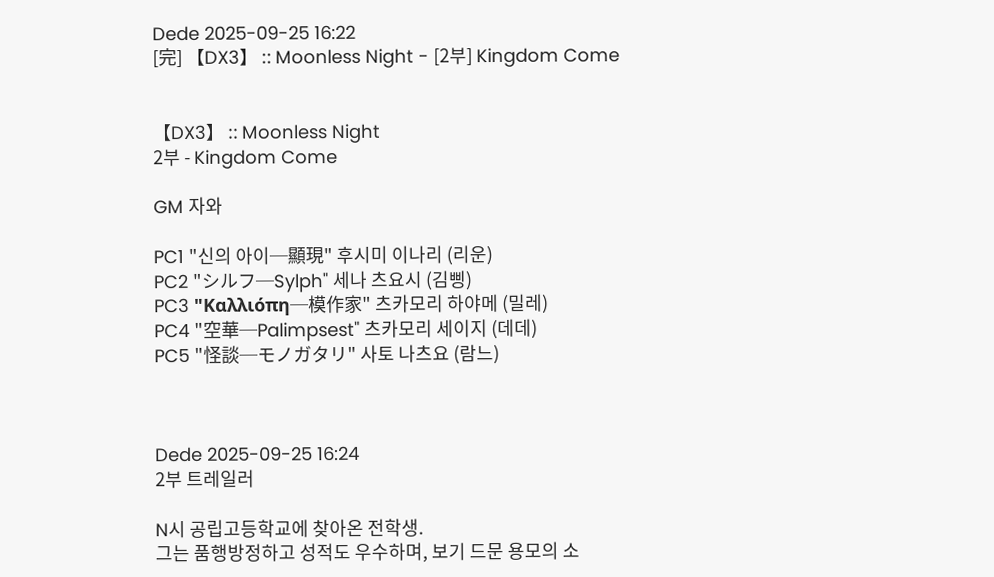Dede 2025-09-25 16:22
[完] 【DX3】 :: Moonless Night - [2부] Kingdom Come


【DX3】 :: Moonless Night
2부 - Kingdom Come

GM 자와

PC1 "신의 아이─顯現" 후시미 이나리 (리운)
PC2 "シルフ─Sylph" 세나 츠요시 (김삥)
PC3 "Καλλιόπη─模作家" 츠카모리 하야메 (밀레)
PC4 "空華─Palimpsest" 츠카모리 세이지 (데데)
PC5 "怪談─モノガタリ" 사토 나츠요 (람느)



Dede 2025-09-25 16:24
2부 트레일러

N시 공립고등학교에 찾아온 전학생.
그는 품행방정하고 성적도 우수하며, 보기 드문 용모의 소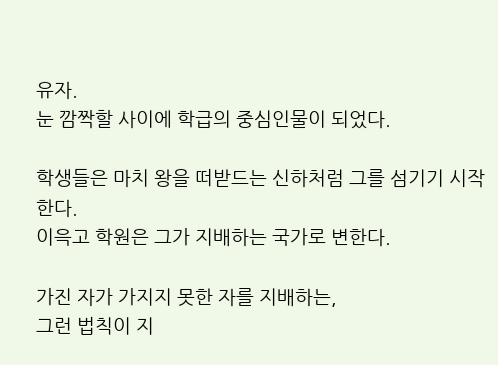유자.
눈 깜짝할 사이에 학급의 중심인물이 되었다.

학생들은 마치 왕을 떠받드는 신하처럼 그를 섬기기 시작한다.
이윽고 학원은 그가 지배하는 국가로 변한다.

가진 자가 가지지 못한 자를 지배하는,
그런 법칙이 지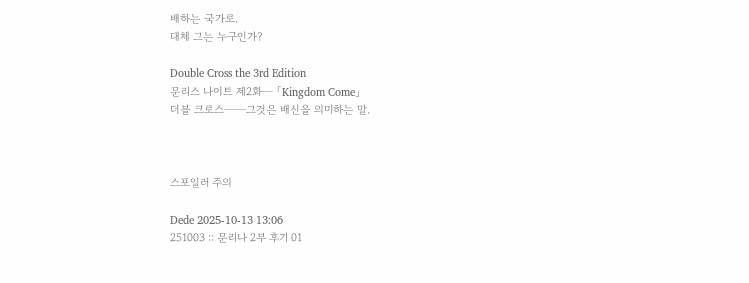배하는 국가로.
대체 그는 누구인가?

Double Cross the 3rd Edition
문리스 나이트 제2화─ 「Kingdom Come」
더블 크로스──그것은 배신을 의미하는 말.



스포일러 주의

Dede 2025-10-13 13:06
251003 :: 문리나 2부 후기 01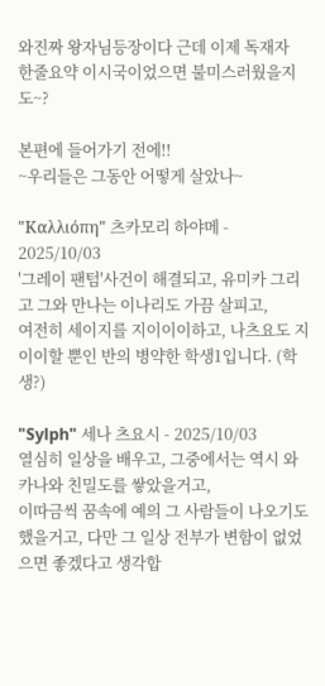와진짜 왕자님등장이다 근데 이제 독재자
한줄요약 이시국이었으면 불미스러웠을지도~?

본편에 들어가기 전에!!
~우리들은 그동안 어떻게 살았나~

"Καλλιόπη" 츠카모리 하야메 - 2025/10/03
'그레이 팬텀'사건이 해결되고, 유미카 그리고 그와 만나는 이나리도 가끔 살피고,
여전히 세이지를 지이이이하고, 나츠요도 지이이할 뿐인 반의 병약한 학생1입니다. (학생?)

"Sylph" 세나 츠요시 - 2025/10/03
열심히 일상을 배우고, 그중에서는 역시 와카나와 친밀도를 쌓았을거고,
이따금씩 꿈속에 예의 그 사람들이 나오기도 했을거고, 다만 그 일상 전부가 변함이 없었으면 좋겠다고 생각합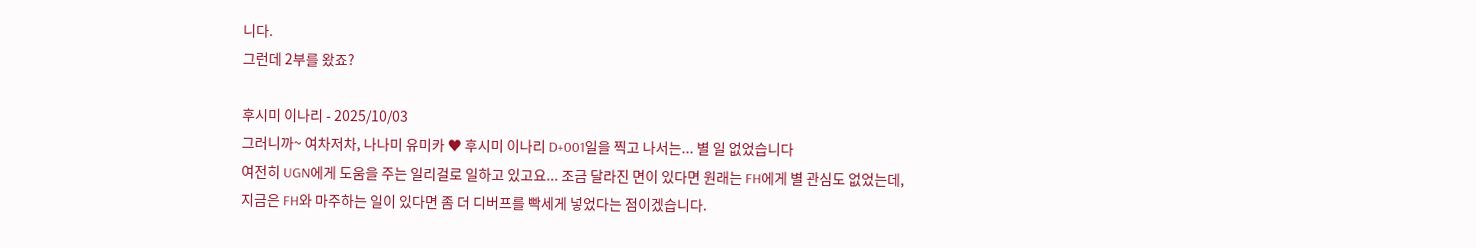니다.
그런데 2부를 왔죠?

후시미 이나리 - 2025/10/03
그러니까~ 여차저차, 나나미 유미카 ♥ 후시미 이나리 D+001일을 찍고 나서는... 별 일 없었습니다
여전히 UGN에게 도움을 주는 일리걸로 일하고 있고요... 조금 달라진 면이 있다면 원래는 FH에게 별 관심도 없었는데,
지금은 FH와 마주하는 일이 있다면 좀 더 디버프를 빡세게 넣었다는 점이겠습니다.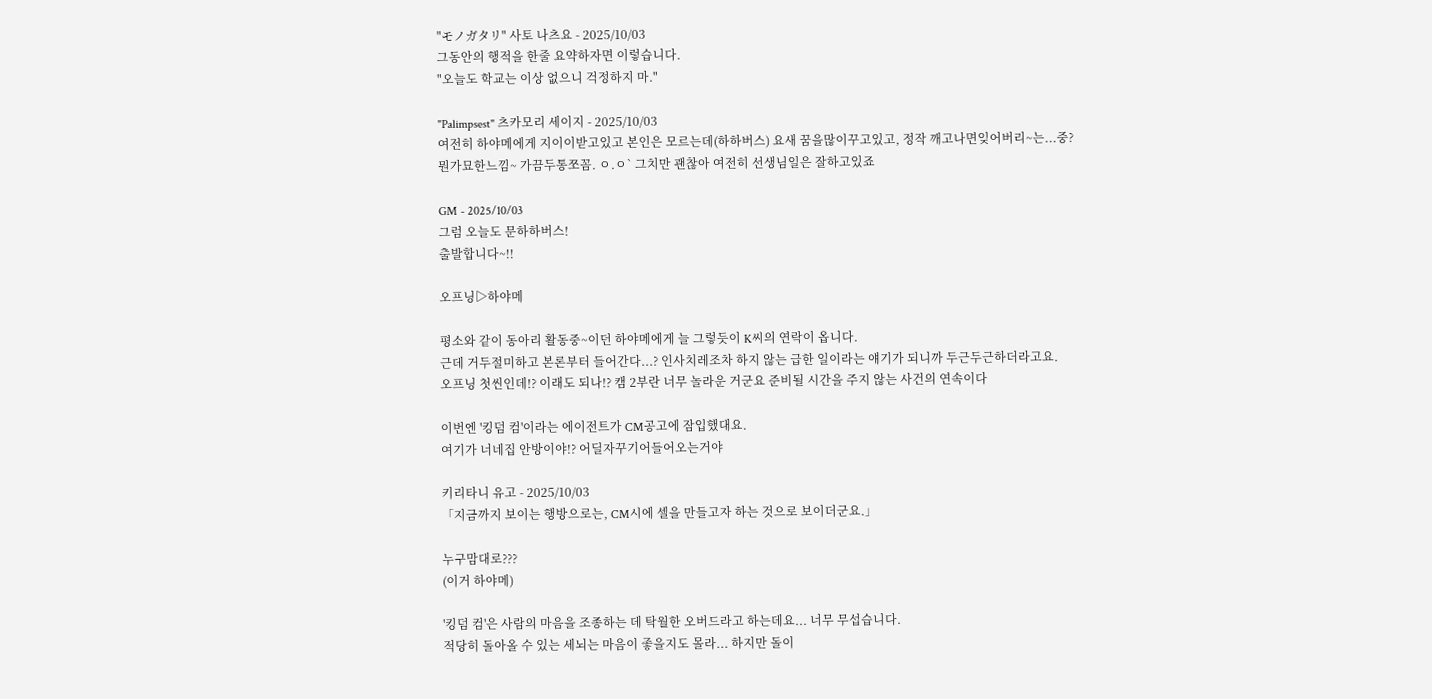"モノガタリ" 사토 나츠요 - 2025/10/03
그동안의 행적을 한줄 요약하자면 이렇습니다.
"오늘도 학교는 이상 없으니 걱정하지 마."

"Palimpsest" 츠카모리 세이지 - 2025/10/03
여전히 하야메에게 지이이받고있고 본인은 모르는데(하하버스) 요새 꿈을많이꾸고있고, 정작 깨고나면잊어버리~는...중?
뭔가묘한느낌~ 가끔두통쪼꼼. ㅇ.ㅇ` 그치만 괜찮아 여전히 선생님일은 잘하고있죠

GM - 2025/10/03
그럼 오늘도 문하하버스!
출발합니다~!!

오프닝▷하야메

평소와 같이 동아리 활동중~이던 하야메에게 늘 그렇듯이 K씨의 연락이 옵니다.
근데 거두절미하고 본론부터 들어간다...? 인사치레조차 하지 않는 급한 일이라는 얘기가 되니까 두근두근하더라고요.
오프닝 첫씬인데!? 이래도 되나!? 캠 2부란 너무 놀라운 거군요 준비될 시간을 주지 않는 사건의 연속이다

이번엔 '킹덤 컴'이라는 에이전트가 CM공고에 잠입했대요.
여기가 너네집 안방이야!? 어딜자꾸기어들어오는거야

키리타니 유고 - 2025/10/03
「지금까지 보이는 행방으로는, CM시에 셀을 만들고자 하는 것으로 보이더군요.」

누구맘대로???
(이거 하야메)

'킹덤 컴'은 사람의 마음을 조종하는 데 탁월한 오버드라고 하는데요... 너무 무섭습니다.
적당히 돌아올 수 있는 세뇌는 마음이 좋을지도 몰라... 하지만 돌이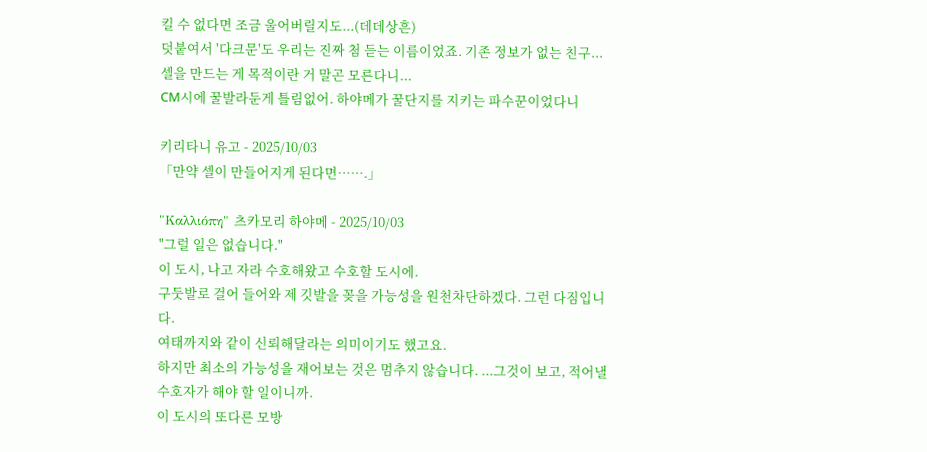킬 수 없다면 조금 울어버릴지도...(데데상흔)
덧붙여서 '다크문'도 우리는 진짜 첨 듣는 이름이었죠. 기존 정보가 없는 친구... 셀을 만드는 게 목적이란 거 말곤 모른다니...
CM시에 꿀발라둔게 틀림없어. 하야메가 꿀단지를 지키는 파수꾼이었다니

키리타니 유고 - 2025/10/03
「만약 셀이 만들어지게 된다면⋯⋯.」

"Καλλιόπη" 츠카모리 하야메 - 2025/10/03
"그럴 일은 없습니다."
이 도시, 나고 자라 수호해왔고 수호할 도시에.
구둣발로 걸어 들어와 제 깃발을 꽂을 가능성을 원천차단하겠다. 그런 다짐입니다.
여태까지와 같이 신뢰해달라는 의미이기도 했고요.
하지만 최소의 가능성을 재어보는 것은 멈추지 않습니다. ...그것이 보고, 적어낼 수호자가 해야 할 일이니까.
이 도시의 또다른 모방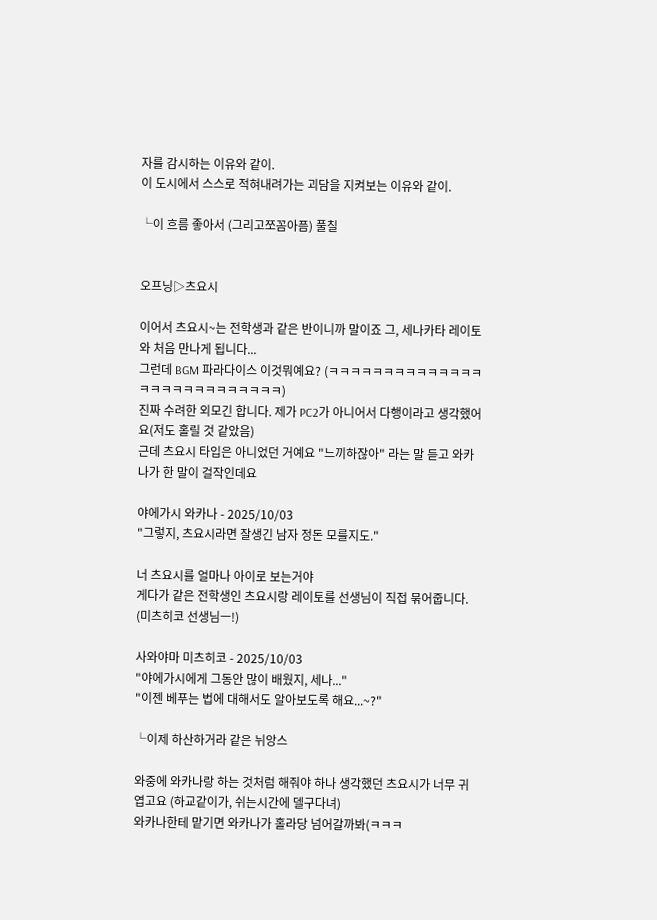자를 감시하는 이유와 같이.
이 도시에서 스스로 적혀내려가는 괴담을 지켜보는 이유와 같이.

└이 흐름 좋아서 (그리고쪼꼼아픔) 풀칠


오프닝▷츠요시

이어서 츠요시~는 전학생과 같은 반이니까 말이죠 그, 세나카타 레이토와 처음 만나게 됩니다...
그런데 BGM 파라다이스 이것뭐예요? (ㅋㅋㅋㅋㅋㅋㅋㅋㅋㅋㅋㅋㅋㅋㅋㅋㅋㅋㅋㅋㅋㅋㅋㅋㅋㅋㅋ)
진짜 수려한 외모긴 합니다. 제가 PC2가 아니어서 다행이라고 생각했어요(저도 홀릴 것 같았음)
근데 츠요시 타입은 아니었던 거예요 "느끼하잖아" 라는 말 듣고 와카나가 한 말이 걸작인데요

야에가시 와카나 - 2025/10/03
"그렇지, 츠요시라면 잘생긴 남자 정돈 모를지도."

너 츠요시를 얼마나 아이로 보는거야
게다가 같은 전학생인 츠요시랑 레이토를 선생님이 직접 묶어줍니다. (미츠히코 선생님ㅡ!)

사와야마 미츠히코 - 2025/10/03
"야에가시에게 그동안 많이 배웠지, 세나..."
"이젠 베푸는 법에 대해서도 알아보도록 해요...~?"

└이제 하산하거라 같은 뉘앙스

와중에 와카나랑 하는 것처럼 해줘야 하나 생각했던 츠요시가 너무 귀엽고요 (하교같이가, 쉬는시간에 델구다녀)
와카나한테 맡기면 와카나가 홀라당 넘어갈까봐(ㅋㅋㅋ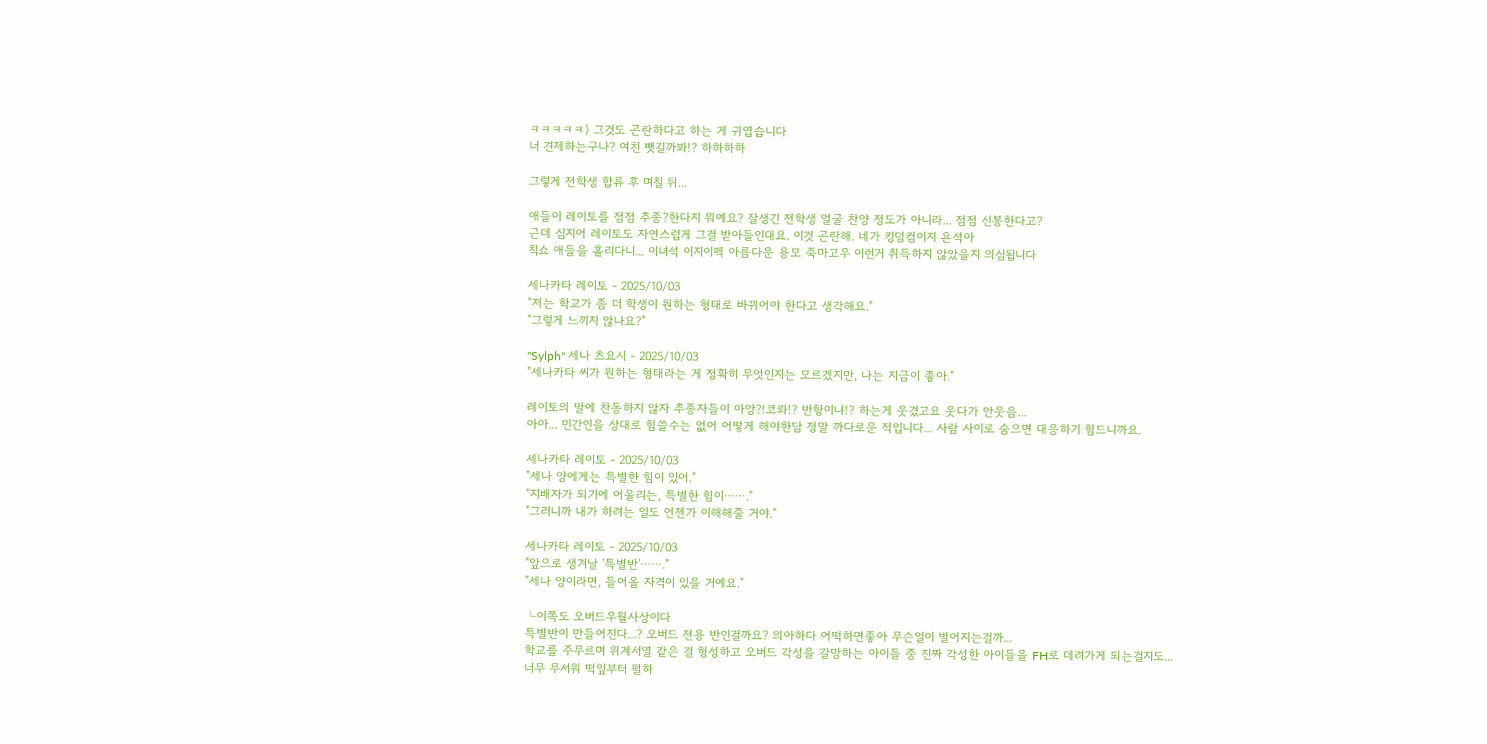ㅋㅋㅋㅋㅋ) 그것도 곤란하다고 하는 게 귀엽습니다
너 견제하는구나? 여친 뺏길까봐!? 하하하하

그렇게 전학생 합류 후 며칠 뒤...

애들이 레이토를 점점 추종?한다지 뭐예요? 잘생긴 전학생 얼굴 찬양 정도가 아니라... 점점 신봉한다고?
근데 심지어 레이토도 자연스럽게 그걸 받아들인대요. 이것 곤란해. 네가 킹덤컴이지 욘석아
칙쇼 애들을 홀리다니... 이녀석 이지이펙 아름다운 용모 죽마고우 이런거 취득하지 않았을지 의심됩니다

세나카타 레이토 - 2025/10/03
"저는 학교가 좀 더 학생이 원하는 형태로 바뀌어야 한다고 생각해요."
"그렇게 느끼지 않나요?"

"Sylph" 세나 츠요시 - 2025/10/03
"세나카타 씨가 원하는 형태라는 게 정확히 무엇인지는 모르겠지만, 나는 지금이 좋아."

레이토의 말에 찬동하지 않자 추종자들이 아앙?!코롸!? 반항이냐!? 하는게 웃겼고요 웃다가 안웃음...
아아... 민간인을 상대로 힘쓸수는 없어 어떻게 해야한담 정말 까다로운 적입니다... 사람 사이로 숨으면 대응하기 힘드니까요.

세나카타 레이토 - 2025/10/03
"세나 양에게는 특별한 힘이 있어."
"지배자가 되기에 어울리는, 특별한 힘이⋯⋯."
"그러니까 내가 하려는 일도 언젠가 이해해줄 거야."

세나카타 레이토 - 2025/10/03
"앞으로 생겨날 '특별반'⋯⋯."
"세나 양이라면, 들어올 자격이 있을 거예요."

└이쪽도 오버드우월사상이다
특별반이 만들어진다...? 오버드 전용 반인걸까요? 의아하다 어떡하면좋아 무슨일이 벌어지는걸까...
학교를 주무르며 위계서열 같은 걸 형성하고 오버드 각성을 갈망하는 아이들 중 진짜 각성한 아이들을 FH로 데려가게 되는걸지도...
너무 무서워 떡잎부터 펄하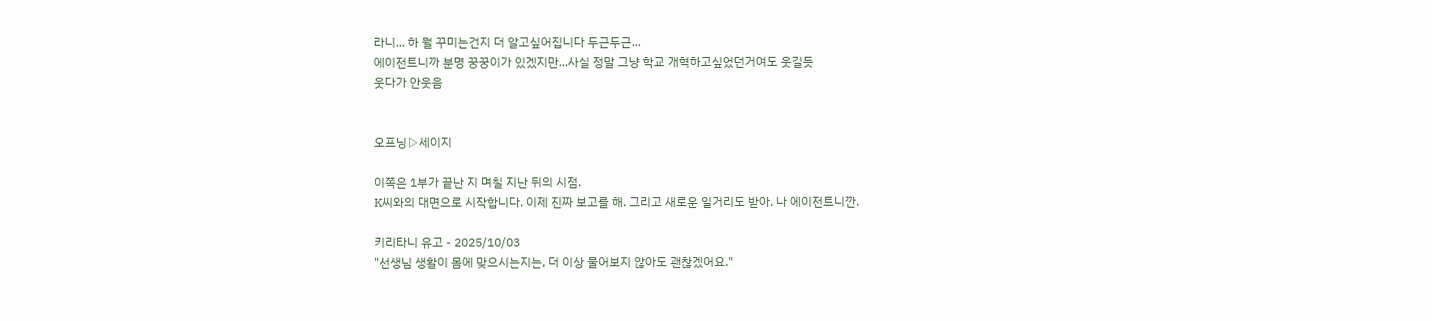라니... 하 뭘 꾸미는건지 더 알고싶어집니다 두근두근...
에이전트니까 분명 꿍꿍이가 있겠지만...사실 정말 그냥 학교 개혁하고싶었던거여도 웃길듯
웃다가 안웃음


오프닝▷세이지

이쪽은 1부가 끝난 지 며칠 지난 뒤의 시점.
K씨와의 대면으로 시작합니다. 이제 진짜 보고를 해. 그리고 새로운 일거리도 받아. 나 에이전트니깐.

키리타니 유고 - 2025/10/03
"선생님 생활이 몸에 맞으시는지는, 더 이상 물어보지 않아도 괜찮겠어요."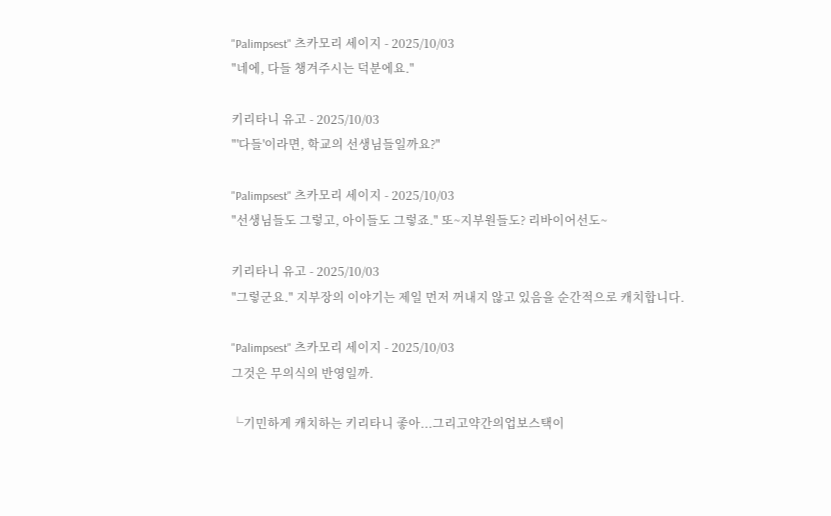"Palimpsest" 츠카모리 세이지 - 2025/10/03
"네에, 다들 챙겨주시는 덕분에요."

키리타니 유고 - 2025/10/03
"'다들'이라면, 학교의 선생님들일까요?"

"Palimpsest" 츠카모리 세이지 - 2025/10/03
"선생님들도 그렇고, 아이들도 그렇죠." 또~지부원들도? 리바이어선도~

키리타니 유고 - 2025/10/03
"그렇군요." 지부장의 이야기는 제일 먼저 꺼내지 않고 있음을 순간적으로 캐치합니다.

"Palimpsest" 츠카모리 세이지 - 2025/10/03
그것은 무의식의 반영일까.

└기민하게 캐치하는 키리타니 좋아...그리고약간의업보스택이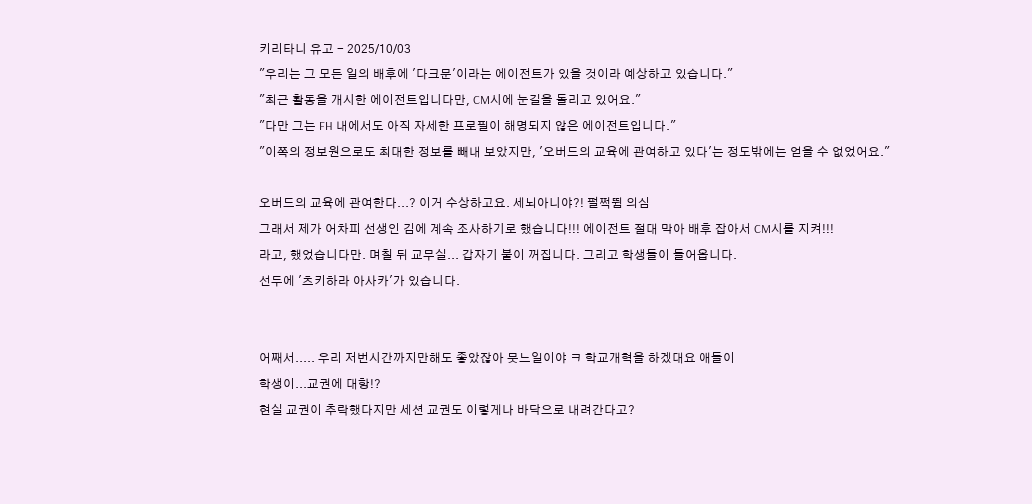키리타니 유고 - 2025/10/03
"우리는 그 모든 일의 배후에 '다크문'이라는 에이전트가 있을 것이라 예상하고 있습니다."
"최근 활동을 개시한 에이전트입니다만, CM시에 눈길을 돌리고 있어요."
"다만 그는 FH 내에서도 아직 자세한 프로필이 해명되지 않은 에이전트입니다."
"이쪽의 정보원으로도 최대한 정보를 빼내 보았지만, '오버드의 교육에 관여하고 있다'는 정도밖에는 얻을 수 없었어요."

오버드의 교육에 관여한다...? 이거 수상하고요. 세뇌아니야?! 펄쩍뜀 의심
그래서 제가 어차피 선생인 김에 계속 조사하기로 했습니다!!! 에이전트 절대 막아 배후 잡아서 CM시를 지켜!!!
라고, 했었습니다만. 며칠 뒤 교무실... 갑자기 불이 꺼집니다. 그리고 학생들이 들어옵니다.
선두에 '츠키하라 아사카'가 있습니다.


어째서..... 우리 저번시간까지만해도 좋았잖아 뭇느일이야 ㅋ 학교개혁을 하겠대요 애들이
학생이...교권에 대항!?
현실 교권이 추락했다지만 세션 교권도 이렇게나 바닥으로 내려간다고?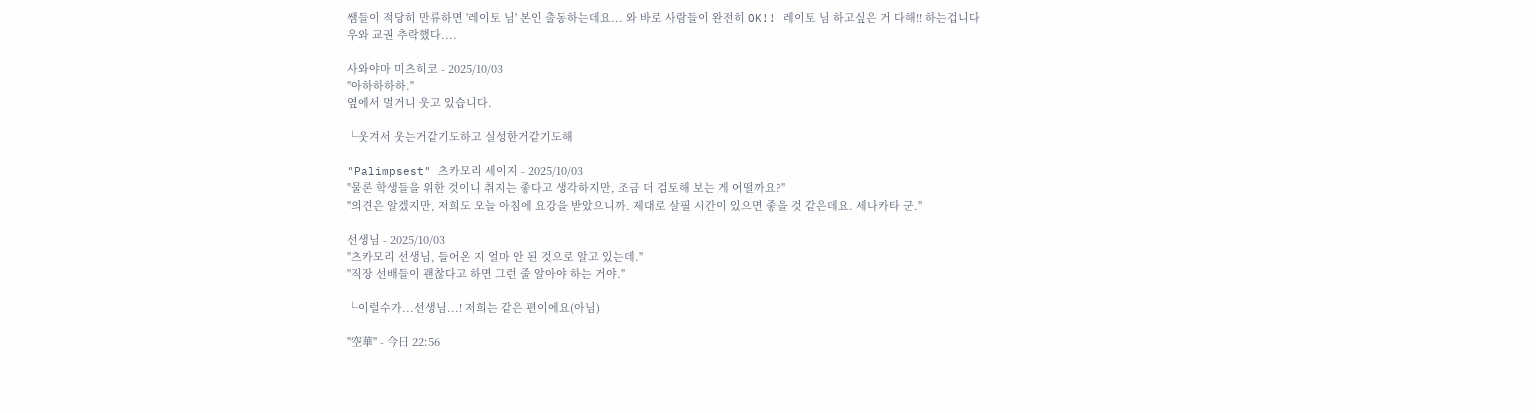쌤들이 적당히 만류하면 '레이토 님' 본인 출동하는데요... 와 바로 사람들이 완전히 OK!! 레이토 님 하고싶은 거 다해!! 하는겁니다
우와 교권 추락했다....

사와야마 미츠히코 - 2025/10/03
"아하하하하."
옆에서 멀거니 웃고 있습니다.

└웃겨서 웃는거같기도하고 실성한거같기도해

"Palimpsest" 츠카모리 세이지 - 2025/10/03
"물론 학생들을 위한 것이니 취지는 좋다고 생각하지만, 조금 더 검토해 보는 게 어떨까요?"
"의견은 알겠지만, 저희도 오늘 아침에 요강을 받았으니까. 제대로 살필 시간이 있으면 좋을 것 같은데요. 세나카타 군."

선생님 - 2025/10/03
"츠카모리 선생님, 들어온 지 얼마 안 된 것으로 알고 있는데."
"직장 선배들이 괜찮다고 하면 그런 줄 알아야 하는 거야."

└이럴수가...선생님...! 저희는 같은 편이에요(아님)

"空華" - 今日 22:56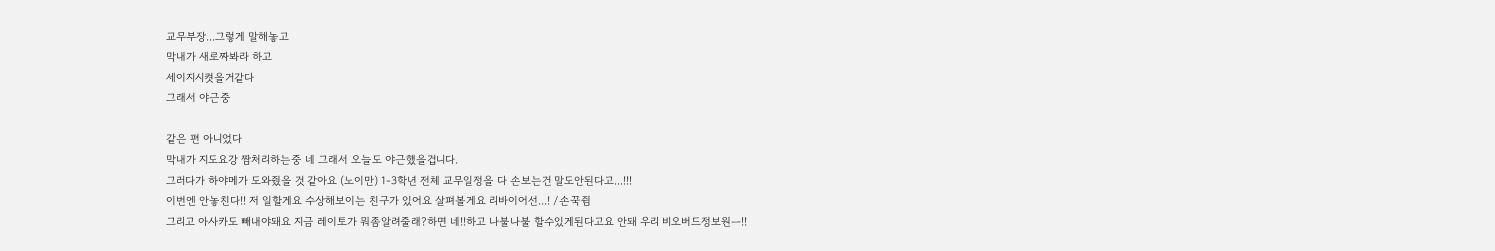교무부장...그렇게 말해놓고
막내가 새로짜봐라 하고
세이지시켯을거같다
그래서 야근중

같은 편 아니었다
막내가 지도요강 짬처리하는중 네 그래서 오늘도 야근했을겁니다.
그러다가 하야메가 도와줬을 것 같아요 (노이만) 1-3학년 전체 교무일정을 다 손보는건 말도안된다고...!!!
이번엔 안놓친다!! 저 일할게요 수상해보이는 친구가 있어요 살펴볼게요 리바이어선...! /손꾹쥠
그리고 아사카도 빼내야돼요 지금 레이토가 뭐좀알려줄래?하면 네!!하고 나불나불 할수있게된다고요 안돼 우리 비오버드정보원ㅡ!!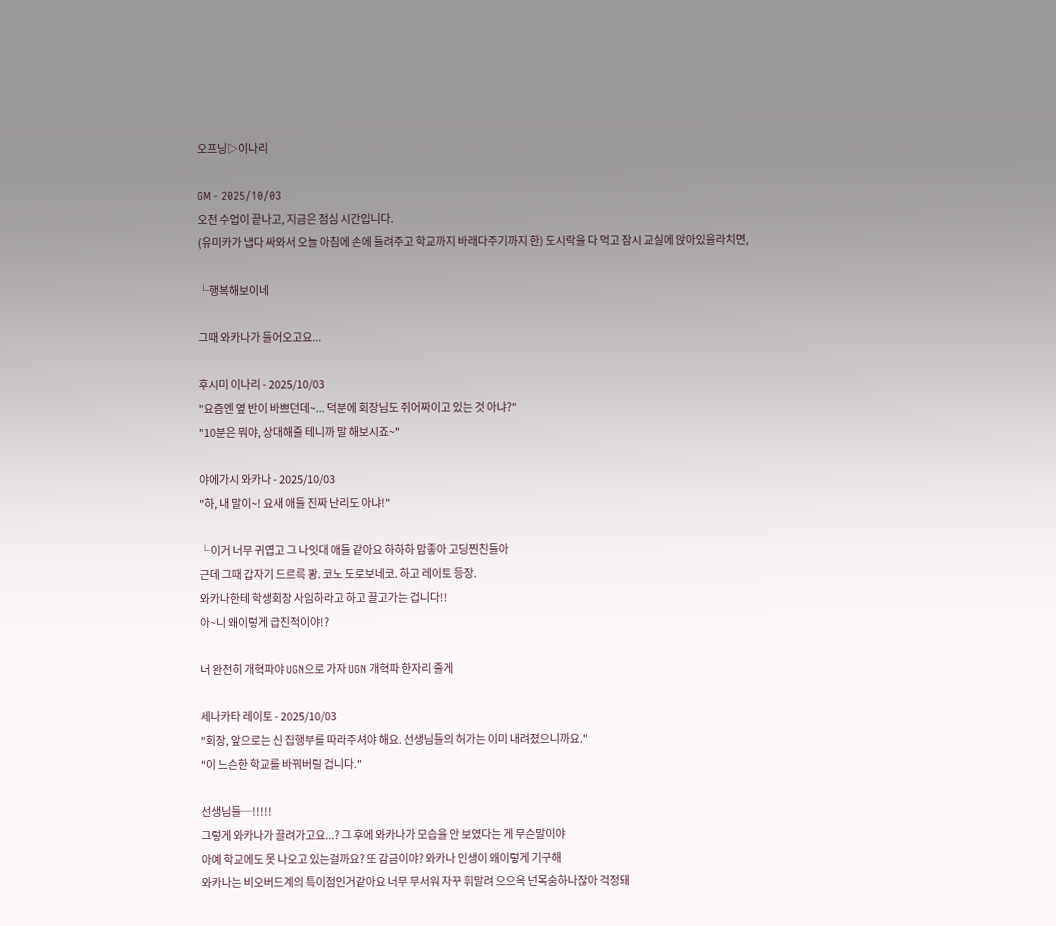오프닝▷이나리

GM - 2025/10/03
오전 수업이 끝나고, 지금은 점심 시간입니다.
(유미카가 냅다 싸와서 오늘 아침에 손에 들려주고 학교까지 바래다주기까지 한) 도시락을 다 먹고 잠시 교실에 앉아있을라치면,

└행복해보이네

그때 와카나가 들어오고요...

후시미 이나리 - 2025/10/03
"요즘엔 옆 반이 바쁘던데~... 덕분에 회장님도 쥐어짜이고 있는 것 아냐?"
"10분은 뭐야, 상대해줄 테니까 말 해보시죠~"

야에가시 와카나 - 2025/10/03
"하, 내 말이~! 요새 애들 진짜 난리도 아냐!"

└이거 너무 귀엽고 그 나잇대 애들 같아요 하하하 맘좋아 고딩찐친들아
근데 그때 갑자기 드르륵 쾅. 코노 도로보네코. 하고 레이토 등장.
와카나한테 학생회장 사임하라고 하고 끌고가는 겁니다!!
아~니 왜이렇게 급진적이야!?

너 완전히 개혁파야 UGN으로 가자 UGN 개혁파 한자리 줄게

세나카타 레이토 - 2025/10/03
"회장, 앞으로는 신 집행부를 따라주셔야 해요. 선생님들의 허가는 이미 내려졌으니까요."
"이 느슨한 학교를 바꿔버릴 겁니다."

선생님들─!!!!!
그렇게 와카나가 끌려가고요...? 그 후에 와카나가 모습을 안 보였다는 게 무슨말이야
아예 학교에도 못 나오고 있는걸까요? 또 감금이야? 와카나 인생이 왜이렇게 기구해
와카나는 비오버드계의 특이점인거같아요 너무 무서워 자꾸 휘말려 으으윽 넌목숨하나잖아 걱정돼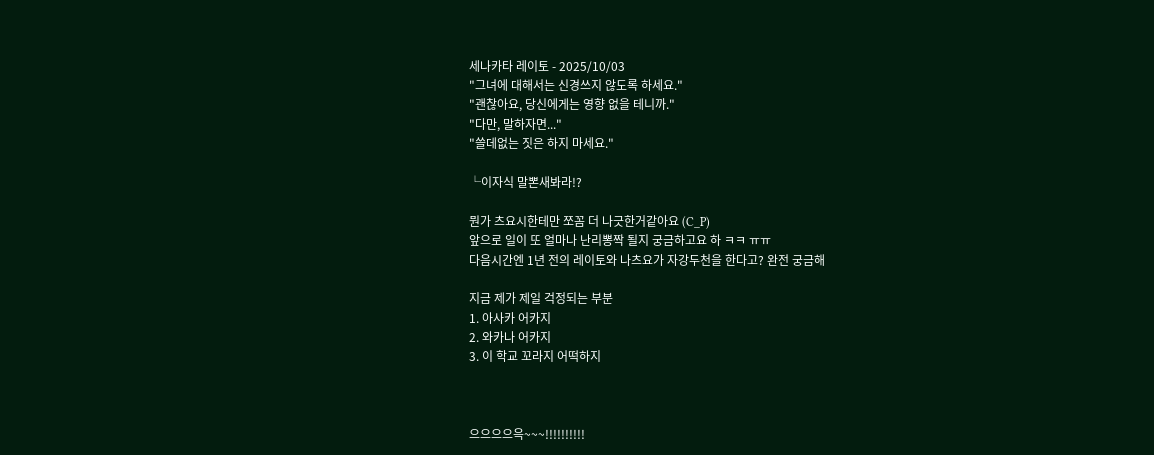세나카타 레이토 - 2025/10/03
"그녀에 대해서는 신경쓰지 않도록 하세요."
"괜찮아요, 당신에게는 영향 없을 테니까."
"다만, 말하자면..."
"쓸데없는 짓은 하지 마세요."

└이자식 말뽄새봐라!?

뭔가 츠요시한테만 쪼꼼 더 나긋한거같아요 (C_P)
앞으로 일이 또 얼마나 난리뽕짝 될지 궁금하고요 하 ㅋㅋ ㅠㅠ
다음시간엔 1년 전의 레이토와 나츠요가 자강두천을 한다고? 완전 궁금해

지금 제가 제일 걱정되는 부분
1. 아사카 어카지
2. 와카나 어카지
3. 이 학교 꼬라지 어떡하지



으으으으윽~~~!!!!!!!!!!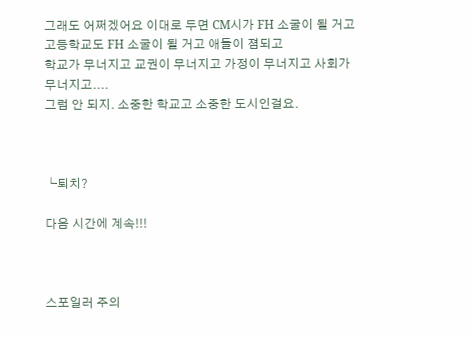그래도 어쩌겠어요 이대로 두면 CM시가 FH 소굴이 될 거고 고등학교도 FH 소굴이 될 거고 애들이 졈되고
학교가 무너지고 교권이 무너지고 가정이 무너지고 사회가 무너지고....
그럼 안 되지. 소중한 학교고 소중한 도시인걸요.



└퇴치?

다음 시간에 계속!!!



스포일러 주의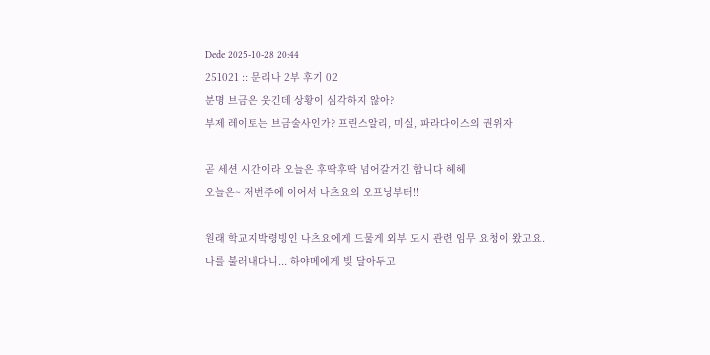Dede 2025-10-28 20:44
251021 :: 문리나 2부 후기 02
분명 브금은 웃긴데 상황이 심각하지 않아?
부제 레이토는 브금술사인가? 프린스알리, 미실, 파라다이스의 권위자

곧 세션 시간이라 오늘은 후딱후딱 넘어갈거긴 합니다 헤헤
오늘은~ 저번주에 이어서 나츠요의 오프닝부터!!

원래 학교지박령빙인 나츠요에게 드물게 외부 도시 관련 임무 요청이 왔고요.
나를 불러내다니... 하야메에게 빚 달아두고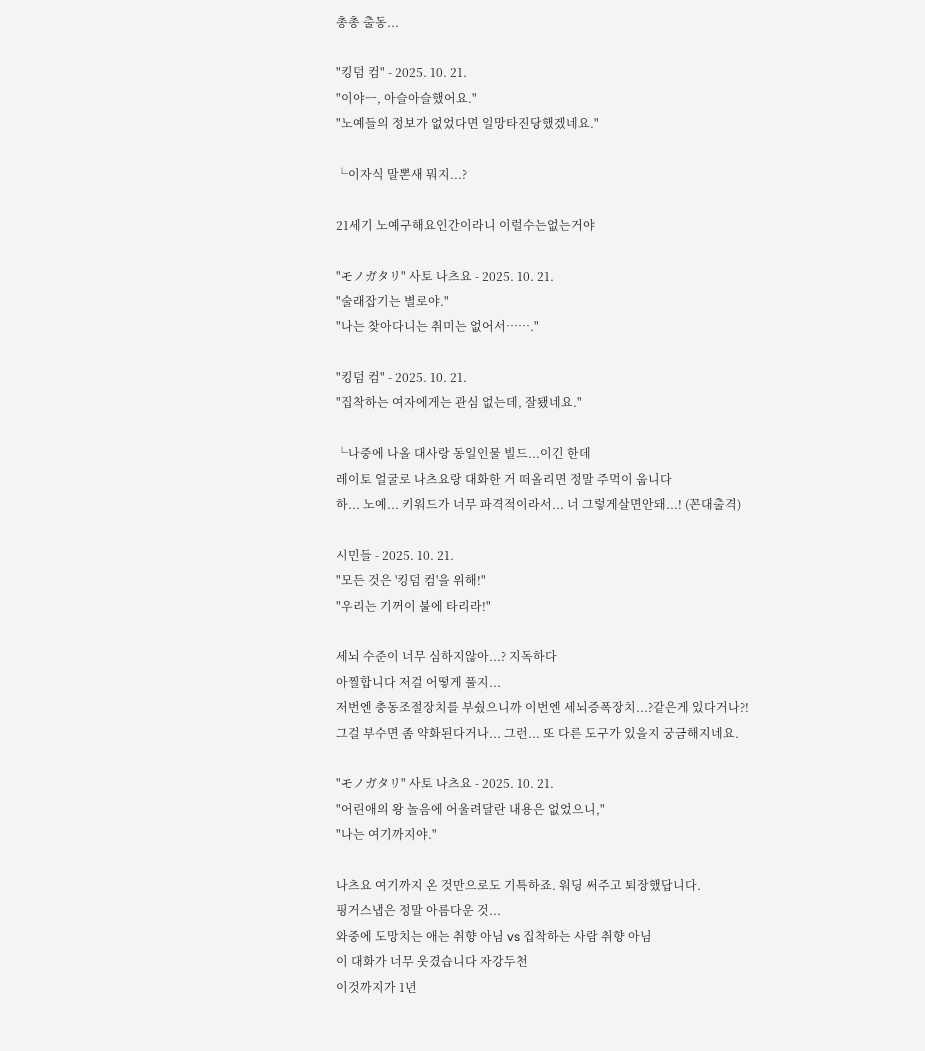총총 출동...

"킹덤 컴" - 2025. 10. 21.
"이야ㅡ, 아슬아슬했어요."
"노예들의 정보가 없었다면 일망타진당했겠네요."

└이자식 말뽄새 뭐지...?

21세기 노예구해요인간이라니 이럴수는없는거야

"モノガタリ" 사토 나츠요 - 2025. 10. 21.
"술래잡기는 별로야."
"나는 찾아다니는 취미는 없어서⋯⋯."

"킹덤 컴" - 2025. 10. 21.
"집착하는 여자에게는 관심 없는데, 잘됐네요."

└나중에 나올 대사랑 동일인물 빌드...이긴 한데
레이토 얼굴로 나츠요랑 대화한 거 떠올리면 정말 주먹이 웁니다
하... 노예... 키워드가 너무 파격적이라서... 너 그렇게살면안돼...! (꼰대출격)

시민들 - 2025. 10. 21.
"모든 것은 '킹덤 컴'을 위해!"
"우리는 기꺼이 불에 타리라!"

세뇌 수준이 너무 심하지않아...? 지독하다
아찔합니다 저걸 어떻게 풀지...
저번엔 충동조절장치를 부쉈으니까 이번엔 세뇌증폭장치...?같은게 있다거나?!
그걸 부수면 좀 약화된다거나... 그런... 또 다른 도구가 있을지 궁금해지네요.

"モノガタリ" 사토 나츠요 - 2025. 10. 21.
"어린애의 왕 놀음에 어울려달란 내용은 없었으니,"
"나는 여기까지야."

나츠요 여기까지 온 것만으로도 기특하죠. 워딩 써주고 퇴장했답니다.
핑거스냅은 정말 아름다운 것...
와중에 도망치는 애는 취향 아님 vs 집착하는 사람 취향 아님
이 대화가 너무 웃겼습니다 자강두천
이것까지가 1년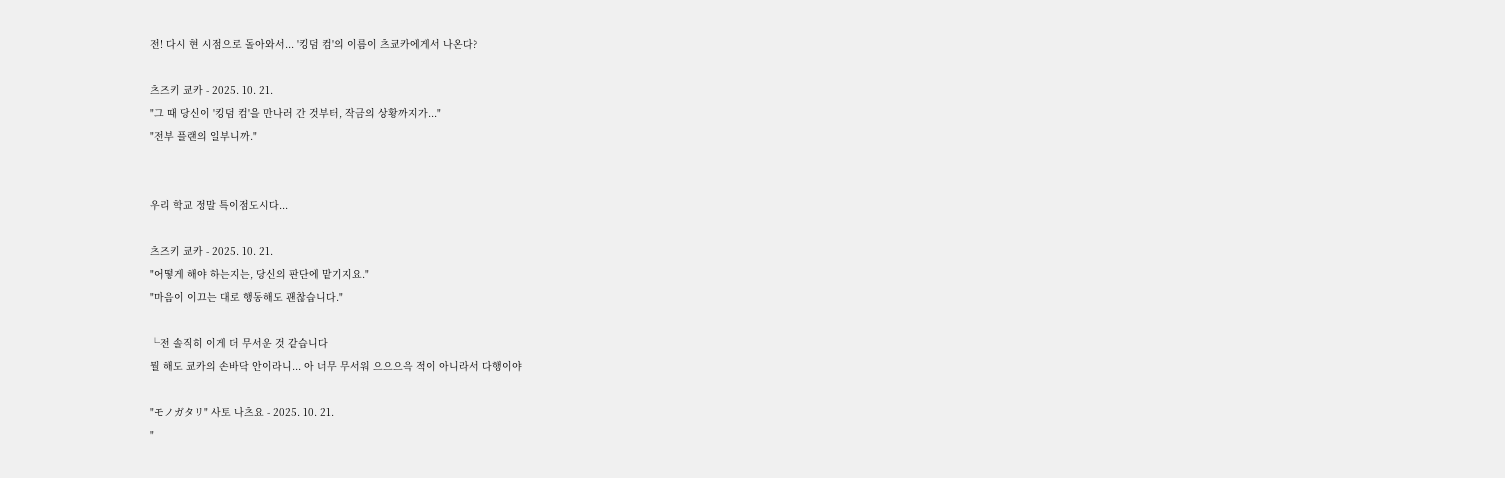전! 다시 현 시점으로 돌아와서... '킹덤 컴'의 이름이 츠쿄카에게서 나온다?

츠즈키 쿄카 - 2025. 10. 21.
"그 때 당신이 '킹덤 컴'을 만나러 간 것부터, 작금의 상황까지가..."
"전부 플랜의 일부니까."


우리 학교 정말 특이점도시다...

츠즈키 쿄카 - 2025. 10. 21.
"어떻게 해야 하는지는, 당신의 판단에 맡기지요."
"마음이 이끄는 대로 행동해도 괜찮습니다."

└전 솔직히 이게 더 무서운 것 같습니다
뭘 해도 쿄카의 손바닥 안이라니... 아 너무 무서워 으으으윽 적이 아니라서 다행이야

"モノガタリ" 사토 나츠요 - 2025. 10. 21.
"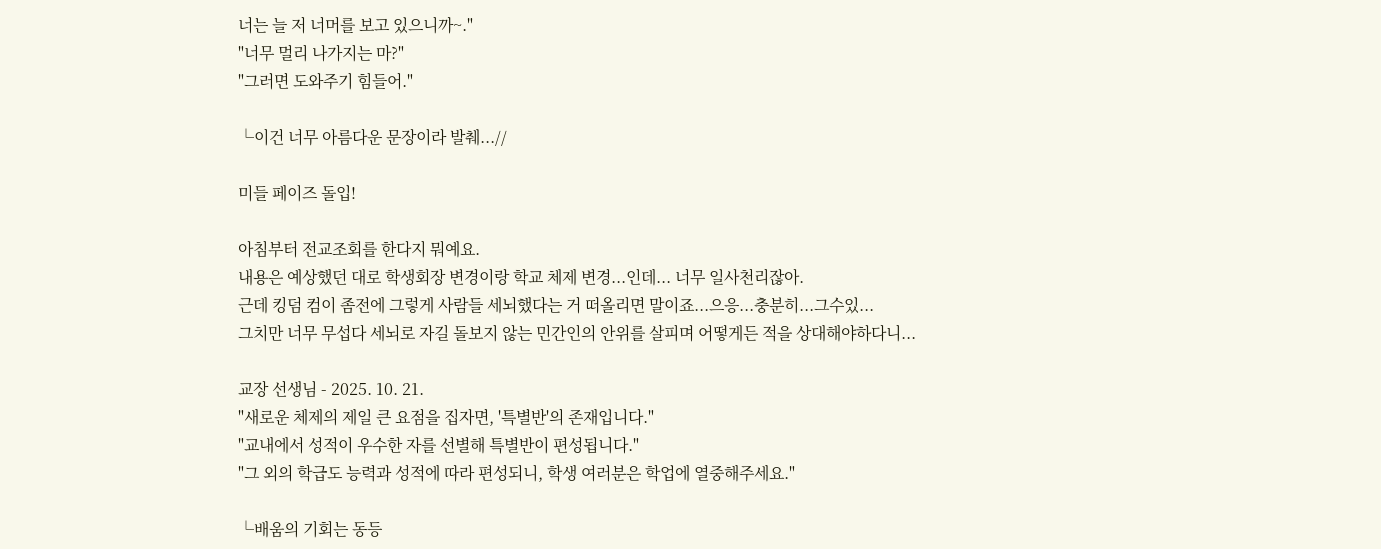너는 늘 저 너머를 보고 있으니까~."
"너무 멀리 나가지는 마?"
"그러면 도와주기 힘들어."

└이건 너무 아름다운 문장이라 발췌...//

미들 페이즈 돌입!

아침부터 전교조회를 한다지 뭐예요.
내용은 예상했던 대로 학생회장 변경이랑 학교 체제 변경...인데... 너무 일사천리잖아.
근데 킹덤 컴이 좀전에 그렇게 사람들 세뇌했다는 거 떠올리면 말이죠...으응...충분히...그수있...
그치만 너무 무섭다 세뇌로 자길 돌보지 않는 민간인의 안위를 살피며 어떻게든 적을 상대해야하다니...

교장 선생님 - 2025. 10. 21.
"새로운 체제의 제일 큰 요점을 집자면, '특별반'의 존재입니다."
"교내에서 성적이 우수한 자를 선별해 특별반이 편성됩니다."
"그 외의 학급도 능력과 성적에 따라 편성되니, 학생 여러분은 학업에 열중해주세요."

└배움의 기회는 동등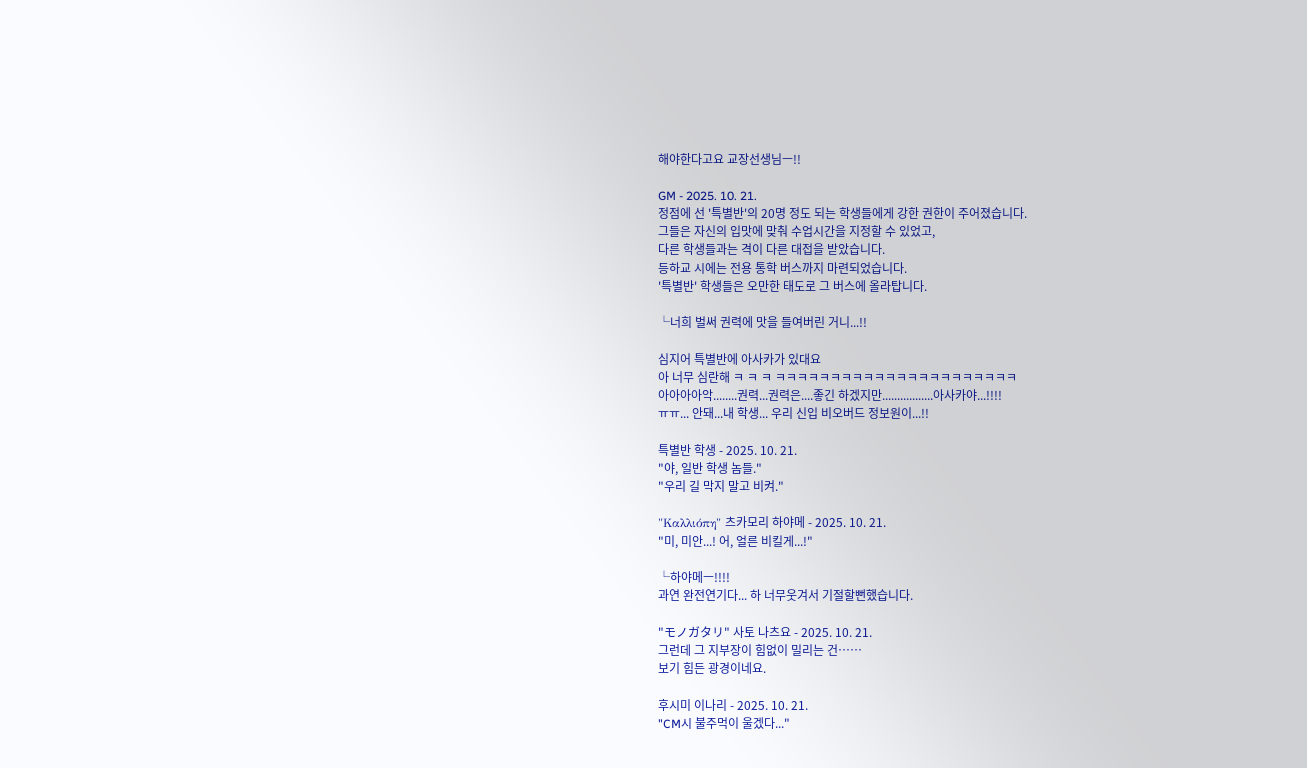해야한다고요 교장선생님ㅡ!!

GM - 2025. 10. 21.
정점에 선 '특별반'의 20명 정도 되는 학생들에게 강한 권한이 주어졌습니다.
그들은 자신의 입맛에 맞춰 수업시간을 지정할 수 있었고,
다른 학생들과는 격이 다른 대접을 받았습니다.
등하교 시에는 전용 통학 버스까지 마련되었습니다.
'특별반' 학생들은 오만한 태도로 그 버스에 올라탑니다.

└너희 벌써 권력에 맛을 들여버린 거니...!!

심지어 특별반에 아사카가 있대요
아 너무 심란해 ㅋ ㅋ ㅋ ㅋㅋㅋㅋㅋㅋㅋㅋㅋㅋㅋㅋㅋㅋㅋㅋㅋㅋㅋㅋㅋㅋ
아아아아악........권력...권력은....좋긴 하겠지만.................아사카야...!!!!
ㅠㅠ... 안돼...내 학생... 우리 신입 비오버드 정보원이...!!

특별반 학생 - 2025. 10. 21.
"야, 일반 학생 놈들."
"우리 길 막지 말고 비켜."

"Καλλιόπη" 츠카모리 하야메 - 2025. 10. 21.
"미, 미안...! 어, 얼른 비킬게...!"

└하야메ㅡ!!!!
과연 완전연기다... 하 너무웃겨서 기절할뻔했습니다.

"モノガタリ" 사토 나츠요 - 2025. 10. 21.
그런데 그 지부장이 힘없이 밀리는 건⋯⋯
보기 힘든 광경이네요.

후시미 이나리 - 2025. 10. 21.
"CM시 불주먹이 울겠다..."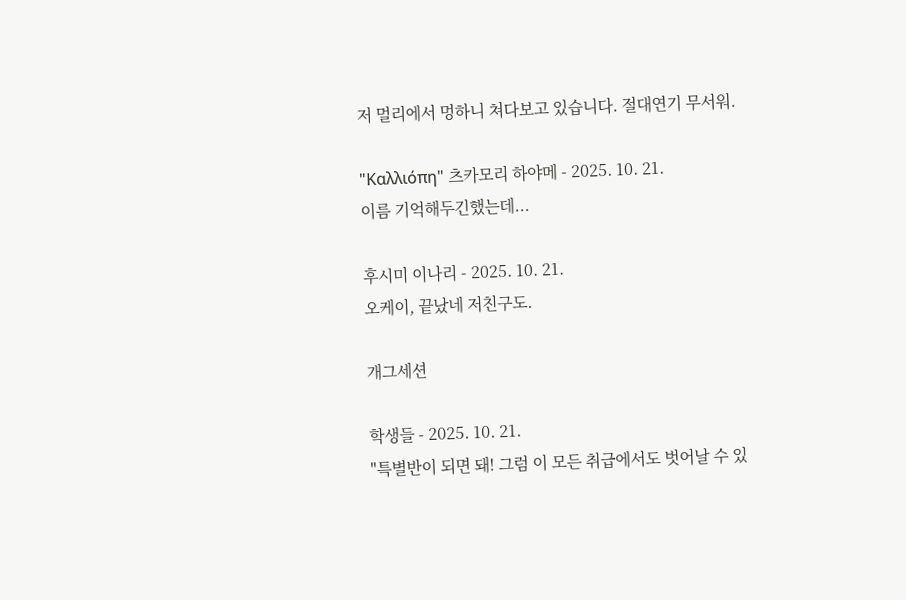저 멀리에서 멍하니 쳐다보고 있습니다. 절대연기 무서워.

"Καλλιόπη" 츠카모리 하야메 - 2025. 10. 21.
이름 기억해두긴했는데...

후시미 이나리 - 2025. 10. 21.
오케이, 끝났네 저친구도.

개그세션

학생들 - 2025. 10. 21.
"특별반이 되면 돼! 그럼 이 모든 취급에서도 벗어날 수 있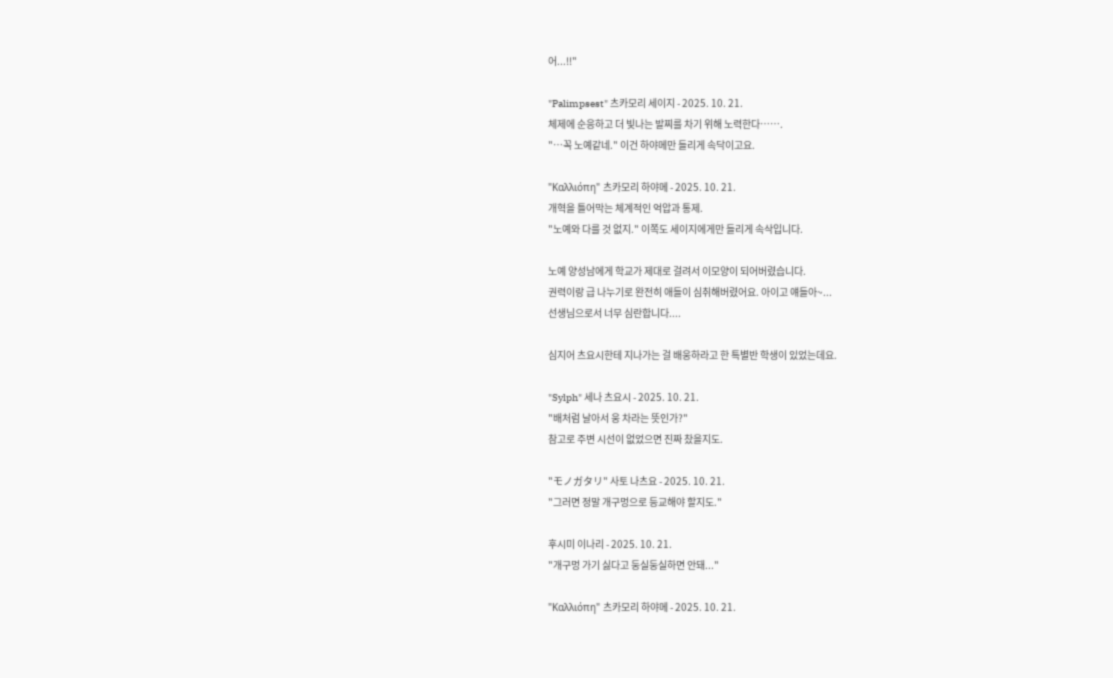어...!!"

"Palimpsest" 츠카모리 세이지 - 2025. 10. 21.
체제에 순응하고 더 빛나는 발찌를 차기 위해 노력한다⋯⋯.
"⋯꼭 노예같네." 이건 하야메만 들리게 속닥이고요.

"Καλλιόπη" 츠카모리 하야메 - 2025. 10. 21.
개혁을 틀어막는 체계적인 억압과 통제.
"노예와 다를 것 없지." 이쪽도 세이지에게만 들리게 속삭입니다.

노예 양성남에게 학교가 제대로 걸려서 이모양이 되어버렸습니다.
권력이랑 급 나누기로 완전히 애들이 심취해버렸어요. 아이고 얘들아~...
선생님으로서 너무 심란합니다....

심지어 츠요시한테 지나가는 걸 배웅하라고 한 특별반 학생이 있었는데요.

"Sylph" 세나 츠요시 - 2025. 10. 21.
"배처럼 날아서 웅 차라는 뜻인가?"
참고로 주변 시선이 없었으면 진짜 찼을지도.

"モノガタリ" 사토 나츠요 - 2025. 10. 21.
"그러면 정말 개구멍으로 등교해야 할지도."

후시미 이나리 - 2025. 10. 21.
"개구멍 가기 싫다고 둥실둥실하면 안돼..."

"Καλλιόπη" 츠카모리 하야메 - 2025. 10. 21.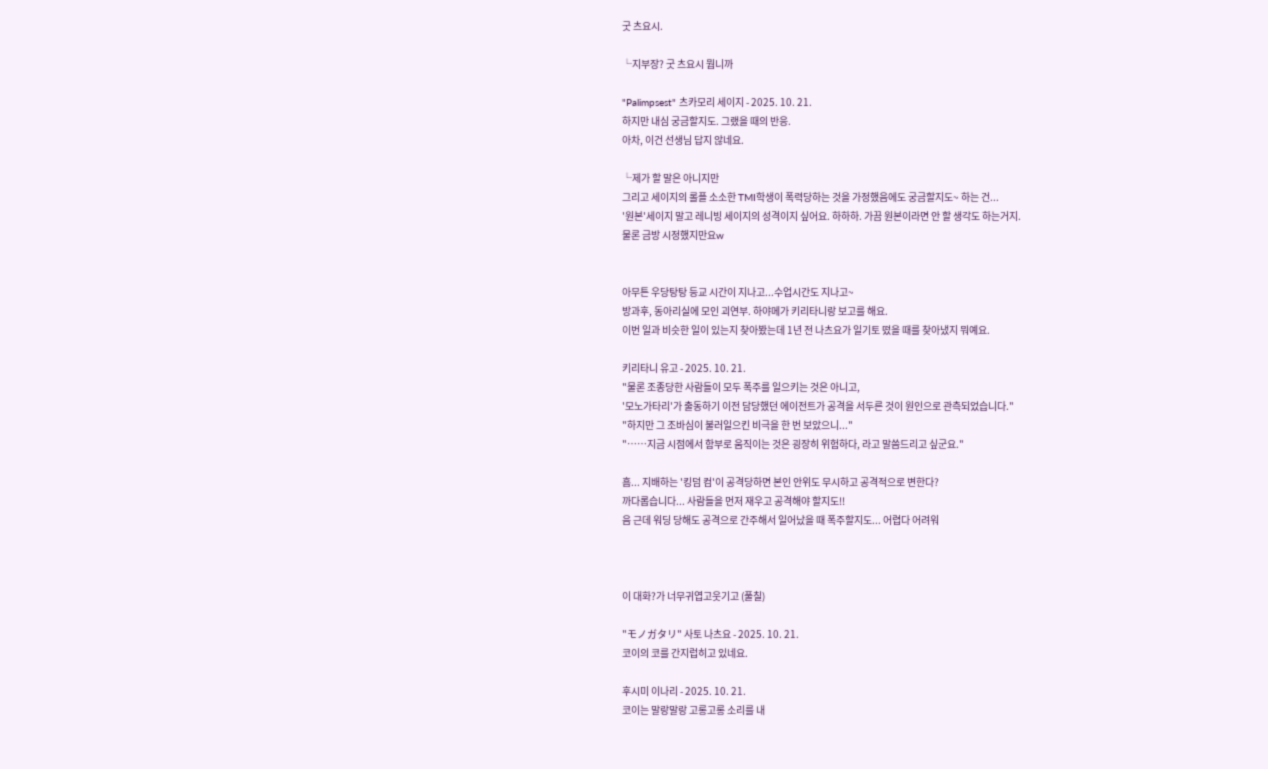굿 츠요시.

└지부장? 굿 츠요시 뭡니까

"Palimpsest" 츠카모리 세이지 - 2025. 10. 21.
하지만 내심 궁금할지도. 그랬을 때의 반응.
아차, 이건 선생님 답지 않네요.

└제가 할 말은 아니지만
그리고 세이지의 롤플 소소한 TMI학생이 폭력당하는 것을 가정했음에도 궁금할지도~ 하는 건...
'원본'세이지 말고 레니빙 세이지의 성격이지 싶어요. 하하하. 가끔 원본이라면 안 할 생각도 하는거지.
물론 금방 시정했지만요w


아무튼 우당탕탕 등교 시간이 지나고...수업시간도 지나고~
방과후, 동아리실에 모인 괴연부. 하야메가 키리타니랑 보고를 해요.
이번 일과 비슷한 일이 있는지 찾아봤는데 1년 전 나츠요가 일기토 떴을 때를 찾아냈지 뭐예요.

키리타니 유고 - 2025. 10. 21.
"물론 조종당한 사람들이 모두 폭주를 일으키는 것은 아니고,
'모노가타리'가 출동하기 이전 담당했던 에이전트가 공격을 서두른 것이 원인으로 관측되었습니다."
"하지만 그 조바심이 불러일으킨 비극을 한 번 보았으니..."
"⋯⋯지금 시점에서 함부로 움직이는 것은 굉장히 위험하다, 라고 말씀드리고 싶군요."

흠... 지배하는 '킹덤 컴'이 공격당하면 본인 안위도 무시하고 공격적으로 변한다?
까다롭습니다... 사람들을 먼저 재우고 공격해야 할지도!!
음 근데 워딩 당해도 공격으로 간주해서 일어났을 때 폭주할지도... 어렵다 어려워



이 대화?가 너무귀엽고웃기고 (풀칠)

"モノガタリ" 사토 나츠요 - 2025. 10. 21.
코이의 코를 간지럽히고 있네요.

후시미 이나리 - 2025. 10. 21.
코이는 말랑말랑 고롱고롱 소리를 내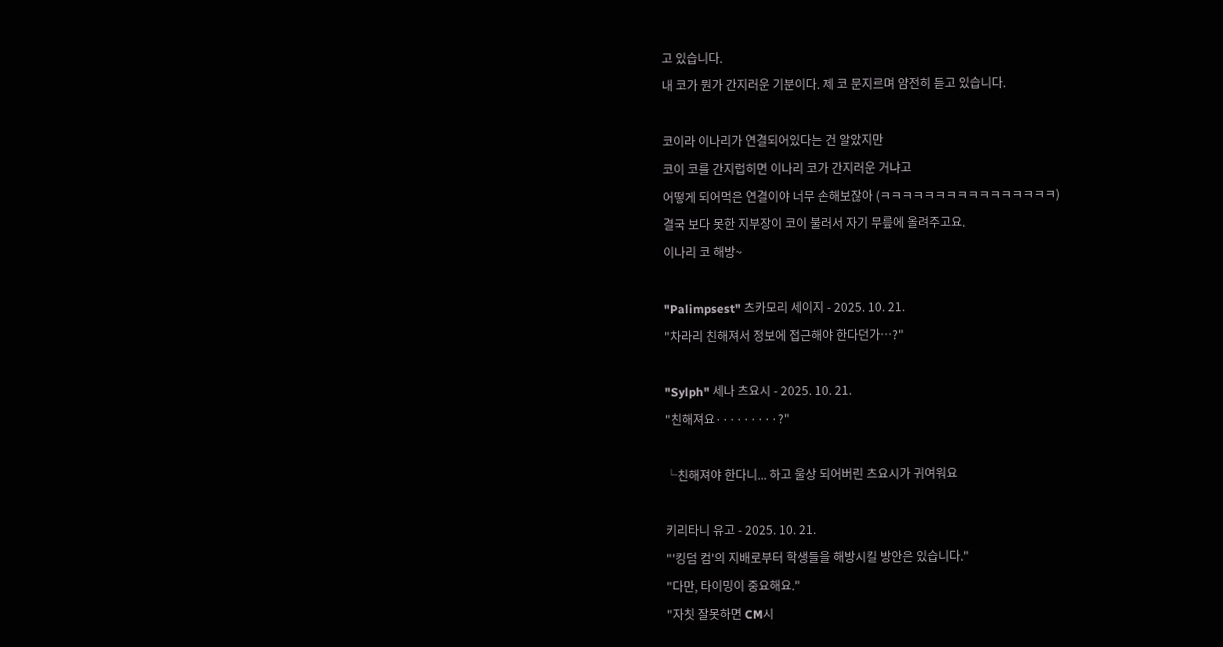고 있습니다.
내 코가 뭔가 간지러운 기분이다. 제 코 문지르며 얌전히 듣고 있습니다.

코이라 이나리가 연결되어있다는 건 알았지만
코이 코를 간지럽히면 이나리 코가 간지러운 거냐고
어떻게 되어먹은 연결이야 너무 손해보잖아 (ㅋㅋㅋㅋㅋㅋㅋㅋㅋㅋㅋㅋㅋㅋㅋㅋ)
결국 보다 못한 지부장이 코이 불러서 자기 무릎에 올려주고요.
이나리 코 해방~

"Palimpsest" 츠카모리 세이지 - 2025. 10. 21.
"차라리 친해져서 정보에 접근해야 한다던가⋯?"

"Sylph" 세나 츠요시 - 2025. 10. 21.
"친해져요·········?"

└친해져야 한다니... 하고 울상 되어버린 츠요시가 귀여워요

키리타니 유고 - 2025. 10. 21.
"'킹덤 컴'의 지배로부터 학생들을 해방시킬 방안은 있습니다."
"다만, 타이밍이 중요해요."
"자칫 잘못하면 CM시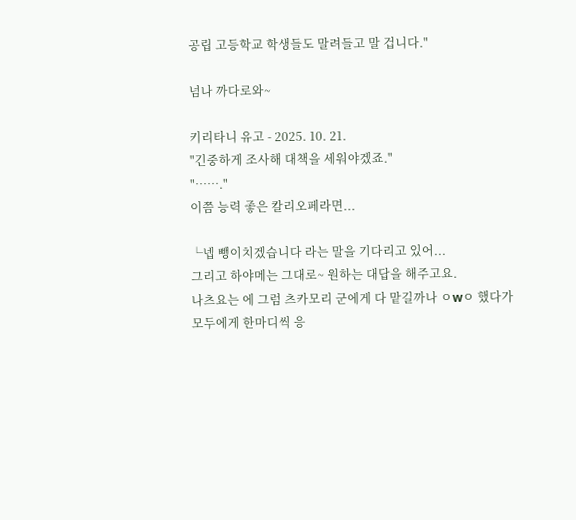공립 고등학교 학생들도 말려들고 말 겁니다."

넘나 까다로와~

키리타니 유고 - 2025. 10. 21.
"긴중하게 조사해 대책을 세워야겠죠."
"⋯⋯."
이쯤 능력 좋은 칼리오페라면...

└넵 뺑이치겠습니다 라는 말을 기다리고 있어...
그리고 하야메는 그대로~ 원하는 대답을 해주고요.
나츠요는 에 그럼 츠카모리 군에게 다 맡길까나 ㅇwㅇ 했다가
모두에게 한마디씩 응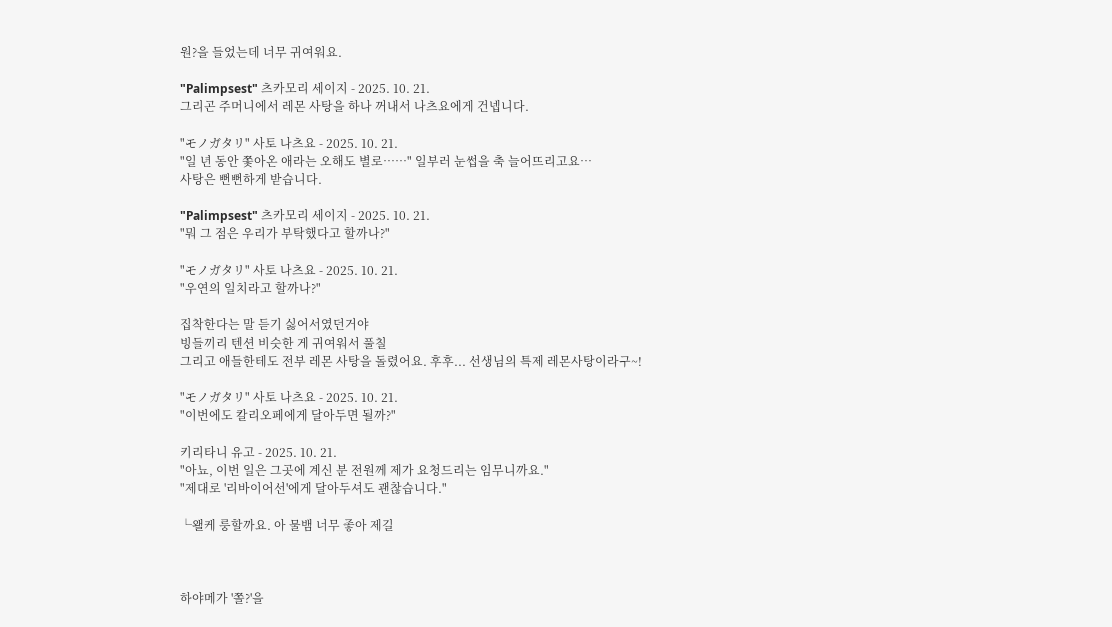원?을 들었는데 너무 귀여워요.

"Palimpsest" 츠카모리 세이지 - 2025. 10. 21.
그리곤 주머니에서 레몬 사탕을 하나 꺼내서 나츠요에게 건넵니다.

"モノガタリ" 사토 나츠요 - 2025. 10. 21.
"일 년 동안 쫓아온 애라는 오해도 별로⋯⋯" 일부러 눈썹을 축 늘어뜨리고요⋯
사탕은 뻔뻔하게 받습니다.

"Palimpsest" 츠카모리 세이지 - 2025. 10. 21.
"뭐 그 점은 우리가 부탁했다고 할까나?"

"モノガタリ" 사토 나츠요 - 2025. 10. 21.
"우연의 일치라고 할까나?"

집착한다는 말 듣기 싫어서였던거야
빙들끼리 텐션 비슷한 게 귀여워서 풀칠
그리고 애들한테도 전부 레몬 사탕을 돌렸어요. 후후... 선생님의 특제 레몬사탕이라구~!

"モノガタリ" 사토 나츠요 - 2025. 10. 21.
"이번에도 칼리오페에게 달아두면 될까?"

키리타니 유고 - 2025. 10. 21.
"아뇨, 이번 일은 그곳에 계신 분 전원께 제가 요청드리는 임무니까요."
"제대로 '리바이어선'에게 달아두셔도 괜찮습니다."

└왤케 룽할까요. 아 물뱀 너무 좋아 제길



하야메가 '쫄?'을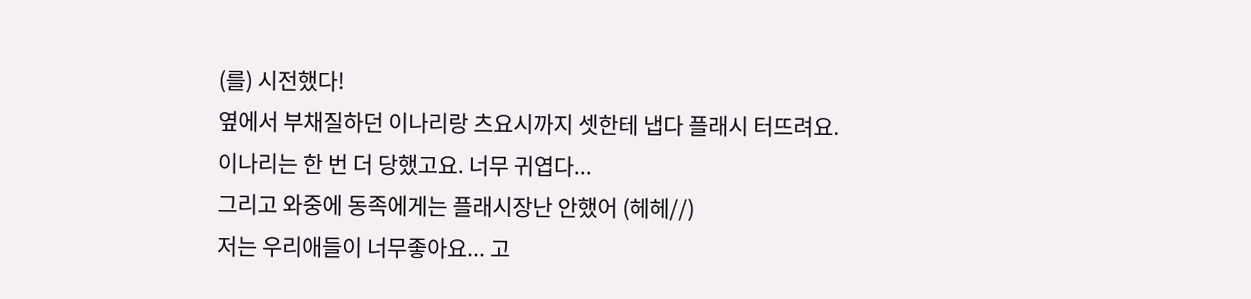(를) 시전했다!
옆에서 부채질하던 이나리랑 츠요시까지 셋한테 냅다 플래시 터뜨려요.
이나리는 한 번 더 당했고요. 너무 귀엽다...
그리고 와중에 동족에게는 플래시장난 안했어 (헤헤//)
저는 우리애들이 너무좋아요... 고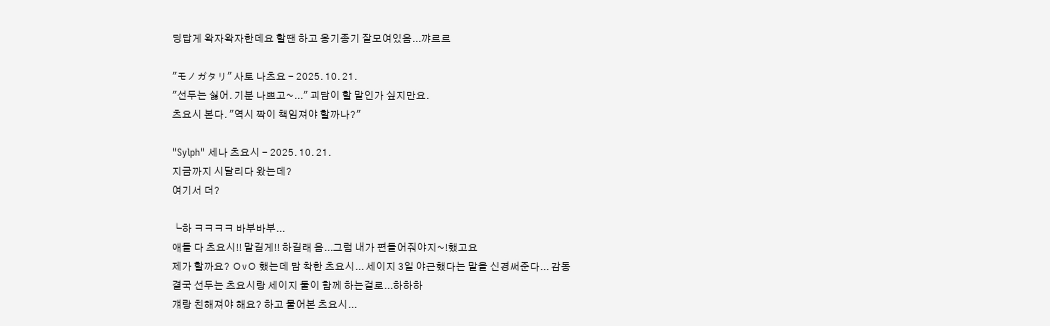딩답게 왁자왁자한데요 할땐 하고 옹기종기 잘모여있음...꺄르르

"モノガタリ" 사토 나츠요 - 2025. 10. 21.
"선두는 싫어. 기분 나쁘고~..." 괴담이 할 말인가 싶지만요.
츠요시 본다. "역시 짝이 책임져야 할까나?"

"Sylph" 세나 츠요시 - 2025. 10. 21.
지금까지 시달리다 왔는데?
여기서 더?

└하 ㅋㅋㅋㅋ 바부바부...
애들 다 츠요시!! 맡길게!! 하길래 음...그럼 내가 편들어줘야지~!했고요
제가 할까요? ㅇvㅇ 했는데 맘 착한 츠요시... 세이지 3일 야근했다는 말을 신경써준다... 감동
결국 선두는 츠요시랑 세이지 둘이 함께 하는걸로...하하하
걔랑 친해져야 해요? 하고 물어본 츠요시...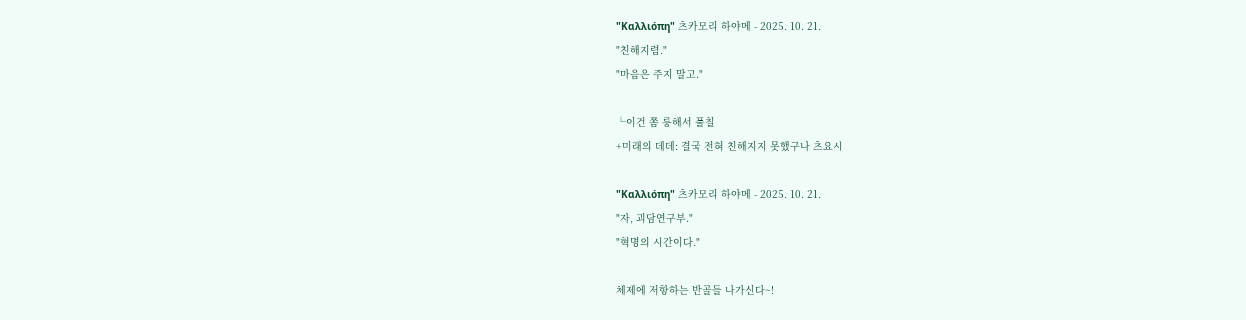"Καλλιόπη" 츠카모리 하야메 - 2025. 10. 21.
"친해지렴."
"마음은 주지 말고."

└이건 쫌 룽해서 풀칠
+미래의 데데: 결국 전혀 친해지지 못했구나 츠요시

"Καλλιόπη" 츠카모리 하야메 - 2025. 10. 21.
"자, 괴담연구부."
"혁명의 시간이다."

체제에 저항하는 반골들 나가신다~!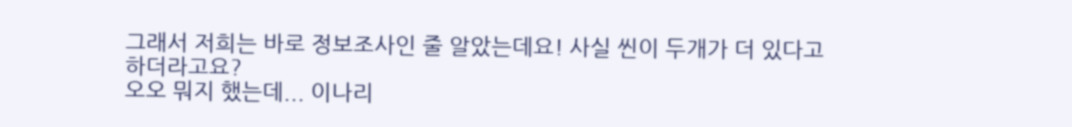그래서 저희는 바로 정보조사인 줄 알았는데요! 사실 씬이 두개가 더 있다고 하더라고요?
오오 뭐지 했는데... 이나리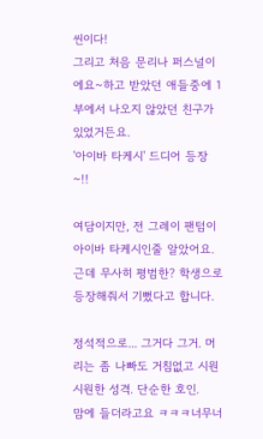씬이다!
그리고 처음 문리나 퍼스널이에요~하고 받았던 애들중에 1부에서 나오지 않았던 친구가 있었거든요.
'아이바 타케시' 드디어 등장~!!

여담이지만, 전 그레이 팬텀이 아이바 타케시인줄 알았어요.
근데 무사히 평범한? 학생으로 등장해줘서 기뻤다고 합니다.

정석적으로... 그거다 그거. 머리는 좀 나빠도 거침없고 시원시원한 성격. 단순한 호인.
맘에 들더라고요 ㅋㅋㅋ너무너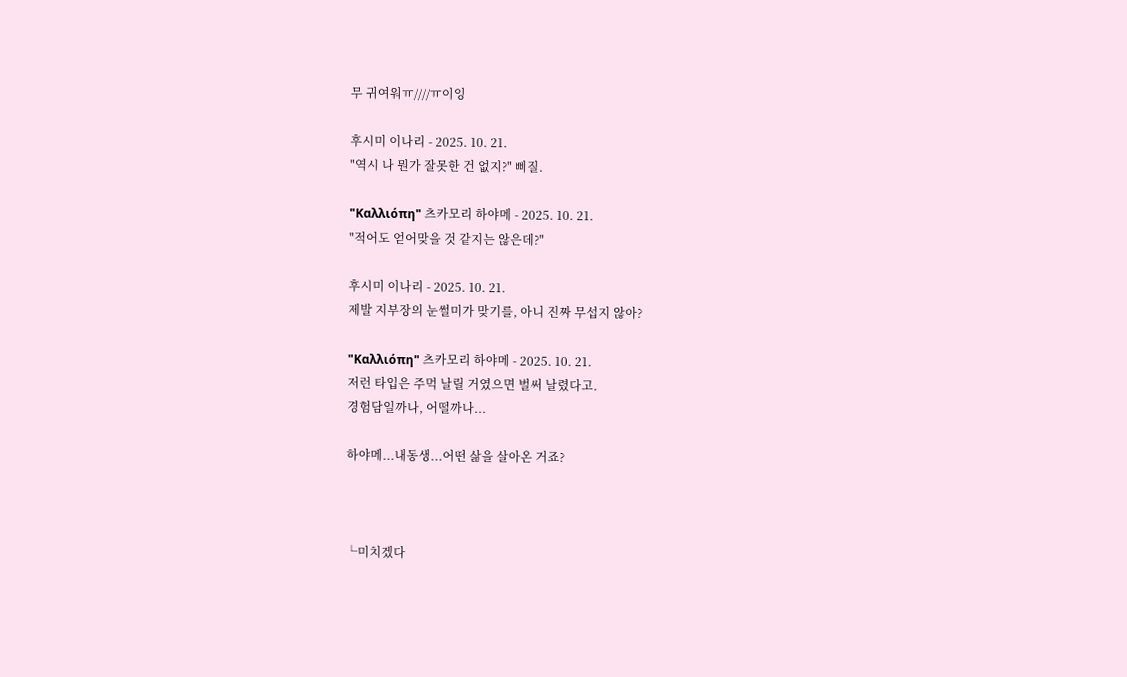무 귀여워ㅠ////ㅠ이잉

후시미 이나리 - 2025. 10. 21.
"역시 나 뭔가 잘못한 건 없지?" 삐질.

"Καλλιόπη" 츠카모리 하야메 - 2025. 10. 21.
"적어도 얻어맞을 것 같지는 않은데?"

후시미 이나리 - 2025. 10. 21.
제발 지부장의 눈썰미가 맞기를, 아니 진짜 무섭지 않아?

"Καλλιόπη" 츠카모리 하야메 - 2025. 10. 21.
저런 타입은 주먹 날릴 거였으면 벌써 날렸다고.
경험담일까나, 어떨까나...

하야메...내동생...어떤 삶을 살아온 거죠?



└미치겠다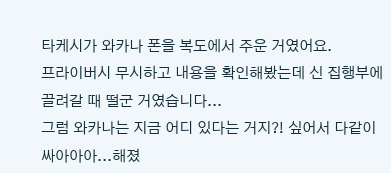타케시가 와카나 폰을 복도에서 주운 거였어요.
프라이버시 무시하고 내용을 확인해봤는데 신 집행부에 끌려갈 때 떨군 거였습니다...
그럼 와카나는 지금 어디 있다는 거지?! 싶어서 다같이 싸아아아...해졌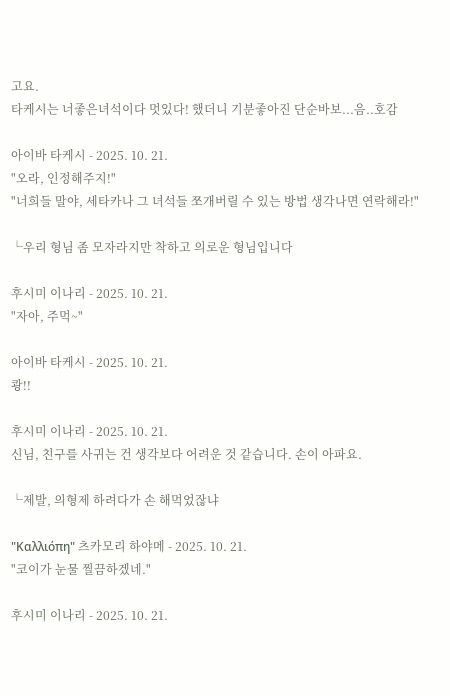고요.
타케시는 너좋은녀석이다 멋있다! 했더니 기분좋아진 단순바보...음..호감

아이바 타케시 - 2025. 10. 21.
"오라, 인정해주지!"
"너희들 말야, 세타카나 그 녀석들 쪼개버릴 수 있는 방법 생각나면 연락해라!"

└우리 형님 좀 모자라지만 착하고 의로운 형님입니다

후시미 이나리 - 2025. 10. 21.
"자아, 주먹~"

아이바 타케시 - 2025. 10. 21.
쾅!!

후시미 이나리 - 2025. 10. 21.
신님, 친구를 사귀는 건 생각보다 어려운 것 같습니다. 손이 아파요.

└제발, 의형제 하려다가 손 해먹었잖냐

"Καλλιόπη" 츠카모리 하야메 - 2025. 10. 21.
"코이가 눈물 찔끔하겠네."

후시미 이나리 - 2025. 10. 21.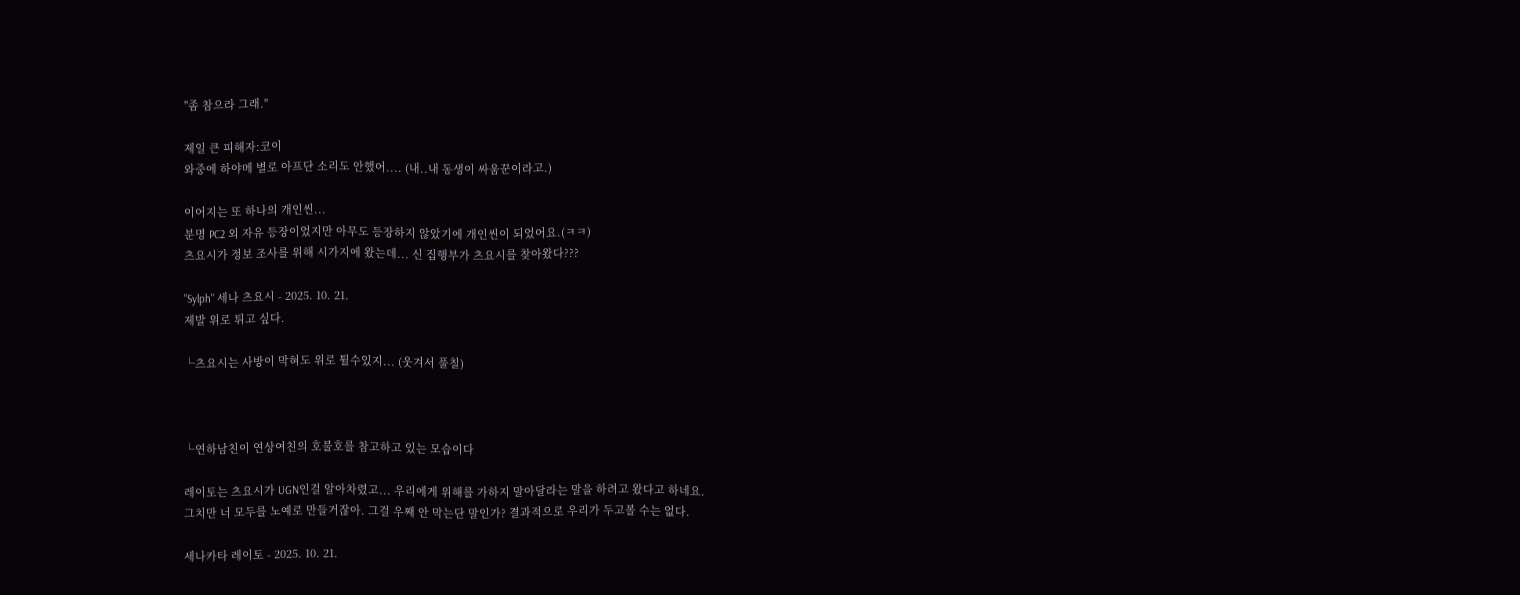"좀 참으라 그래."

제일 큰 피해자:코이
와중에 하야메 별로 아프단 소리도 안했어.... (내..내 동생이 싸움꾼이라고.)

이어지는 또 하나의 개인씬...
분명 PC2 외 자유 등장이었지만 아무도 등장하지 않았기에 개인씬이 되었어요.(ㅋㅋ)
츠요시가 정보 조사를 위해 시가지에 왔는데... 신 집행부가 츠요시를 찾아왔다???

"Sylph" 세나 츠요시 - 2025. 10. 21.
제발 위로 튀고 싶다.

└츠요시는 사방이 막혀도 위로 튈수있지... (웃겨서 풀칠)



└연하남친이 연상여친의 호불호를 참고하고 있는 모습이다

레이토는 츠요시가 UGN인걸 알아차렸고... 우리에게 위해를 가하지 말아달라는 말을 하려고 왔다고 하네요.
그치만 너 모두를 노예로 만들거잖아. 그걸 우째 안 막는단 말인가? 결과적으로 우리가 두고볼 수는 없다.

세나카타 레이토 - 2025. 10. 21.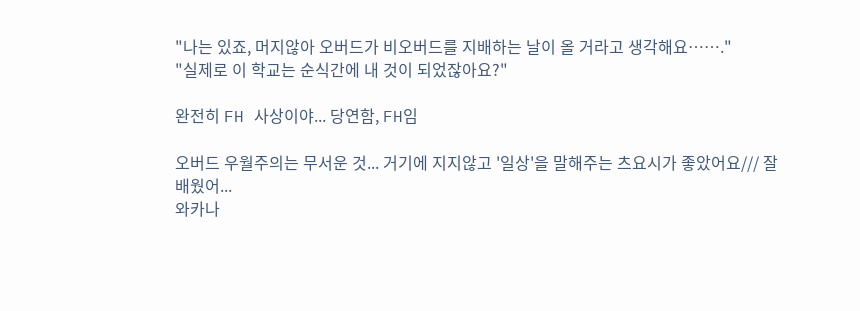"나는 있죠, 머지않아 오버드가 비오버드를 지배하는 날이 올 거라고 생각해요⋯⋯."
"실제로 이 학교는 순식간에 내 것이 되었잖아요?"

완전히 FH 사상이야... 당연함, FH임

오버드 우월주의는 무서운 것... 거기에 지지않고 '일상'을 말해주는 츠요시가 좋았어요/// 잘 배웠어...
와카나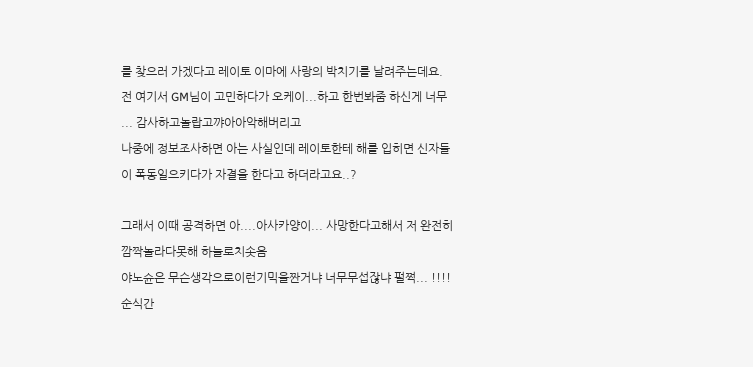를 찾으러 가겠다고 레이토 이마에 사랑의 박치기를 날려주는데요.
전 여기서 GM님이 고민하다가 오케이...하고 한번봐줌 하신게 너무 ... 감사하고놀랍고꺄아아악해버리고
나중에 정보조사하면 아는 사실인데 레이토한테 해를 입히면 신자들이 폭동일으키다가 자결을 한다고 하더라고요..?

그래서 이때 공격하면 아....아사카양이... 사망한다고해서 저 완전히 깜짝놀라다못해 하늘로치솟음
야노슌은 무슨생각으로이런기믹을짠거냐 너무무섭잖냐 펄쩍... !!!! 순식간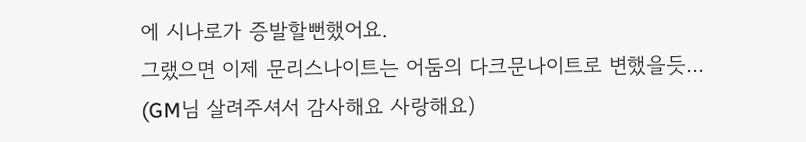에 시나로가 증발할뻔했어요.
그랬으면 이제 문리스나이트는 어둠의 다크문나이트로 변했을듯... (GM님 살려주셔서 감사해요 사랑해요)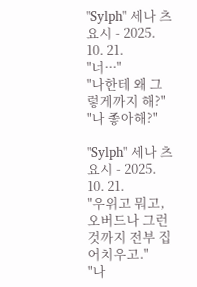"Sylph" 세나 츠요시 - 2025. 10. 21.
"너···"
"나한테 왜 그렇게까지 해?"
"나 좋아해?"

"Sylph" 세나 츠요시 - 2025. 10. 21.
"우위고 뭐고, 오버드나 그런 것까지 전부 집어치우고."
"나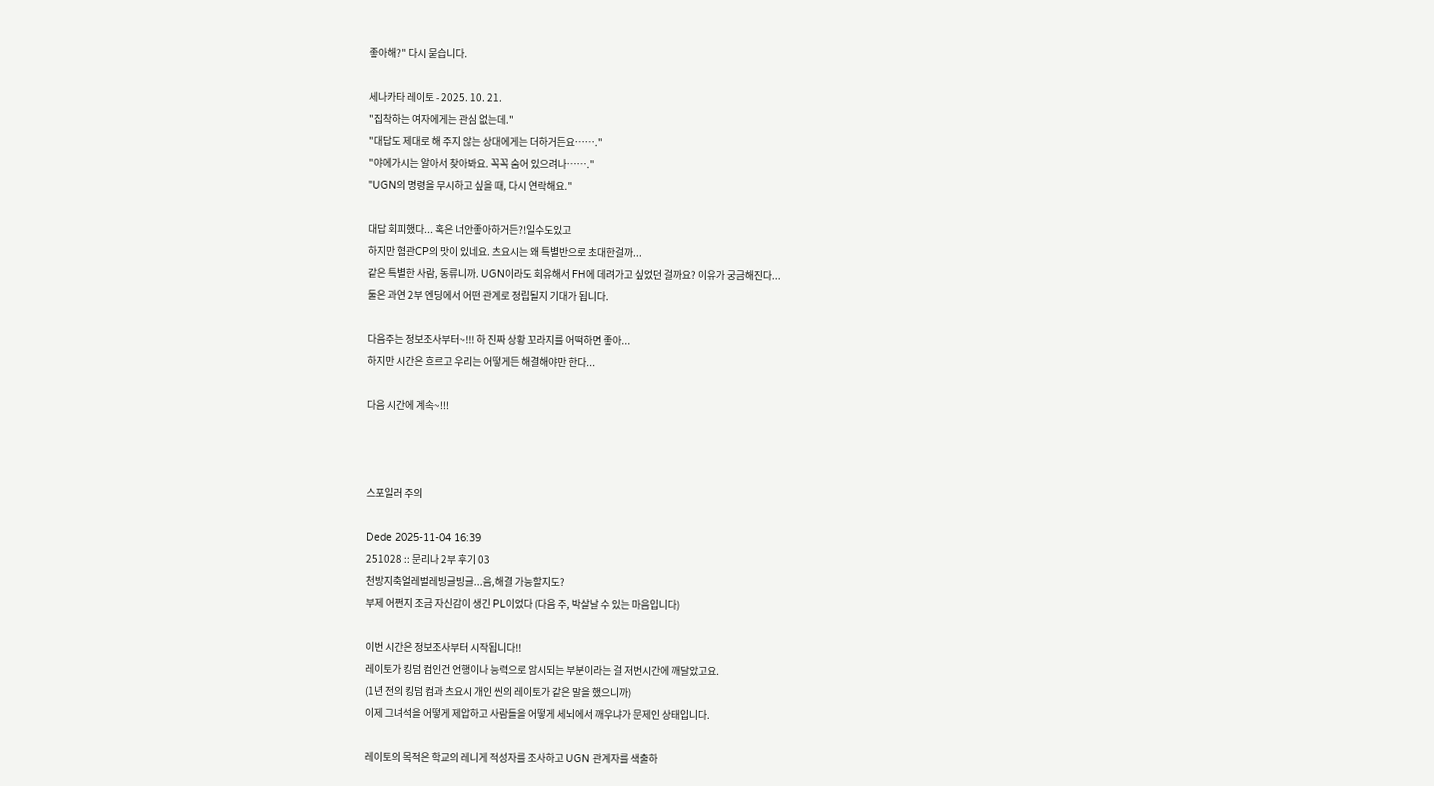좋아해?" 다시 묻습니다.

세나카타 레이토 - 2025. 10. 21.
"집착하는 여자에게는 관심 없는데."
"대답도 제대로 해 주지 않는 상대에게는 더하거든요⋯⋯."
"야에가시는 알아서 찾아봐요. 꼭꼭 숨어 있으려나⋯⋯."
"UGN의 명령을 무시하고 싶을 때, 다시 연락해요."

대답 회피했다... 혹은 너안좋아하거든?!일수도있고
하지만 혐관CP의 맛이 있네요. 츠요시는 왜 특별반으로 초대한걸까...
같은 특별한 사람, 동류니까. UGN이라도 회유해서 FH에 데려가고 싶었던 걸까요? 이유가 궁금해진다...
둘은 과연 2부 엔딩에서 어떤 관계로 정립될지 기대가 됩니다.

다음주는 정보조사부터~!!! 하 진짜 상황 꼬라지를 어떡하면 좋아...
하지만 시간은 흐르고 우리는 어떻게든 해결해야만 한다...

다음 시간에 계속~!!!



스포일러 주의

Dede 2025-11-04 16:39
251028 :: 문리나 2부 후기 03
천방지축얼레벌레빙글빙글...음,해결 가능할지도?
부제 어쩐지 조금 자신감이 생긴 PL이었다 (다음 주, 박살날 수 있는 마음입니다)

이번 시간은 정보조사부터 시작됩니다!!
레이토가 킹덤 컴인건 언행이나 능력으로 암시되는 부분이라는 걸 저번시간에 깨달았고요.
(1년 전의 킹덤 컴과 츠요시 개인 씬의 레이토가 같은 말을 했으니까)
이제 그녀석을 어떻게 제압하고 사람들을 어떻게 세뇌에서 깨우냐가 문제인 상태입니다.

레이토의 목적은 학교의 레니게 적성자를 조사하고 UGN 관계자를 색출하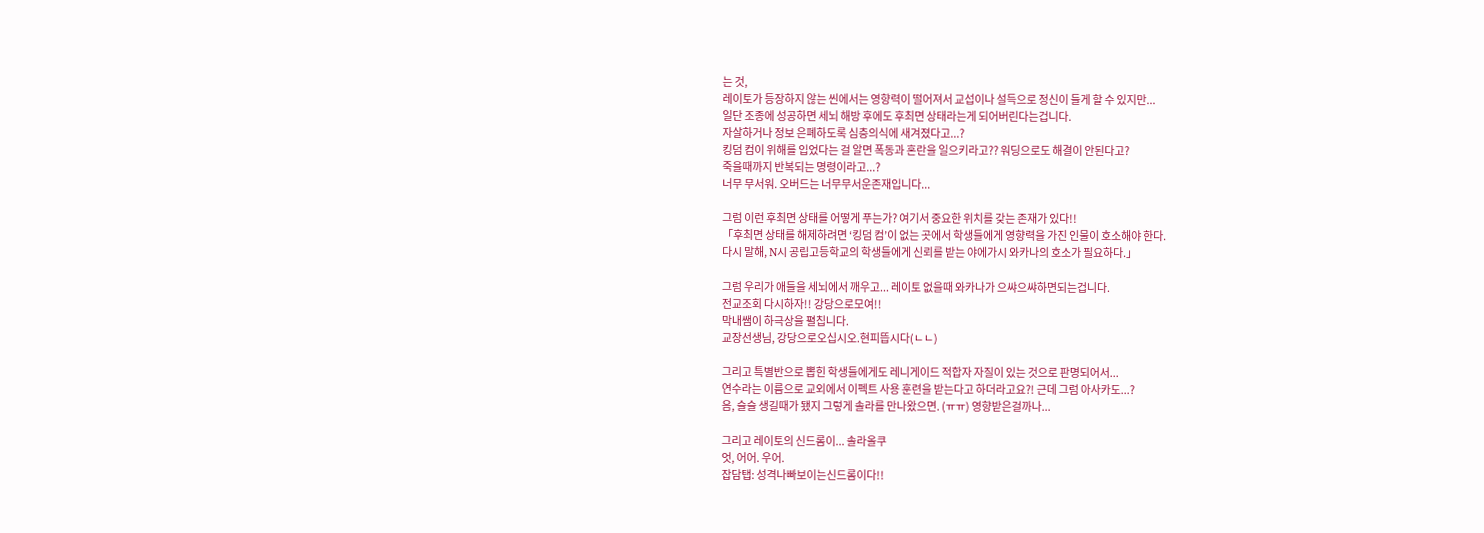는 것,
레이토가 등장하지 않는 씬에서는 영향력이 떨어져서 교섭이나 설득으로 정신이 들게 할 수 있지만...
일단 조종에 성공하면 세뇌 해방 후에도 후최면 상태라는게 되어버린다는겁니다.
자살하거나 정보 은폐하도록 심층의식에 새겨졌다고...?
킹덤 컴이 위해를 입었다는 걸 알면 폭동과 혼란을 일으키라고?? 워딩으로도 해결이 안된다고?
죽을때까지 반복되는 명령이라고...?
너무 무서워. 오버드는 너무무서운존재입니다...

그럼 이런 후최면 상태를 어떻게 푸는가? 여기서 중요한 위치를 갖는 존재가 있다!!
「후최면 상태를 해제하려면 ‘킹덤 컴’이 없는 곳에서 학생들에게 영향력을 가진 인물이 호소해야 한다.
다시 말해, N시 공립고등학교의 학생들에게 신뢰를 받는 야에가시 와카나의 호소가 필요하다.」

그럼 우리가 애들을 세뇌에서 깨우고... 레이토 없을때 와카나가 으쌰으쌰하면되는겁니다.
전교조회 다시하자!! 강당으로모여!!
막내쌤이 하극상을 펼칩니다.
교장선생님, 강당으로오십시오.현피뜹시다(ㄴㄴ)

그리고 특별반으로 뽑힌 학생들에게도 레니게이드 적합자 자질이 있는 것으로 판명되어서...
연수라는 이름으로 교외에서 이펙트 사용 훈련을 받는다고 하더라고요?! 근데 그럼 아사카도...?
음, 슬슬 생길때가 됐지 그렇게 솔라를 만나왔으면. (ㅠㅠ) 영향받은걸까나...

그리고 레이토의 신드롬이... 솔라올쿠
엇, 어어. 우어.
잡담탭: 성격나빠보이는신드롬이다!!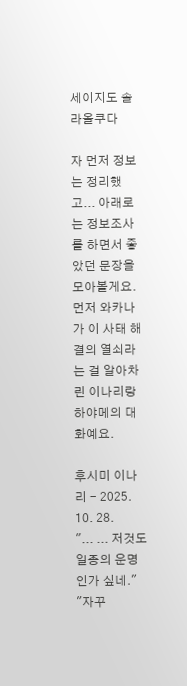세이지도 솔라올쿠다

자 먼저 정보는 정리했고... 아래로는 정보조사를 하면서 좋았던 문장을 모아볼게요.
먼저 와카나가 이 사태 해결의 열쇠라는 걸 알아차린 이나리랑 하야메의 대화예요.

후시미 이나리 - 2025. 10. 28.
"... ... 저것도 일종의 운명인가 싶네."
"자꾸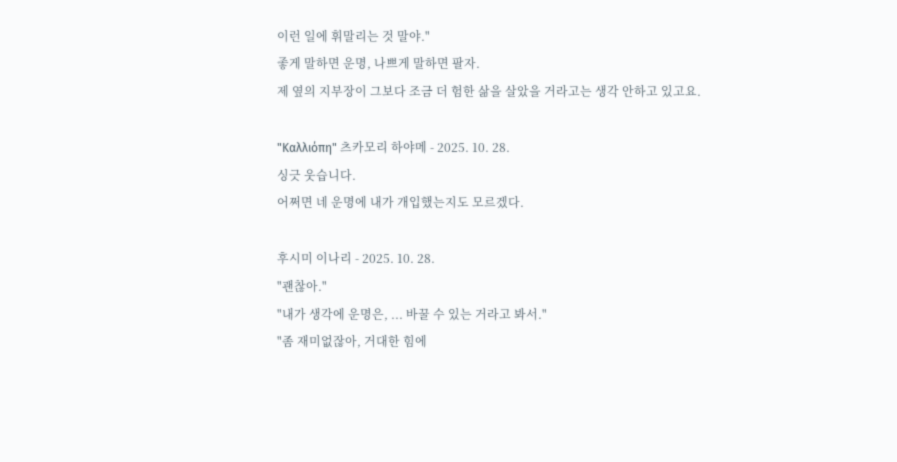이런 일에 휘말리는 것 말야."
좋게 말하면 운명, 나쁘게 말하면 팔자.
제 옆의 지부장이 그보다 조금 더 험한 삶을 살았을 거라고는 생각 안하고 있고요.

"Καλλιόπη" 츠카모리 하야메 - 2025. 10. 28.
싱긋 웃습니다.
어쩌면 네 운명에 내가 개입했는지도 모르겠다.

후시미 이나리 - 2025. 10. 28.
"괜찮아."
"내가 생각에 운명은, ... 바꿀 수 있는 거라고 봐서."
"좀 재미없잖아, 거대한 힘에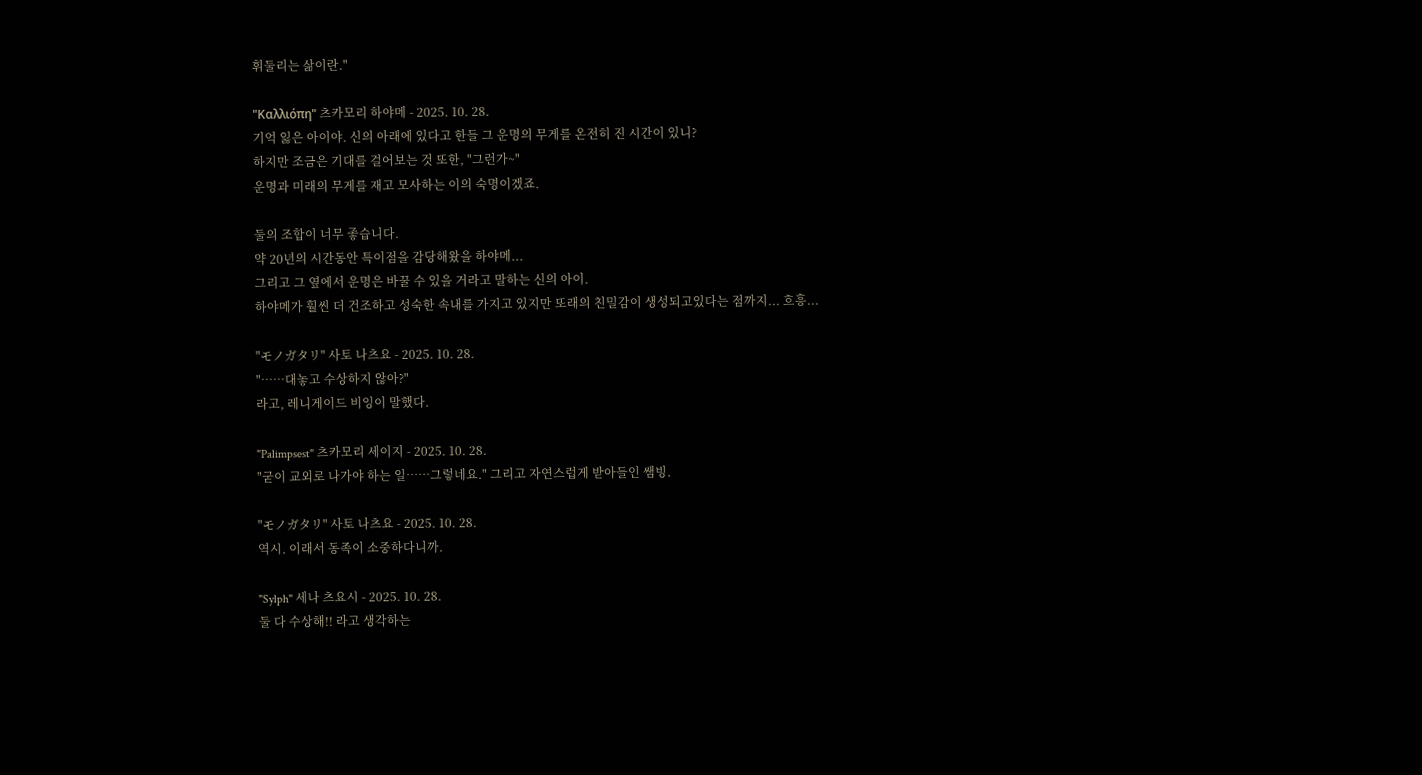휘둘리는 삶이란."

"Καλλιόπη" 츠카모리 하야메 - 2025. 10. 28.
기억 잃은 아이야. 신의 아래에 있다고 한들 그 운명의 무게를 온전히 진 시간이 있니?
하지만 조금은 기대를 걸어보는 것 또한, "그런가~"
운명과 미래의 무게를 재고 모사하는 이의 숙명이겠죠.

둘의 조합이 너무 좋습니다.
약 20년의 시간동안 특이점을 감당해왔을 하야메...
그리고 그 옆에서 운명은 바꿀 수 있을 거라고 말하는 신의 아이.
하야메가 훨씬 더 건조하고 성숙한 속내를 가지고 있지만 또래의 친밀감이 생성되고있다는 점까지... 흐흥...

"モノガタリ" 사토 나츠요 - 2025. 10. 28.
"⋯⋯대놓고 수상하지 않아?"
라고, 레니게이드 비잉이 말했다.

"Palimpsest" 츠카모리 세이지 - 2025. 10. 28.
"굳이 교외로 나가야 하는 일⋯⋯그렇네요." 그리고 자연스럽게 받아들인 쌤빙.

"モノガタリ" 사토 나츠요 - 2025. 10. 28.
역시. 이래서 동족이 소중하다니까.

"Sylph" 세나 츠요시 - 2025. 10. 28.
둘 다 수상해!! 라고 생각하는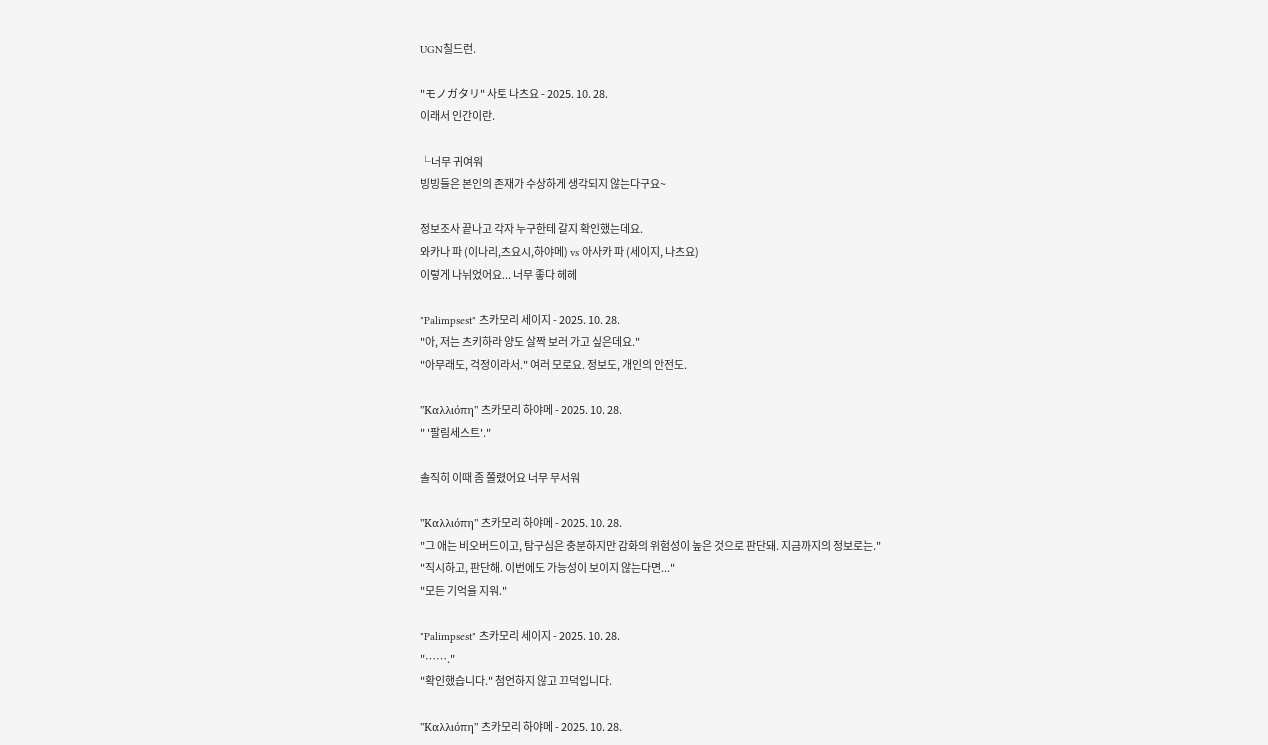UGN칠드런.

"モノガタリ" 사토 나츠요 - 2025. 10. 28.
이래서 인간이란.

└너무 귀여워
빙빙들은 본인의 존재가 수상하게 생각되지 않는다구요~

정보조사 끝나고 각자 누구한테 갈지 확인했는데요.
와카나 파 (이나리,츠요시,하야메) vs 아사카 파 (세이지, 나츠요)
이렇게 나뉘었어요... 너무 좋다 헤헤

"Palimpsest" 츠카모리 세이지 - 2025. 10. 28.
"아, 저는 츠키하라 양도 살짝 보러 가고 싶은데요."
"아무래도, 걱정이라서." 여러 모로요. 정보도, 개인의 안전도.

"Καλλιόπη" 츠카모리 하야메 - 2025. 10. 28.
" '팔림세스트'."

솔직히 이때 좀 쫄렸어요 너무 무서워

"Καλλιόπη" 츠카모리 하야메 - 2025. 10. 28.
"그 애는 비오버드이고, 탐구심은 충분하지만 감화의 위험성이 높은 것으로 판단돼. 지금까지의 정보로는."
"직시하고, 판단해. 이번에도 가능성이 보이지 않는다면..."
"모든 기억을 지워."

"Palimpsest" 츠카모리 세이지 - 2025. 10. 28.
"⋯⋯."
"확인했습니다." 첨언하지 않고 끄덕입니다.

"Καλλιόπη" 츠카모리 하야메 - 2025. 10. 28.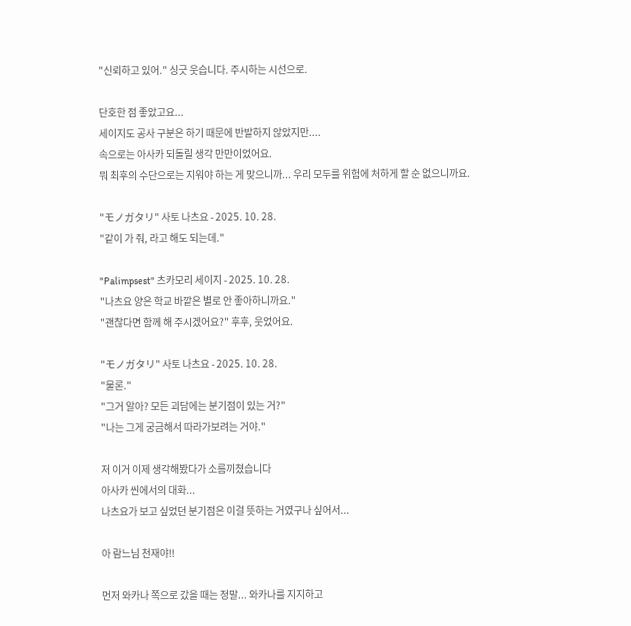"신뢰하고 있어." 싱긋 웃습니다. 주시하는 시선으로.

단호한 점 좋았고요...
세이지도 공사 구분은 하기 때문에 반발하지 않았지만....
속으로는 아사카 되돌릴 생각 만만이었어요.
뭐 최후의 수단으로는 지워야 하는 게 맞으니까... 우리 모두를 위험에 처하게 할 순 없으니까요.

"モノガタリ" 사토 나츠요 - 2025. 10. 28.
"같이 가 줘, 라고 해도 되는데."

"Palimpsest" 츠카모리 세이지 - 2025. 10. 28.
"나츠요 양은 학교 바깥은 별로 안 좋아하니까요."
"괜찮다면 함께 해 주시겠어요?" 후후, 웃었어요.

"モノガタリ" 사토 나츠요 - 2025. 10. 28.
"물론."
"그거 알아? 모든 괴담에는 분기점이 있는 거?"
"나는 그게 궁금해서 따라가보려는 거야."

저 이거 이제 생각해봤다가 소름끼쳤습니다
아사카 씬에서의 대화...
나츠요가 보고 싶었던 분기점은 이걸 뜻하는 거였구나 싶어서...

아 람느님 천재야!!

먼저 와카나 쪽으로 갔을 때는 정말... 와카나를 지지하고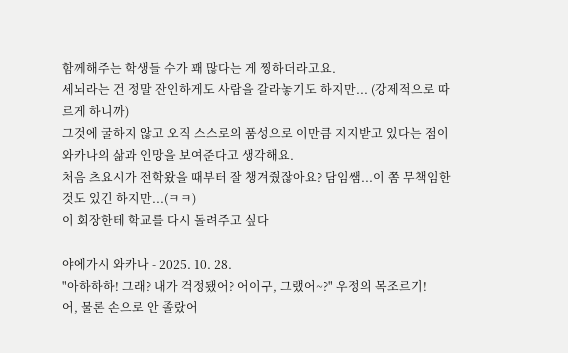함께해주는 학생들 수가 꽤 많다는 게 찡하더라고요.
세뇌라는 건 정말 잔인하게도 사람을 갈라놓기도 하지만... (강제적으로 따르게 하니까)
그것에 굴하지 않고 오직 스스로의 품성으로 이만큼 지지받고 있다는 점이 와카나의 삶과 인망을 보여준다고 생각해요.
처음 츠요시가 전학왔을 때부터 잘 챙겨줬잖아요? 담임쌤...이 쫌 무책임한것도 있긴 하지만...(ㅋㅋ)
이 회장한테 학교를 다시 돌려주고 싶다

야에가시 와카나 - 2025. 10. 28.
"아하하하! 그래? 내가 걱정됐어? 어이구, 그랬어~?" 우정의 목조르기!
어, 물론 손으로 안 졸랐어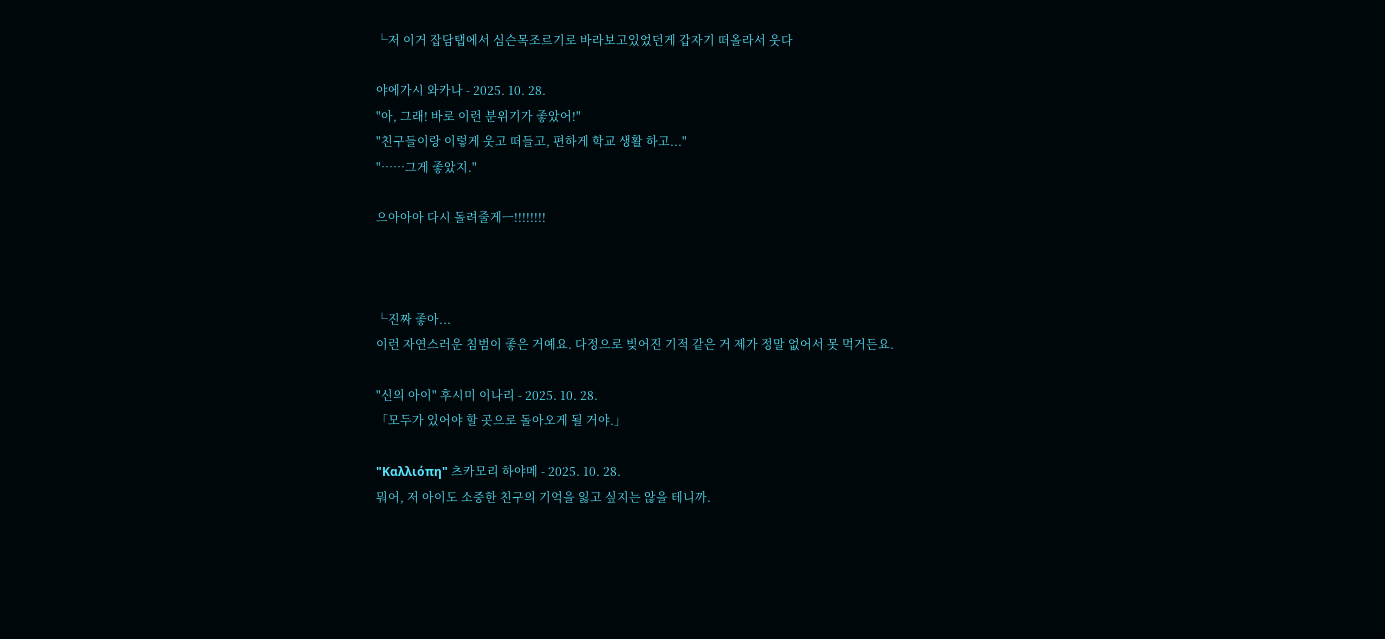└저 이거 잡담탭에서 심슨목조르기로 바라보고있었던게 갑자기 떠올라서 웃다

야에가시 와카나 - 2025. 10. 28.
"아, 그래! 바로 이런 분위기가 좋았어!"
"친구들이랑 이렇게 웃고 떠들고, 편하게 학교 생활 하고..."
"⋯⋯그게 좋았지."

으아아아 다시 돌려줄게ㅡ!!!!!!!!



└진짜 좋아...
이런 자연스러운 침범이 좋은 거예요. 다정으로 빚어진 기적 같은 거 제가 정말 없어서 못 먹거든요.

"신의 아이" 후시미 이나리 - 2025. 10. 28.
「모두가 있어야 할 곳으로 돌아오게 될 거야.」

"Καλλιόπη" 츠카모리 하야메 - 2025. 10. 28.
뭐어, 저 아이도 소중한 친구의 기억을 잃고 싶지는 않을 테니까.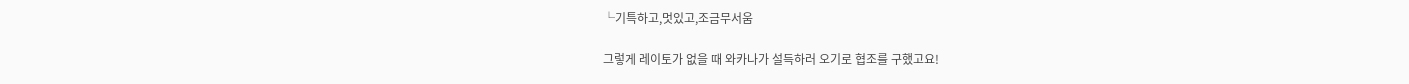└기특하고,멋있고,조금무서움

그렇게 레이토가 없을 때 와카나가 설득하러 오기로 협조를 구했고요!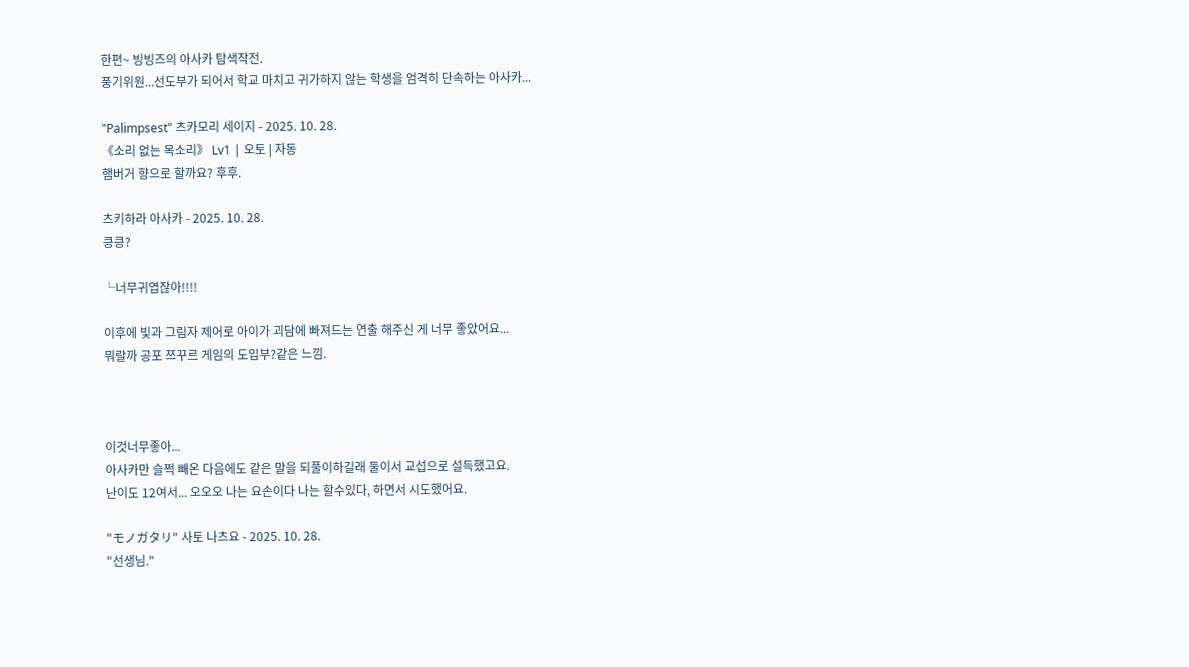한편~ 빙빙즈의 아사카 탐색작전.
풍기위원...선도부가 되어서 학교 마치고 귀가하지 않는 학생을 엄격히 단속하는 아사카...

"Palimpsest" 츠카모리 세이지 - 2025. 10. 28.
《소리 없는 목소리》 Lv1 | 오토 | 자동
햄버거 향으로 할까요? 후후.

츠키하라 아사카 - 2025. 10. 28.
킁킁?

└너무귀엽잖아!!!!

이후에 빛과 그림자 제어로 아이가 괴담에 빠져드는 연출 해주신 게 너무 좋았어요...
뭐랄까 공포 쯔꾸르 게임의 도입부?같은 느낌.



이것너무좋아...
아사카만 슬쩍 빼온 다음에도 같은 말을 되풀이하길래 둘이서 교섭으로 설득했고요.
난이도 12여서... 오오오 나는 요손이다 나는 할수있다, 하면서 시도했어요.

"モノガタリ" 사토 나츠요 - 2025. 10. 28.
"선생님."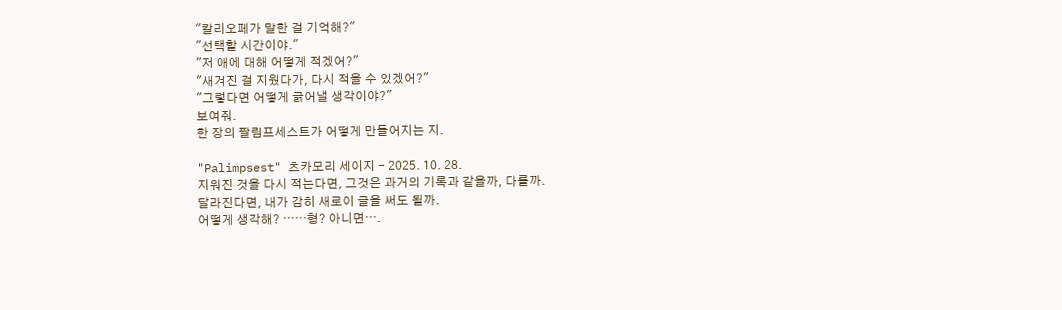"칼리오페가 말한 걸 기억해?"
"선택할 시간이야."
"저 애에 대해 어떻게 적겠어?"
"새겨진 걸 지웠다가, 다시 적을 수 있겠어?"
"그렇다면 어떻게 긁어낼 생각이야?"
보여줘.
한 장의 팔림프세스트가 어떻게 만들어지는 지.

"Palimpsest" 츠카모리 세이지 - 2025. 10. 28.
지워진 것을 다시 적는다면, 그것은 과거의 기록과 같을까, 다를까.
달라진다면, 내가 감히 새로이 글을 써도 될까.
어떻게 생각해? ⋯⋯형? 아니면⋯.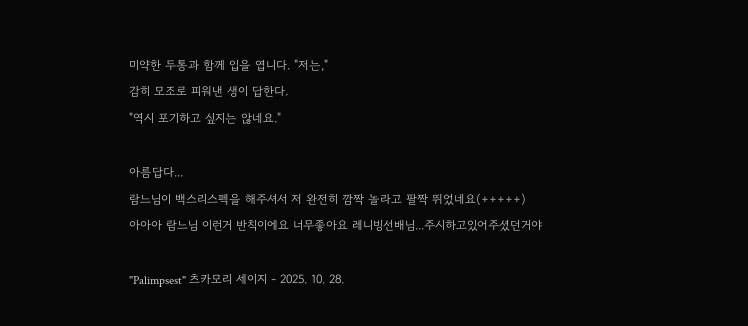미약한 두통과 함께 입을 엽니다. "저는,"
감히 모조로 피워낸 생이 답한다.
"역시 포기하고 싶지는 않네요."

아름답다...
람느님이 백스리스펙을 해주셔서 저 완전히 깜짝 놀라고 팔짝 뛰었네요(+++++)
아아아 람느님 이런거 반칙이에요 너무좋아요 레니빙선배님...주시하고있어주셨던거야

"Palimpsest" 츠카모리 세이지 - 2025. 10. 28.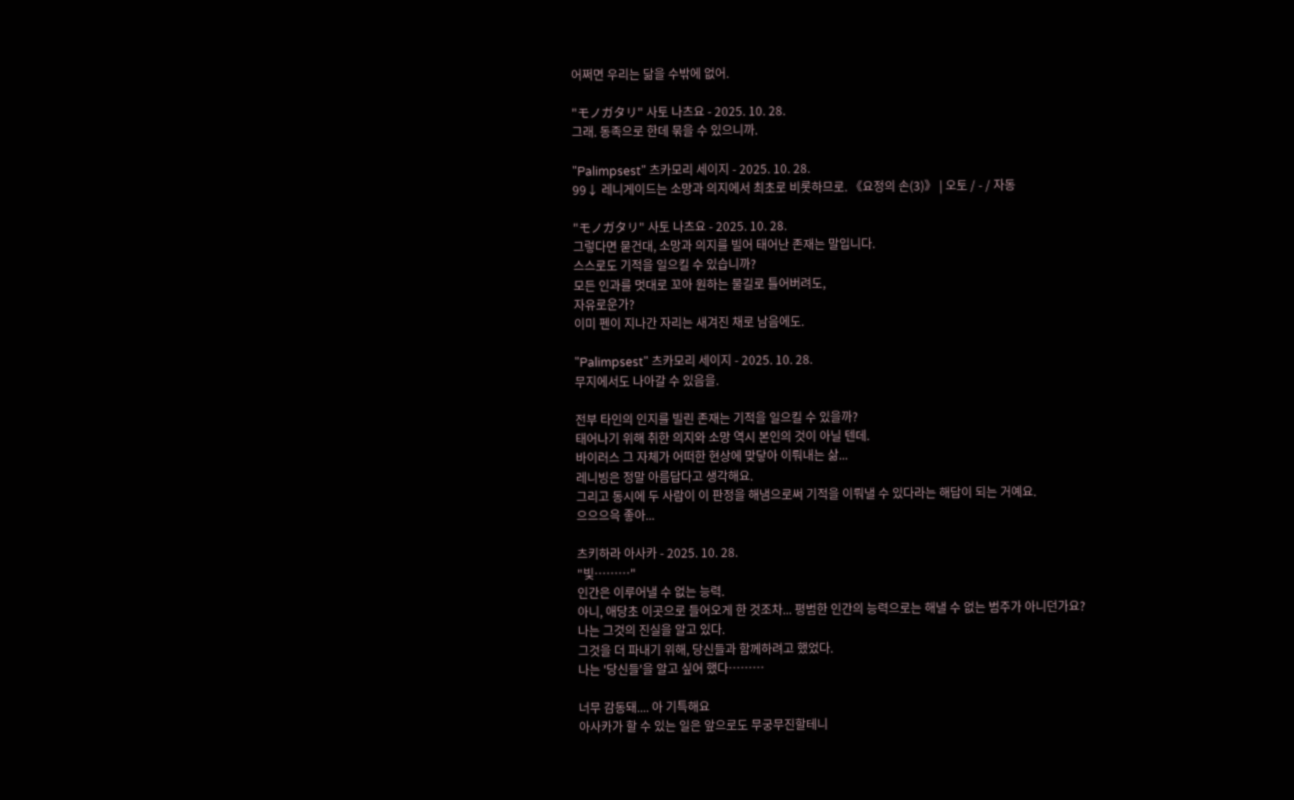어쩌면 우리는 닮을 수밖에 없어.

"モノガタリ" 사토 나츠요 - 2025. 10. 28.
그래. 동족으로 한데 묶을 수 있으니까.

"Palimpsest" 츠카모리 세이지 - 2025. 10. 28.
99↓ 레니게이드는 소망과 의지에서 최초로 비롯하므로. 《요정의 손(3)》 | 오토 / - / 자동

"モノガタリ" 사토 나츠요 - 2025. 10. 28.
그렇다면 묻건대, 소망과 의지를 빌어 태어난 존재는 말입니다.
스스로도 기적을 일으킬 수 있습니까?
모든 인과를 멋대로 꼬아 원하는 물길로 틀어버려도,
자유로운가?
이미 펜이 지나간 자리는 새겨진 채로 남음에도.

"Palimpsest" 츠카모리 세이지 - 2025. 10. 28.
무지에서도 나아갈 수 있음을.

전부 타인의 인지를 빌린 존재는 기적을 일으킬 수 있을까?
태어나기 위해 취한 의지와 소망 역시 본인의 것이 아닐 텐데.
바이러스 그 자체가 어떠한 현상에 맞닿아 이뤄내는 삶...
레니빙은 정말 아름답다고 생각해요.
그리고 동시에 두 사람이 이 판정을 해냄으로써 기적을 이뤄낼 수 있다라는 해답이 되는 거예요.
으으으윽 좋아...

츠키하라 아사카 - 2025. 10. 28.
"빛⋯⋯⋯"
인간은 이루어낼 수 없는 능력.
아니, 애당초 이곳으로 들어오게 한 것조차... 평범한 인간의 능력으로는 해낼 수 없는 범주가 아니던가요?
나는 그것의 진실을 알고 있다.
그것을 더 파내기 위해, 당신들과 함께하려고 했었다.
나는 '당신들'을 알고 싶어 했다⋯⋯⋯

너무 감동돼.... 아 기특해요
아사카가 할 수 있는 일은 앞으로도 무궁무진할테니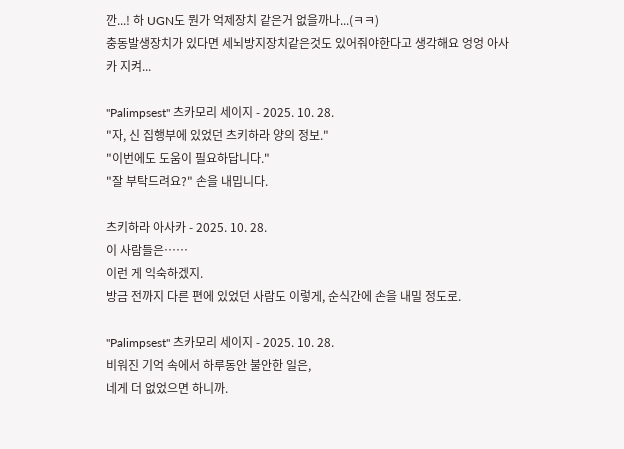깐...! 하 UGN도 뭔가 억제장치 같은거 없을까나...(ㅋㅋ)
충동발생장치가 있다면 세뇌방지장치같은것도 있어줘야한다고 생각해요 엉엉 아사카 지켜...

"Palimpsest" 츠카모리 세이지 - 2025. 10. 28.
"자, 신 집행부에 있었던 츠키하라 양의 정보."
"이번에도 도움이 필요하답니다."
"잘 부탁드려요?" 손을 내밉니다.

츠키하라 아사카 - 2025. 10. 28.
이 사람들은⋯⋯
이런 게 익숙하겠지.
방금 전까지 다른 편에 있었던 사람도 이렇게, 순식간에 손을 내밀 정도로.

"Palimpsest" 츠카모리 세이지 - 2025. 10. 28.
비워진 기억 속에서 하루동안 불안한 일은,
네게 더 없었으면 하니까.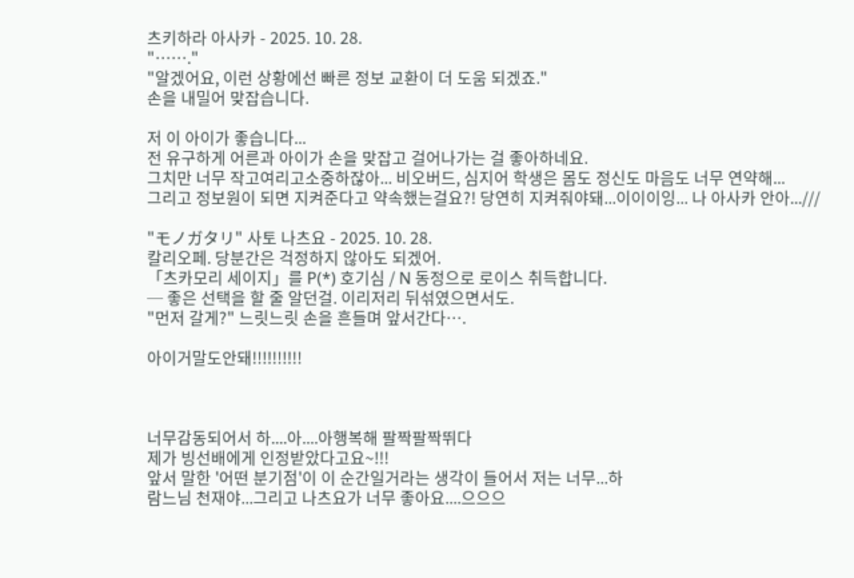츠키하라 아사카 - 2025. 10. 28.
"⋯⋯."
"알겠어요, 이런 상황에선 빠른 정보 교환이 더 도움 되겠죠."
손을 내밀어 맞잡습니다.

저 이 아이가 좋습니다...
전 유구하게 어른과 아이가 손을 맞잡고 걸어나가는 걸 좋아하네요.
그치만 너무 작고여리고소중하잖아... 비오버드, 심지어 학생은 몸도 정신도 마음도 너무 연약해...
그리고 정보원이 되면 지켜준다고 약속했는걸요?! 당연히 지켜줘야돼...이이이잉... 나 아사카 안아...///

"モノガタリ" 사토 나츠요 - 2025. 10. 28.
칼리오페. 당분간은 걱정하지 않아도 되겠어.
「츠카모리 세이지」를 P(*) 호기심 / N 동정으로 로이스 취득합니다.
─ 좋은 선택을 할 줄 알던걸. 이리저리 뒤섞였으면서도.
"먼저 갈게?" 느릿느릿 손을 흔들며 앞서간다⋯.

아이거말도안돼!!!!!!!!!!



너무감동되어서 하....아....아행복해 팔짝팔짝뛰다
제가 빙선배에게 인정받았다고요~!!!
앞서 말한 '어떤 분기점'이 이 순간일거라는 생각이 들어서 저는 너무...하
람느님 천재야...그리고 나츠요가 너무 좋아요....으으으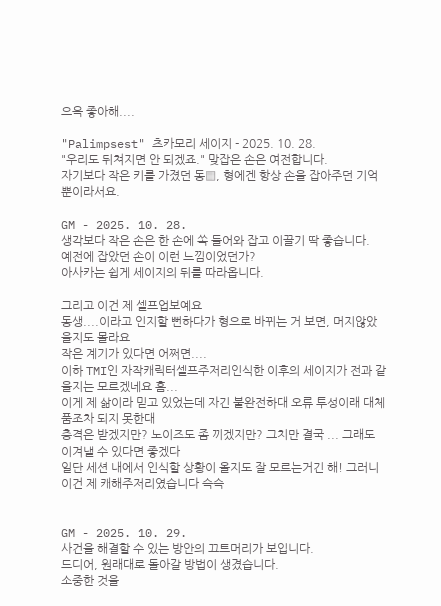으윽 좋아해....

"Palimpsest" 츠카모리 세이지 - 2025. 10. 28.
"우리도 뒤쳐지면 안 되겠죠." 맞잡은 손은 여전합니다.
자기보다 작은 키를 가졌던 동▒, 형에겐 항상 손을 잡아주던 기억 뿐이라서요.

GM - 2025. 10. 28.
생각보다 작은 손은 한 손에 쏙 들어와 잡고 이끌기 딱 좋습니다.
예전에 잡았던 손이 이런 느낌이었던가?
아사카는 쉽게 세이지의 뒤를 따라옵니다.

그리고 이건 제 셀프업보예요
동생....이라고 인지할 뻔하다가 형으로 바뀌는 거 보면, 머지않았을지도 몰라요
작은 계기가 있다면 어쩌면....
이하 TMI인 자작캐릭터셀프주저리인식한 이후의 세이지가 전과 같을지는 모르겠네요 흠...
이게 제 삶이라 믿고 있었는데 자긴 불완전하대 오류 투성이래 대체품조차 되지 못한대
충격은 받겠지만? 노이즈도 좀 끼겠지만? 그치만 결국 ... 그래도 이겨낼 수 있다면 좋겠다
일단 세션 내에서 인식할 상황이 올지도 잘 모르는거긴 해! 그러니 이건 제 캐해주저리였습니다 슥슥


GM - 2025. 10. 29.
사건을 해결할 수 있는 방안의 끄트머리가 보입니다.
드디어, 원래대로 돌아갈 방법이 생겼습니다.
소중한 것을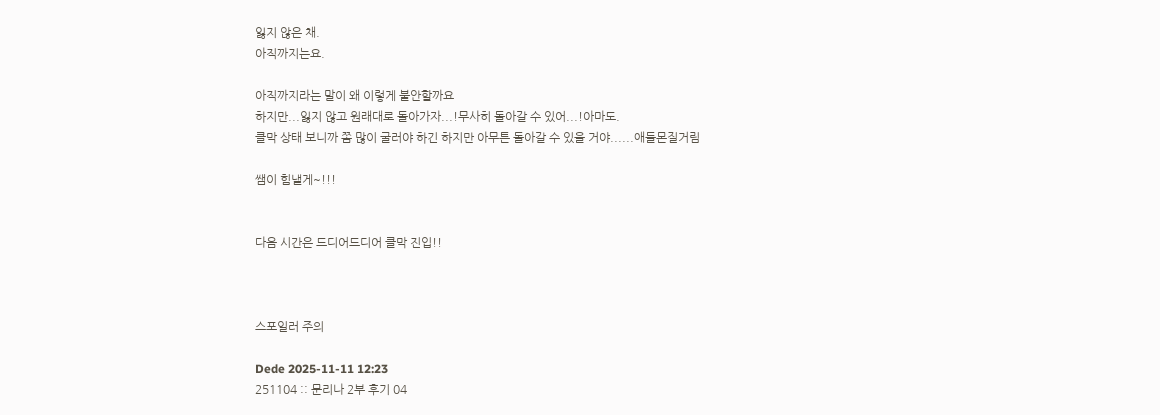잃지 않은 채.
아직까지는요.

아직까지라는 말이 왜 이렇게 불안할까요
하지만...잃지 않고 원래대로 돌아가자...!무사히 돌아갈 수 있어...!아마도.
클막 상태 보니까 쫌 많이 굴러야 하긴 하지만 아무튼 돌아갈 수 있을 거야......애들몬질거림

쌤이 힘낼게~!!!


다음 시간은 드디어드디어 클막 진입!!



스포일러 주의

Dede 2025-11-11 12:23
251104 :: 문리나 2부 후기 04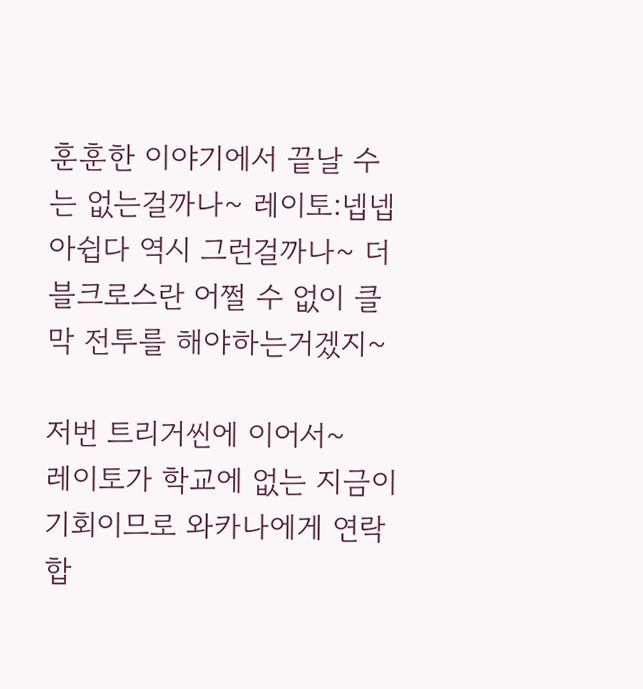훈훈한 이야기에서 끝날 수는 없는걸까나~ 레이토:넵넵
아쉽다 역시 그런걸까나~ 더블크로스란 어쩔 수 없이 클막 전투를 해야하는거겠지~

저번 트리거씬에 이어서~
레이토가 학교에 없는 지금이 기회이므로 와카나에게 연락합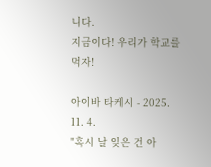니다.
지금이다! 우리가 학교를 먹자!

아이바 타케시 - 2025. 11. 4.
"혹시 날 잊은 건 아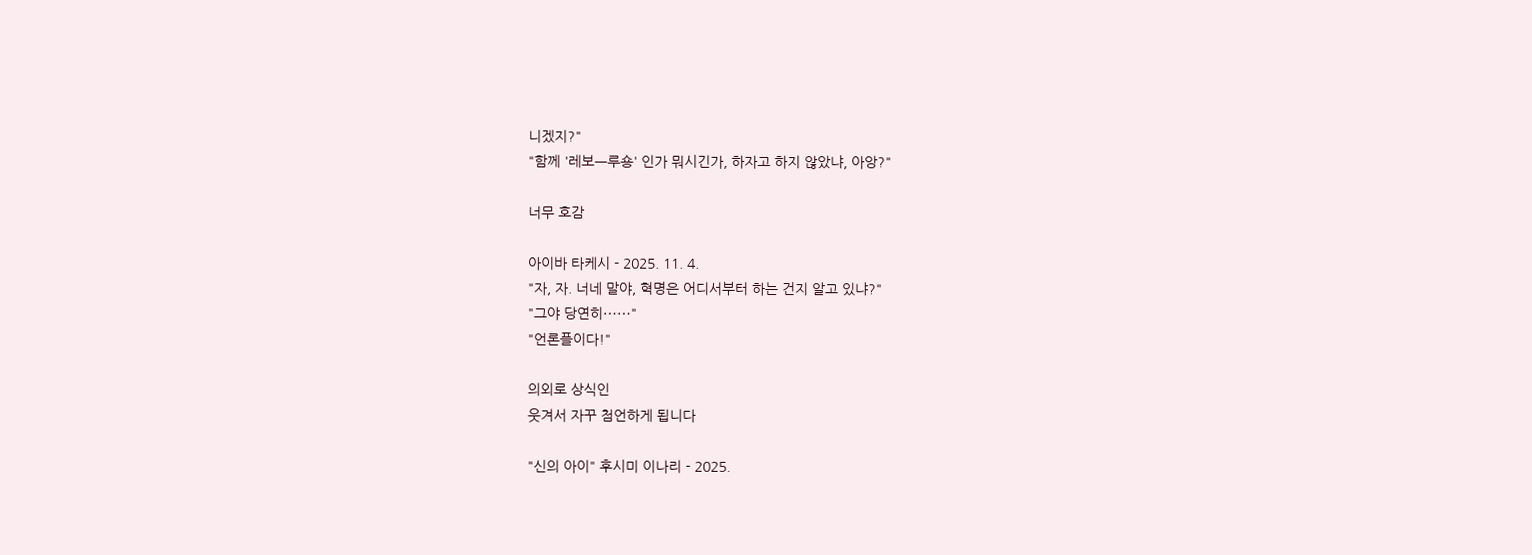니겠지?"
"함께 '레보ㅡ루숑' 인가 뭐시긴가, 하자고 하지 않았냐, 아앙?"

너무 호감

아이바 타케시 - 2025. 11. 4.
"자, 자. 너네 말야, 혁명은 어디서부터 하는 건지 알고 있냐?"
"그야 당연히⋯⋯"
"언론플이다!"

의외로 상식인
웃겨서 자꾸 첨언하게 됩니다

"신의 아이" 후시미 이나리 - 2025.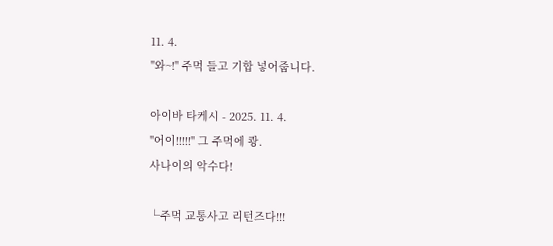11. 4.
"와~!" 주먹 들고 기합 넣어줍니다.

아이바 타케시 - 2025. 11. 4.
"어이!!!!!" 그 주먹에 쾅.
사나이의 악수다!

└주먹 교통사고 리턴즈다!!!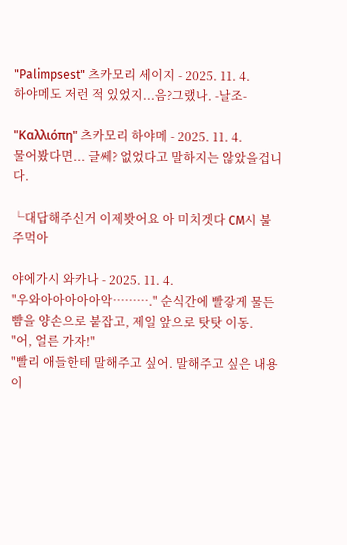"Palimpsest" 츠카모리 세이지 - 2025. 11. 4.
하야메도 저런 적 있었지...음?그랬나. -날조-

"Καλλιόπη" 츠카모리 하야메 - 2025. 11. 4.
물어봤다면... 글쎄? 없었다고 말하지는 않았을겁니다.

└대답해주신거 이제봣어요 아 미치겟다 CM시 불주먹아

야에가시 와카나 - 2025. 11. 4.
"우와아아아아아악⋯⋯⋯." 순식간에 빨갛게 물든 뺨을 양손으로 붙잡고, 제일 앞으로 탓탓 이동.
"어, 얼른 가자!"
"빨리 애들한테 말해주고 싶어. 말해주고 싶은 내용이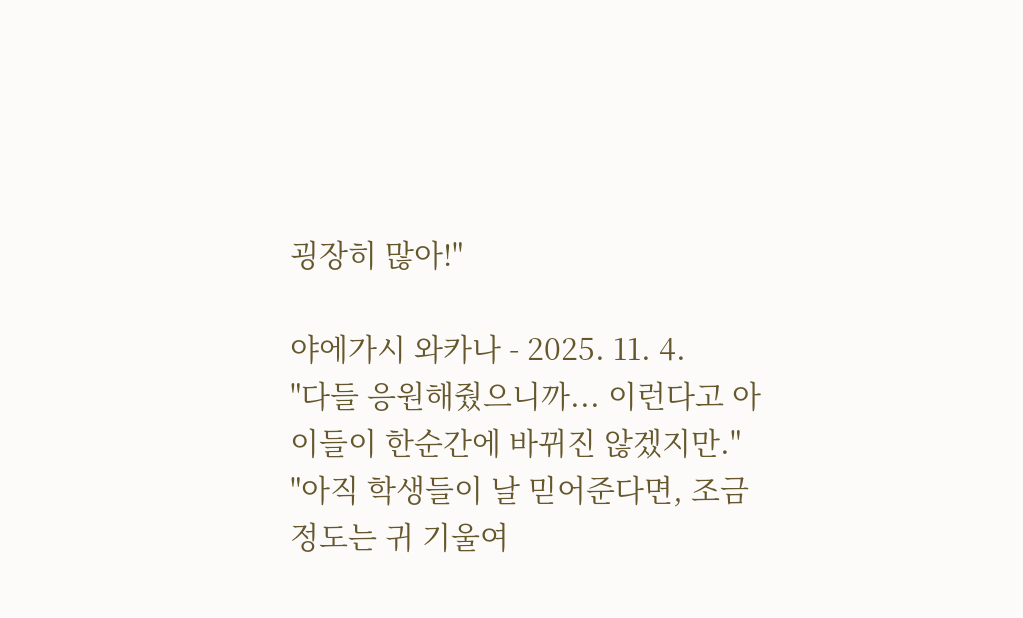굉장히 많아!"

야에가시 와카나 - 2025. 11. 4.
"다들 응원해줬으니까... 이런다고 아이들이 한순간에 바뀌진 않겠지만."
"아직 학생들이 날 믿어준다면, 조금 정도는 귀 기울여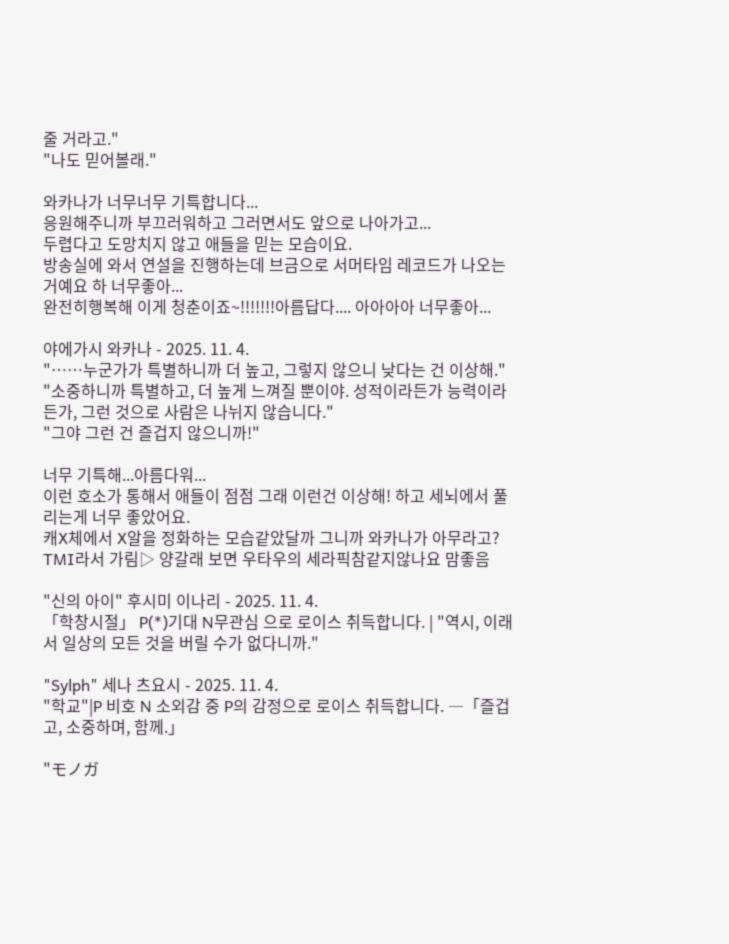줄 거라고."
"나도 믿어볼래."

와카나가 너무너무 기특합니다...
응원해주니까 부끄러워하고 그러면서도 앞으로 나아가고...
두렵다고 도망치지 않고 애들을 믿는 모습이요.
방송실에 와서 연설을 진행하는데 브금으로 서머타임 레코드가 나오는거예요 하 너무좋아...
완전히행복해 이게 청춘이죠~!!!!!!!아름답다.... 아아아아 너무좋아...

야에가시 와카나 - 2025. 11. 4.
"⋯⋯누군가가 특별하니까 더 높고, 그렇지 않으니 낮다는 건 이상해."
"소중하니까 특별하고, 더 높게 느껴질 뿐이야. 성적이라든가 능력이라든가, 그런 것으로 사람은 나뉘지 않습니다."
"그야 그런 건 즐겁지 않으니까!"

너무 기특해...아름다워...
이런 호소가 통해서 애들이 점점 그래 이런건 이상해! 하고 세뇌에서 풀리는게 너무 좋았어요.
캐X체에서 X알을 정화하는 모습같았달까 그니까 와카나가 아무라고?
TMI라서 가림▷ 양갈래 보면 우타우의 세라픽참같지않나요 맘좋음

"신의 아이" 후시미 이나리 - 2025. 11. 4.
「학창시절」 P(*)기대 N무관심 으로 로이스 취득합니다. | "역시, 이래서 일상의 모든 것을 버릴 수가 없다니까."

"Sylph" 세나 츠요시 - 2025. 11. 4.
"학교"|P 비호 N 소외감 중 P의 감정으로 로이스 취득합니다. ―「즐겁고, 소중하며, 함께.」

"モノガ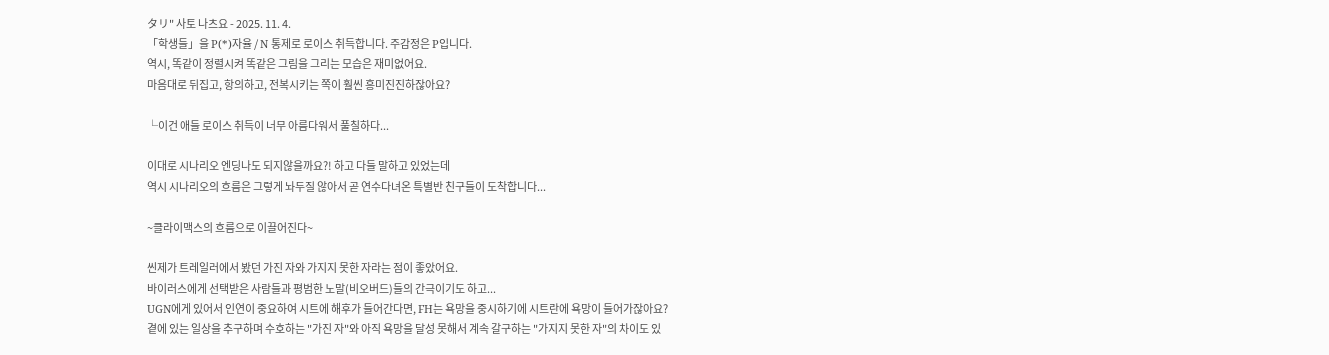タリ" 사토 나츠요 - 2025. 11. 4.
「학생들」을 P(*)자율 / N 통제로 로이스 취득합니다. 주감정은 P입니다.
역시, 똑같이 정렬시켜 똑같은 그림을 그리는 모습은 재미없어요.
마음대로 뒤집고, 항의하고, 전복시키는 쪽이 훨씬 흥미진진하잖아요?

└이건 애들 로이스 취득이 너무 아름다워서 풀칠하다...

이대로 시나리오 엔딩나도 되지않을까요?! 하고 다들 말하고 있었는데
역시 시나리오의 흐름은 그렇게 놔두질 않아서 곧 연수다녀온 특별반 친구들이 도착합니다...

~클라이맥스의 흐름으로 이끌어진다~

씬제가 트레일러에서 봤던 가진 자와 가지지 못한 자라는 점이 좋았어요.
바이러스에게 선택받은 사람들과 평범한 노말(비오버드)들의 간극이기도 하고...
UGN에게 있어서 인연이 중요하여 시트에 해후가 들어간다면, FH는 욕망을 중시하기에 시트란에 욕망이 들어가잖아요?
곁에 있는 일상을 추구하며 수호하는 "가진 자"와 아직 욕망을 달성 못해서 계속 갈구하는 "가지지 못한 자"의 차이도 있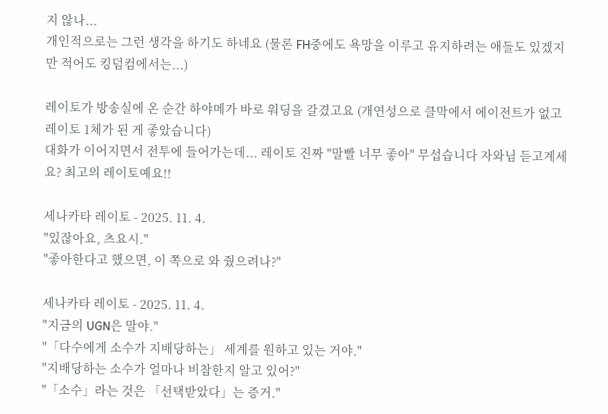지 않나...
개인적으로는 그런 생각을 하기도 하네요 (물론 FH중에도 욕망을 이루고 유지하려는 애들도 있겠지만 적어도 킹덤컴에서는...)

레이토가 방송실에 온 순간 하야메가 바로 워딩을 갈겼고요 (개연성으로 클막에서 에이전트가 없고 레이토 1체가 된 게 좋았습니다)
대화가 이어지면서 전투에 들어가는데... 레이토 진짜 "말빨 너무 좋아" 무섭습니다 자와님 듣고계세요? 최고의 레이토예요!!

세나카타 레이토 - 2025. 11. 4.
"있잖아요, 츠요시."
"좋아한다고 했으면, 이 쪽으로 와 줬으려나?"

세나카타 레이토 - 2025. 11. 4.
"지금의 UGN은 말야."
"「다수에게 소수가 지배당하는」 세계를 원하고 있는 거야."
"지배당하는 소수가 얼마나 비참한지 알고 있어?"
"「소수」라는 것은 「선택받았다」는 증거."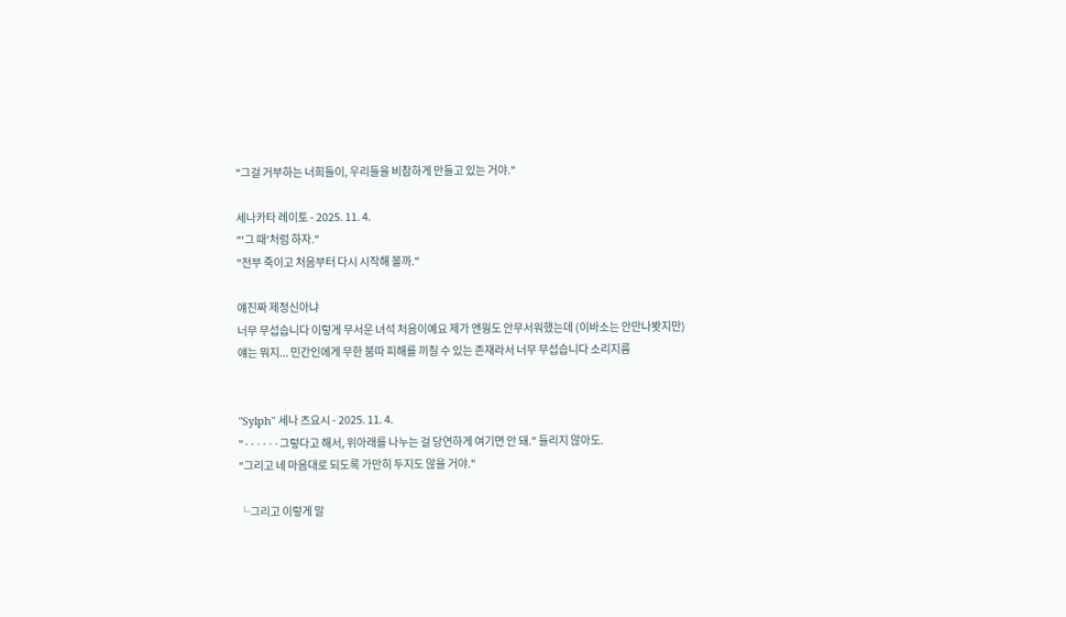"그걸 거부하는 너희들이, 우리들을 비참하게 만들고 있는 거야."

세나카타 레이토 - 2025. 11. 4.
"'그 때'처럼 하자."
"전부 죽이고 처음부터 다시 시작해 볼까."

얘진짜 제정신아냐
너무 무섭습니다 이렇게 무서운 녀석 처음이예요 제가 앤웡도 안무서워했는데 (이바소는 안만나봣지만)
얘는 뭐지... 민간인에게 무한 붐따 피해를 끼칠 수 있는 존재라서 너무 무섭습니다 소리지름


"Sylph" 세나 츠요시 - 2025. 11. 4.
"······그렇다고 해서, 위아래를 나누는 걸 당연하게 여기면 안 돼." 들리지 않아도.
"그리고 네 마음대로 되도록 가만히 두지도 않을 거야."

└그리고 이렇게 말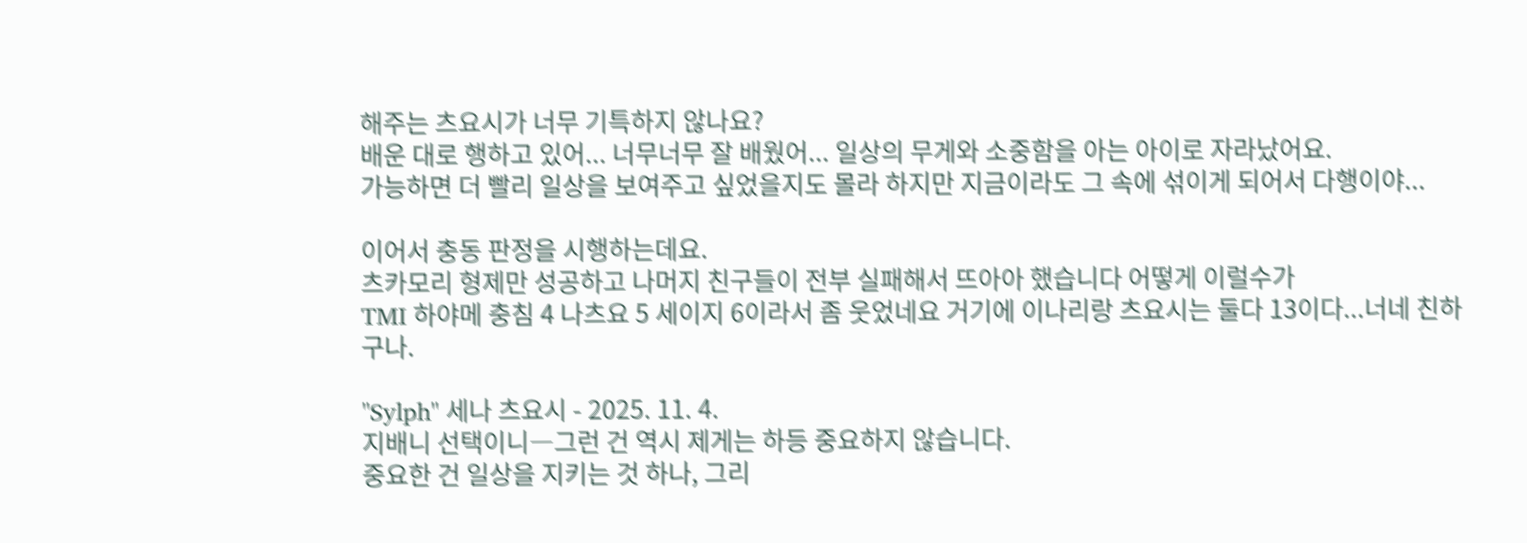해주는 츠요시가 너무 기특하지 않나요?
배운 대로 행하고 있어... 너무너무 잘 배웠어... 일상의 무게와 소중함을 아는 아이로 자라났어요.
가능하면 더 빨리 일상을 보여주고 싶었을지도 몰라 하지만 지금이라도 그 속에 섞이게 되어서 다행이야...

이어서 충동 판정을 시행하는데요.
츠카모리 형제만 성공하고 나머지 친구들이 전부 실패해서 뜨아아 했습니다 어떻게 이럴수가
TMI 하야메 충침 4 나츠요 5 세이지 6이라서 좀 웃었네요 거기에 이나리랑 츠요시는 둘다 13이다...너네 친하구나.

"Sylph" 세나 츠요시 - 2025. 11. 4.
지배니 선택이니―그런 건 역시 제게는 하등 중요하지 않습니다.
중요한 건 일상을 지키는 것 하나, 그리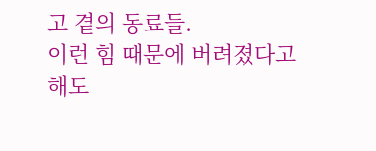고 곁의 동료들.
이런 힘 때문에 버려졌다고 해도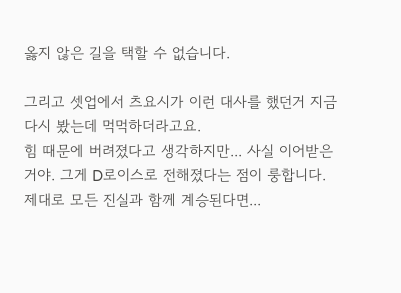옳지 않은 길을 택할 수 없습니다.

그리고 셋업에서 츠요시가 이런 대사를 했던거 지금 다시 봤는데 먹먹하더라고요.
힘 때문에 버려졌다고 생각하지만... 사실 이어받은 거야. 그게 D로이스로 전해졌다는 점이 룽합니다.
제대로 모든 진실과 함께 계승된다면...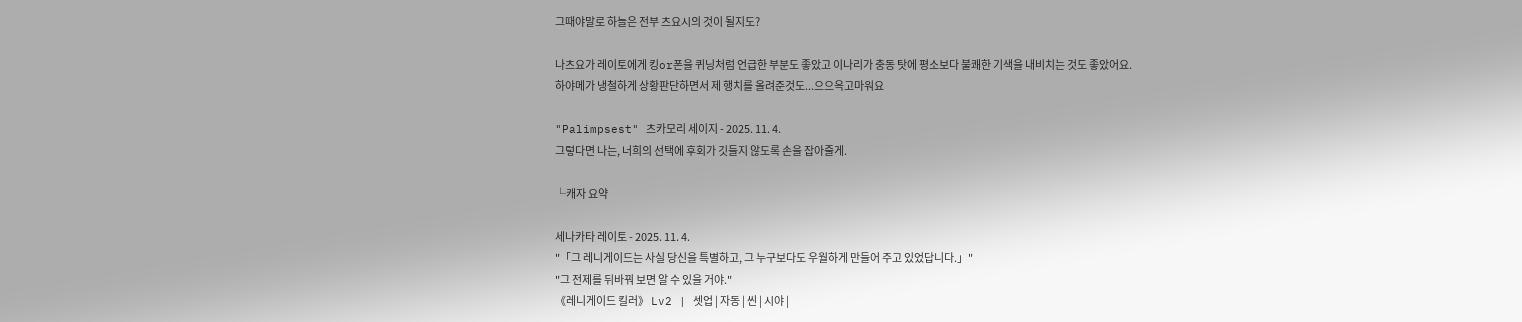그때야말로 하늘은 전부 츠요시의 것이 될지도?

나츠요가 레이토에게 킹or폰을 퀴닝처럼 언급한 부분도 좋았고 이나리가 충동 탓에 평소보다 불쾌한 기색을 내비치는 것도 좋았어요.
하야메가 냉철하게 상황판단하면서 제 행치를 올려준것도...으으윽고마워요

"Palimpsest" 츠카모리 세이지 - 2025. 11. 4.
그렇다면 나는, 너희의 선택에 후회가 깃들지 않도록 손을 잡아줄게.

└캐자 요약

세나카타 레이토 - 2025. 11. 4.
"「그 레니게이드는 사실 당신을 특별하고, 그 누구보다도 우월하게 만들어 주고 있었답니다.」"
"그 전제를 뒤바꿔 보면 알 수 있을 거야."
《레니게이드 킬러》 Lv2 | 셋업 | 자동 | 씬 | 시야 |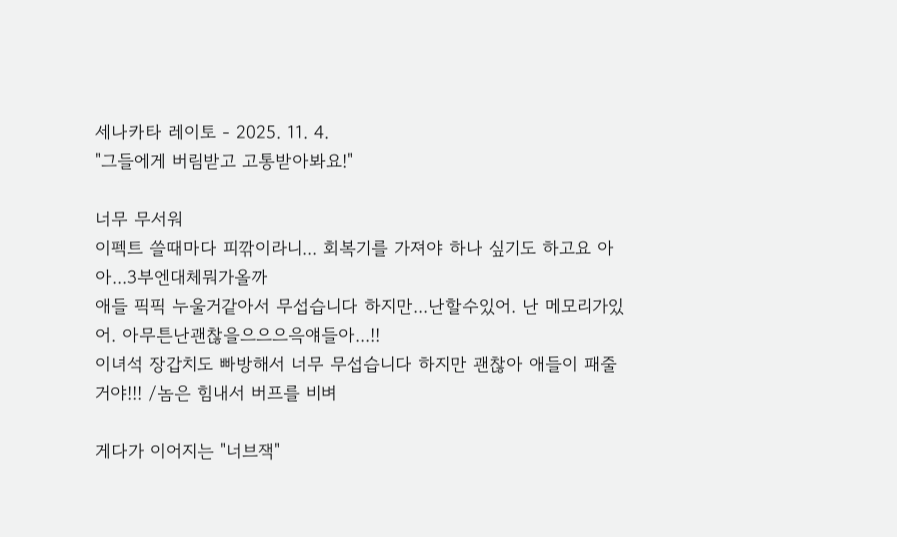세나카타 레이토 - 2025. 11. 4.
"그들에게 버림받고 고통받아봐요!"

너무 무서워
이펙트 쓸때마다 피깎이라니... 회복기를 가져야 하나 싶기도 하고요 아아...3부엔대체뭐가올까
애들 픽픽 누울거같아서 무섭습니다 하지만...난할수있어. 난 메모리가있어. 아무튼난괜찮을으으으윽얘들아...!!
이녀석 장갑치도 빠방해서 너무 무섭습니다 하지만 괜찮아 애들이 패줄거야!!! /놈은 힘내서 버프를 비벼

게다가 이어지는 "너브잭"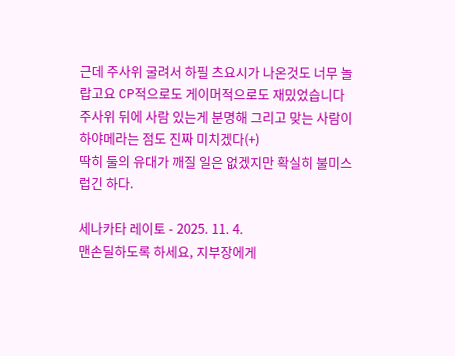근데 주사위 굴려서 하필 츠요시가 나온것도 너무 놀랍고요 CP적으로도 게이머적으로도 재밌었습니다
주사위 뒤에 사람 있는게 분명해 그리고 맞는 사람이 하야메라는 점도 진짜 미치겠다(+)
딱히 둘의 유대가 깨질 일은 없겠지만 확실히 불미스럽긴 하다.

세나카타 레이토 - 2025. 11. 4.
맨손딜하도록 하세요, 지부장에게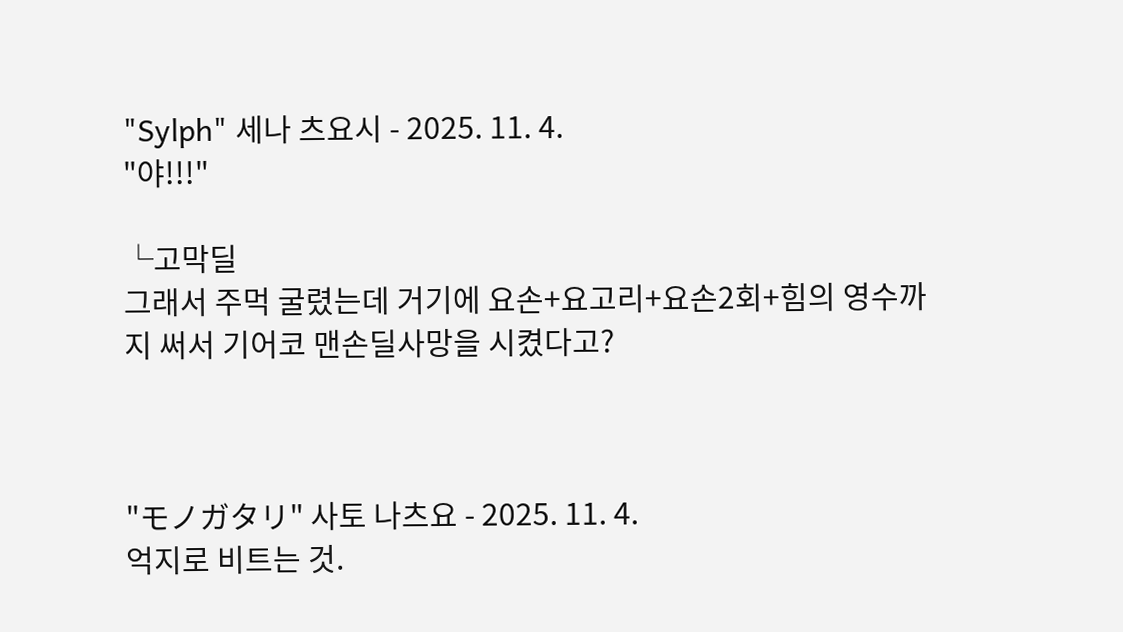"Sylph" 세나 츠요시 - 2025. 11. 4.
"야!!!"

└고막딜
그래서 주먹 굴렸는데 거기에 요손+요고리+요손2회+힘의 영수까지 써서 기어코 맨손딜사망을 시켰다고?



"モノガタリ" 사토 나츠요 - 2025. 11. 4.
억지로 비트는 것.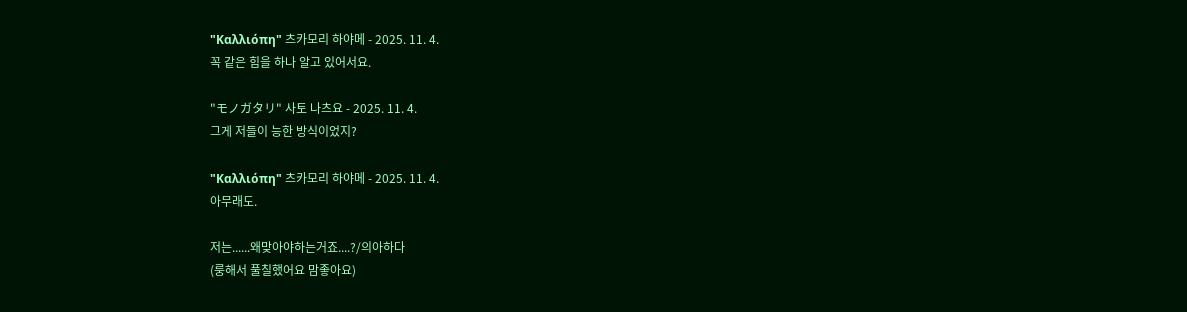"Καλλιόπη" 츠카모리 하야메 - 2025. 11. 4.
꼭 같은 힘을 하나 알고 있어서요.

"モノガタリ" 사토 나츠요 - 2025. 11. 4.
그게 저들이 능한 방식이었지?

"Καλλιόπη" 츠카모리 하야메 - 2025. 11. 4.
아무래도.

저는......왜맞아야하는거죠....?/의아하다
(룽해서 풀칠했어요 맘좋아요)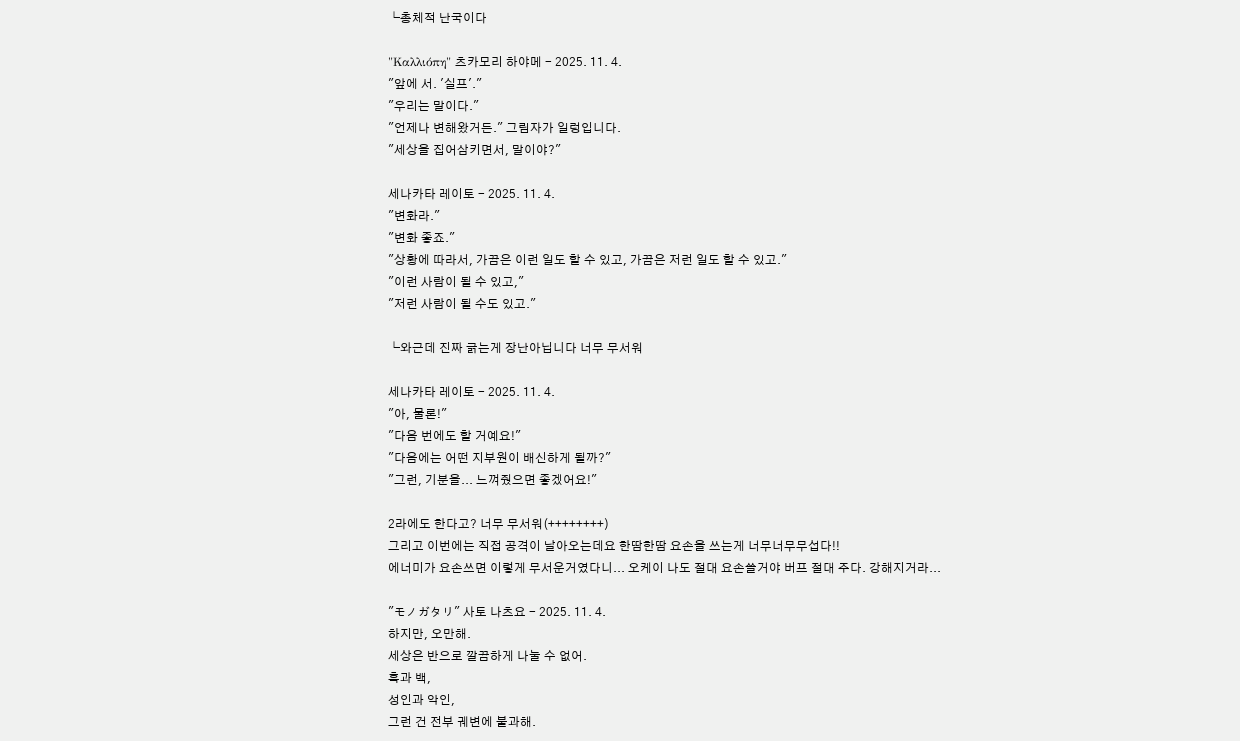└총체적 난국이다

"Καλλιόπη" 츠카모리 하야메 - 2025. 11. 4.
"앞에 서. '실프'."
"우리는 말이다."
"언제나 변해왔거든." 그림자가 일렁입니다.
"세상을 집어삼키면서, 말이야?"

세나카타 레이토 - 2025. 11. 4.
"변화라."
"변화 좋죠."
"상황에 따라서, 가끔은 이런 일도 할 수 있고, 가끔은 저런 일도 할 수 있고."
"이런 사람이 될 수 있고,"
"저런 사람이 될 수도 있고."

└와근데 진짜 긁는게 장난아닙니다 너무 무서워

세나카타 레이토 - 2025. 11. 4.
"아, 물론!"
"다음 번에도 할 거예요!"
"다음에는 어떤 지부원이 배신하게 될까?"
"그런, 기분을... 느껴줬으면 좋겠어요!"

2라에도 한다고? 너무 무서워(++++++++)
그리고 이번에는 직접 공격이 날아오는데요 한땀한땀 요손을 쓰는게 너무너무무섭다!!
에너미가 요손쓰면 이렇게 무서운거였다니... 오케이 나도 절대 요손쓸거야 버프 절대 주다. 강해지거라...

"モノガタリ" 사토 나츠요 - 2025. 11. 4.
하지만, 오만해.
세상은 반으로 깔끔하게 나눌 수 없어.
흑과 백,
성인과 악인,
그런 건 전부 궤변에 불과해.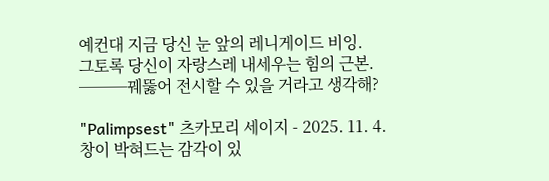예컨대 지금 당신 눈 앞의 레니게이드 비잉.
그토록 당신이 자랑스레 내세우는 힘의 근본.
───꿰뚫어 전시할 수 있을 거라고 생각해?

"Palimpsest" 츠카모리 세이지 - 2025. 11. 4.
창이 박혀드는 감각이 있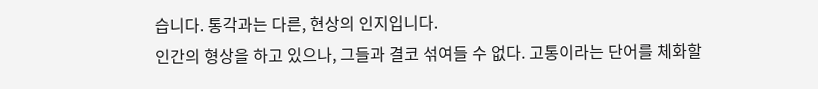습니다. 통각과는 다른, 현상의 인지입니다.
인간의 형상을 하고 있으나, 그들과 결코 섞여들 수 없다. 고통이라는 단어를 체화할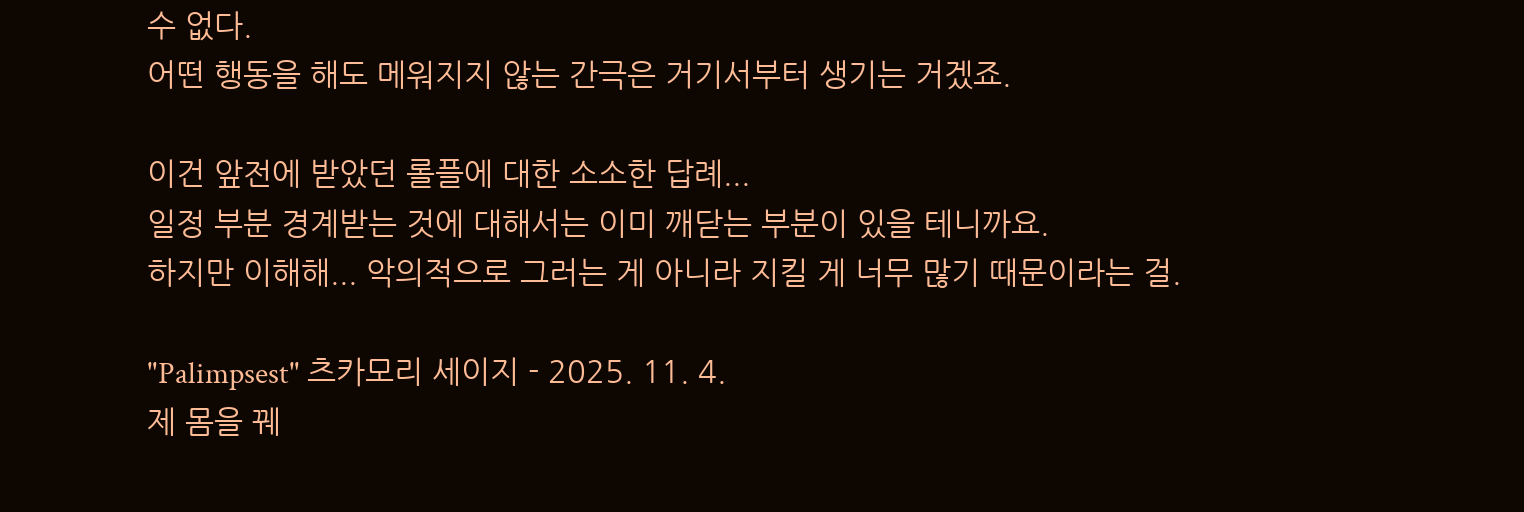수 없다.
어떤 행동을 해도 메워지지 않는 간극은 거기서부터 생기는 거겠죠.

이건 앞전에 받았던 롤플에 대한 소소한 답례...
일정 부분 경계받는 것에 대해서는 이미 깨닫는 부분이 있을 테니까요.
하지만 이해해... 악의적으로 그러는 게 아니라 지킬 게 너무 많기 때문이라는 걸.

"Palimpsest" 츠카모리 세이지 - 2025. 11. 4.
제 몸을 꿰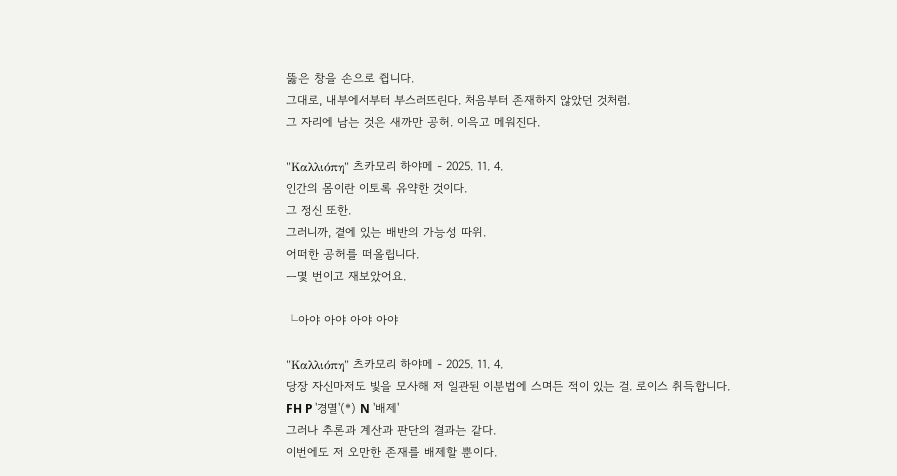뚫은 창을 손으로 쥡니다.
그대로, 내부에서부터 부스러뜨린다. 처음부터 존재하지 않았던 것처럼.
그 자리에 남는 것은 새까만 공허. 이윽고 메워진다.

"Καλλιόπη" 츠카모리 하야메 - 2025. 11. 4.
인간의 몸이란 이토록 유약한 것이다.
그 정신 또한.
그러니까, 곁에 있는 배반의 가능성 따위.
어떠한 공허를 떠올립니다.
ㅡ몇 번이고 재보았어요.

└아야 아야 아야 아야

"Καλλιόπη" 츠카모리 하야메 - 2025. 11. 4.
당장 자신마저도 빛을 모사해 저 일관된 이분법에 스며든 적이 있는 걸. 로이스 취득합니다.
FH P '경멸'(*) N '배제'
그러나 추론과 계산과 판단의 결과는 같다.
이번에도 저 오만한 존재를 배제할 뿐이다.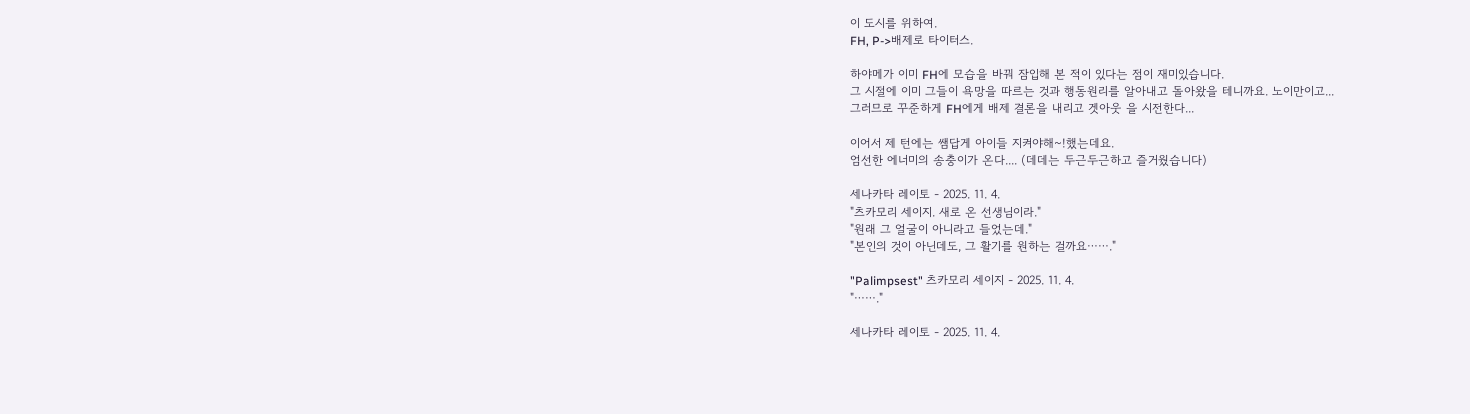이 도시를 위하여.
FH, P->배제로 타이터스.

하야메가 이미 FH에 모습을 바꿔 잠입해 본 적이 있다는 점이 재미있습니다.
그 시절에 이미 그들이 욕망을 따르는 것과 행동원리를 알아내고 돌아왔을 테니까요. 노이만이고...
그러므로 꾸준하게 FH에게 배제 결론을 내리고 겟아웃 을 시전한다...

이어서 제 턴에는 쌤답게 아이들 지켜야해~!했는데요.
엄선한 에너미의 송충이가 온다.... (데데는 두근두근하고 즐거웠습니다)

세나카타 레이토 - 2025. 11. 4.
"츠카모리 세이지. 새로 온 선생님이라."
"원래 그 얼굴이 아니라고 들었는데."
"본인의 것이 아닌데도, 그 활기를 원하는 걸까요⋯⋯."

"Palimpsest" 츠카모리 세이지 - 2025. 11. 4.
"⋯⋯."

세나카타 레이토 - 2025. 11. 4.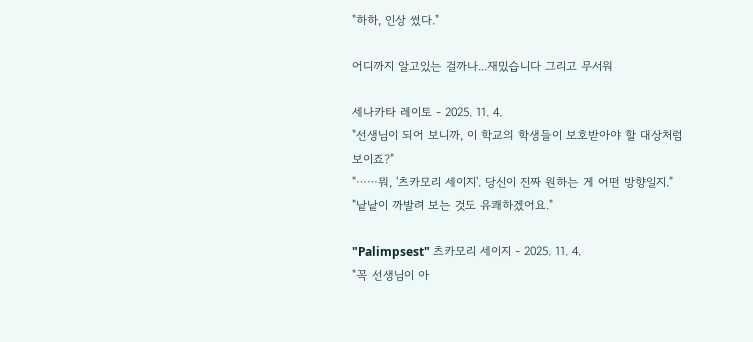"하하, 인상 썼다."

어디까지 알고있는 걸까나...재밌습니다 그리고 무서워

세나카타 레이토 - 2025. 11. 4.
"선생님이 되어 보니까, 이 학교의 학생들이 보호받아야 할 대상처럼 보이죠?"
"⋯⋯뭐, '츠카모리 세이지'. 당신이 진짜 원하는 게 어떤 방향일지."
"낱낱이 까발려 보는 것도 유쾌하겠어요."

"Palimpsest" 츠카모리 세이지 - 2025. 11. 4.
"꼭 선생님이 아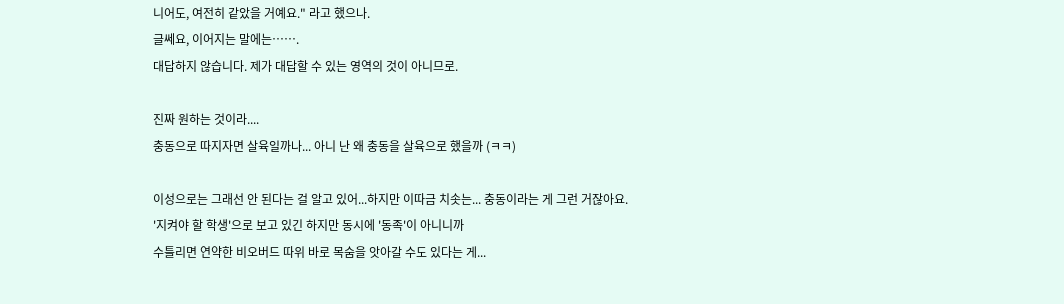니어도, 여전히 같았을 거예요." 라고 했으나.
글쎄요, 이어지는 말에는⋯⋯.
대답하지 않습니다. 제가 대답할 수 있는 영역의 것이 아니므로.

진짜 원하는 것이라....
충동으로 따지자면 살육일까나... 아니 난 왜 충동을 살육으로 했을까 (ㅋㅋ)

이성으로는 그래선 안 된다는 걸 알고 있어...하지만 이따금 치솟는... 충동이라는 게 그런 거잖아요.
'지켜야 할 학생'으로 보고 있긴 하지만 동시에 '동족'이 아니니까
수틀리면 연약한 비오버드 따위 바로 목숨을 앗아갈 수도 있다는 게...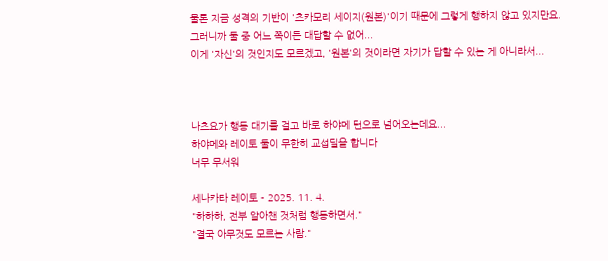물론 지금 성격의 기반이 '츠카모리 세이지(원본)'이기 때문에 그렇게 행하지 않고 있지만요.
그러니까 둘 중 어느 쪽이든 대답할 수 없어...
이게 '자신'의 것인지도 모르겠고, '원본'의 것이라면 자기가 답할 수 있는 게 아니라서...



나츠요가 행동 대기를 걸고 바로 하야메 턴으로 넘어오는데요...
하야메와 레이토 둘이 무한히 교섭딜을 합니다
너무 무서워

세나카타 레이토 - 2025. 11. 4.
"하하하, 전부 알아챈 것처럼 행동하면서."
"결국 아무것도 모르는 사람."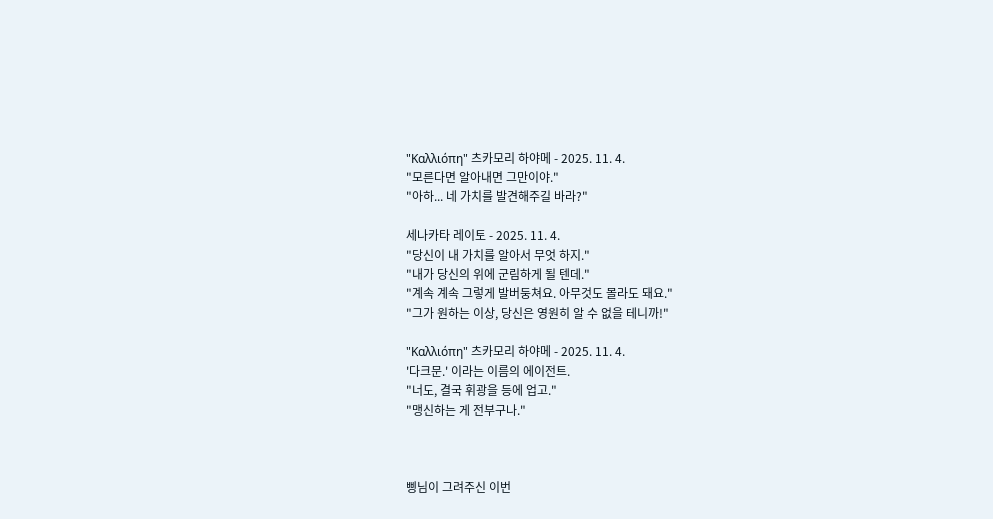"Καλλιόπη" 츠카모리 하야메 - 2025. 11. 4.
"모른다면 알아내면 그만이야."
"아하... 네 가치를 발견해주길 바라?"

세나카타 레이토 - 2025. 11. 4.
"당신이 내 가치를 알아서 무엇 하지."
"내가 당신의 위에 군림하게 될 텐데."
"계속 계속 그렇게 발버둥쳐요. 아무것도 몰라도 돼요."
"그가 원하는 이상, 당신은 영원히 알 수 없을 테니까!"

"Καλλιόπη" 츠카모리 하야메 - 2025. 11. 4.
'다크문.' 이라는 이름의 에이전트.
"너도, 결국 휘광을 등에 업고."
"맹신하는 게 전부구나."



삥님이 그려주신 이번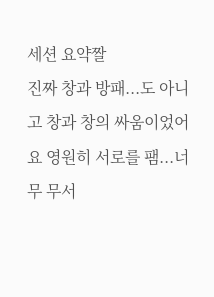세션 요약짤
진짜 창과 방패...도 아니고 창과 창의 싸움이었어요 영원히 서로를 팸...너무 무서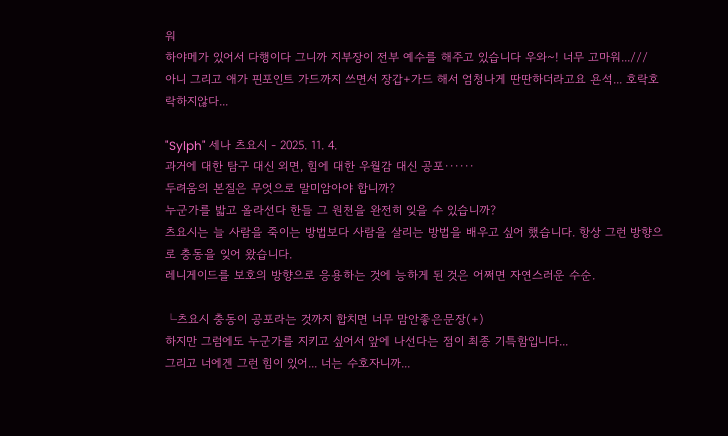워
하야메가 있어서 다행이다 그니까 지부장이 전부 예수를 해주고 있습니다 우와~! 너무 고마워...///
아니 그리고 애가 핀포인트 가드까지 쓰면서 장갑+가드 해서 엄청나게 딴딴하더라고요 욘석... 호락호락하지않다...

"Sylph" 세나 츠요시 - 2025. 11. 4.
과거에 대한 탐구 대신 외면, 힘에 대한 우월감 대신 공포······
두려움의 본질은 무엇으로 말미암아야 합니까?
누군가를 밟고 올라선다 한들 그 원천을 완전히 잊을 수 있습니까?
츠요시는 늘 사람을 죽이는 방법보다 사람을 살리는 방법을 배우고 싶어 했습니다. 항상 그런 방향으로 충동을 잊어 왔습니다.
레니게이드를 보호의 방향으로 응용하는 것에 능하게 된 것은 어쩌면 자연스러운 수순.

└츠요시 충동이 공포라는 것까지 합치면 너무 맘안좋은문장(+)
하지만 그럼에도 누군가를 지키고 싶어서 앞에 나선다는 점이 최종 기특함입니다...
그리고 너에겐 그런 힘이 있어... 너는 수호자니까...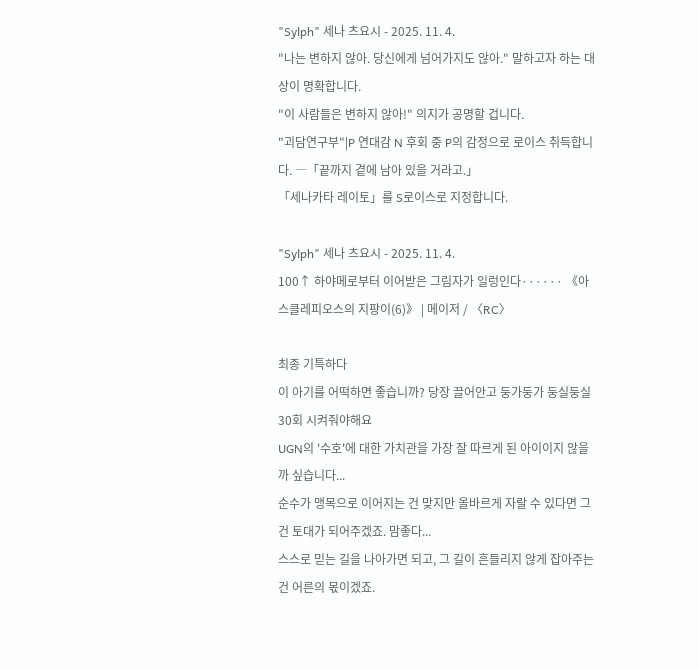"Sylph" 세나 츠요시 - 2025. 11. 4.
"나는 변하지 않아. 당신에게 넘어가지도 않아." 말하고자 하는 대상이 명확합니다.
"이 사람들은 변하지 않아!" 의지가 공명할 겁니다.
"괴담연구부"|P 연대감 N 후회 중 P의 감정으로 로이스 취득합니다. ―「끝까지 곁에 남아 있을 거라고.」
「세나카타 레이토」를 S로이스로 지정합니다.

"Sylph" 세나 츠요시 - 2025. 11. 4.
100↑ 하야메로부터 이어받은 그림자가 일렁인다······ 《아스클레피오스의 지팡이(6)》 | 메이저 / 〈RC〉

최종 기특하다
이 아기를 어떡하면 좋습니까? 당장 끌어안고 둥가둥가 둥실둥실 30회 시켜줘야해요
UGN의 '수호'에 대한 가치관을 가장 잘 따르게 된 아이이지 않을까 싶습니다...
순수가 맹목으로 이어지는 건 맞지만 올바르게 자랄 수 있다면 그건 토대가 되어주겠죠. 맘좋다...
스스로 믿는 길을 나아가면 되고, 그 길이 흔들리지 않게 잡아주는 건 어른의 몫이겠죠.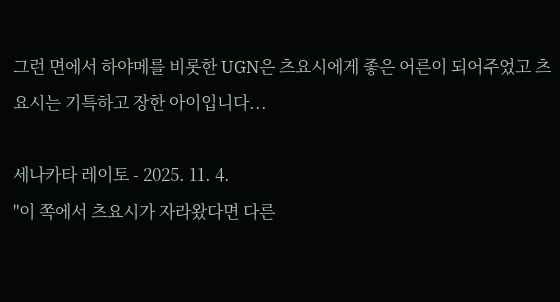그런 면에서 하야메를 비롯한 UGN은 츠요시에게 좋은 어른이 되어주었고 츠요시는 기특하고 장한 아이입니다...

세나카타 레이토 - 2025. 11. 4.
"이 쪽에서 츠요시가 자라왔다면 다른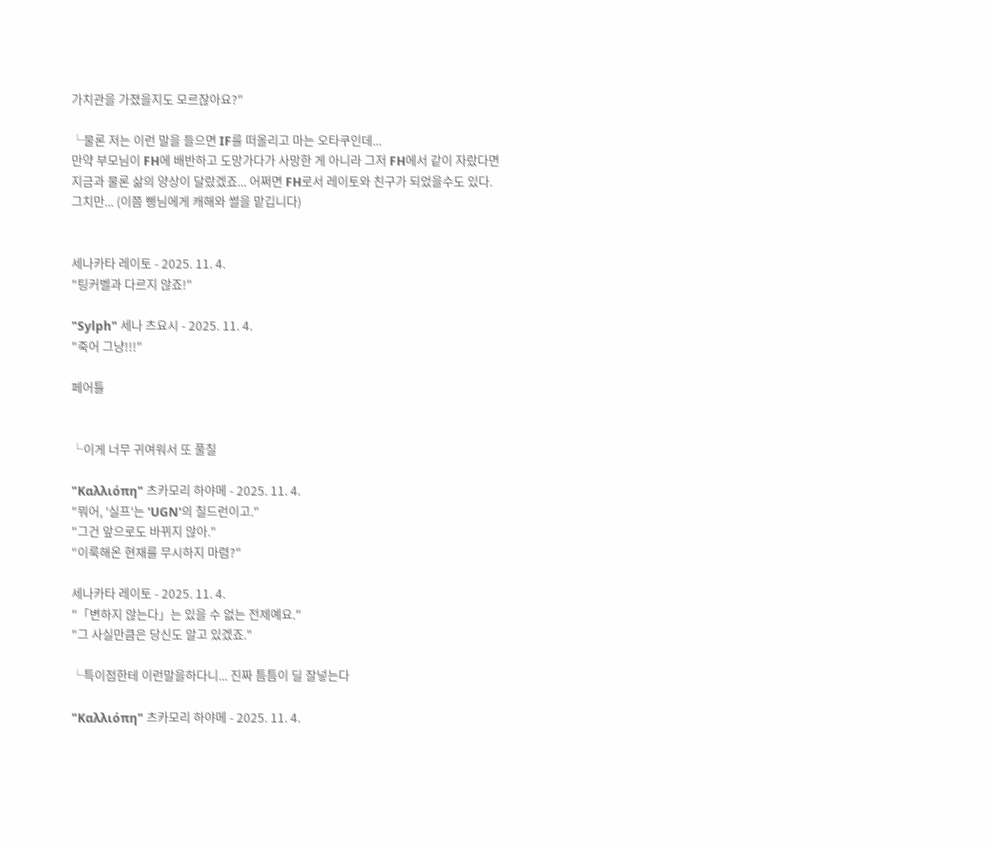가치관을 가졌을지도 모르잖아요?"

└물론 저는 이런 말을 들으면 IF를 떠올리고 마는 오타쿠인데...
만약 부모님이 FH에 배반하고 도망가다가 사망한 게 아니라 그저 FH에서 같이 자랐다면
지금과 물론 삶의 양상이 달랐겠죠... 어쩌면 FH로서 레이토와 친구가 되었을수도 있다.
그치만... (이쯤 삥님에게 캐해와 썰을 맡깁니다)


세나카타 레이토 - 2025. 11. 4.
"팅커벨과 다르지 않죠!"

"Sylph" 세나 츠요시 - 2025. 11. 4.
"죽어 그냥!!!"

페어틀


└이게 너무 귀여워서 또 풀칠

"Καλλιόπη" 츠카모리 하야메 - 2025. 11. 4.
"뭐어, '실프'는 'UGN'의 칠드런이고."
"그건 앞으로도 바뀌지 않아."
"이룩해온 현재를 무시하지 마렴?"

세나카타 레이토 - 2025. 11. 4.
"「변하지 않는다」는 있을 수 없는 전제예요."
"그 사실만큼은 당신도 알고 있겠죠."

└특이점한테 이런말을하다니... 진짜 틈틈이 딜 잘넣는다

"Καλλιόπη" 츠카모리 하야메 - 2025. 11. 4.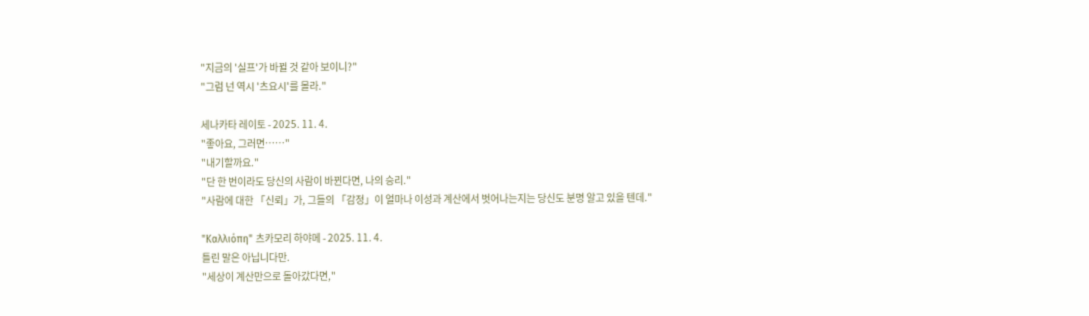"지금의 '실프'가 바뀔 것 같아 보이니?"
"그럼 넌 역시 '츠요시'를 몰라."

세나카타 레이토 - 2025. 11. 4.
"좋아요, 그러면⋯⋯"
"내기할까요."
"단 한 번이라도 당신의 사람이 바뀐다면, 나의 승리."
"사람에 대한 「신뢰」가, 그들의 「감정」이 얼마나 이성과 계산에서 벗어나는지는 당신도 분명 알고 있을 텐데."

"Καλλιόπη" 츠카모리 하야메 - 2025. 11. 4.
틀린 말은 아닙니다만.
"세상이 계산만으로 돌아갔다면,"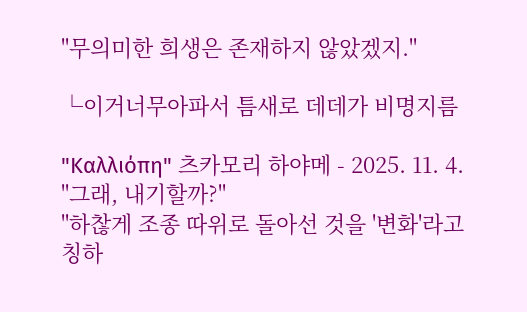"무의미한 희생은 존재하지 않았겠지."

└이거너무아파서 틈새로 데데가 비명지름

"Καλλιόπη" 츠카모리 하야메 - 2025. 11. 4.
"그래, 내기할까?"
"하찮게 조종 따위로 돌아선 것을 '변화'라고 칭하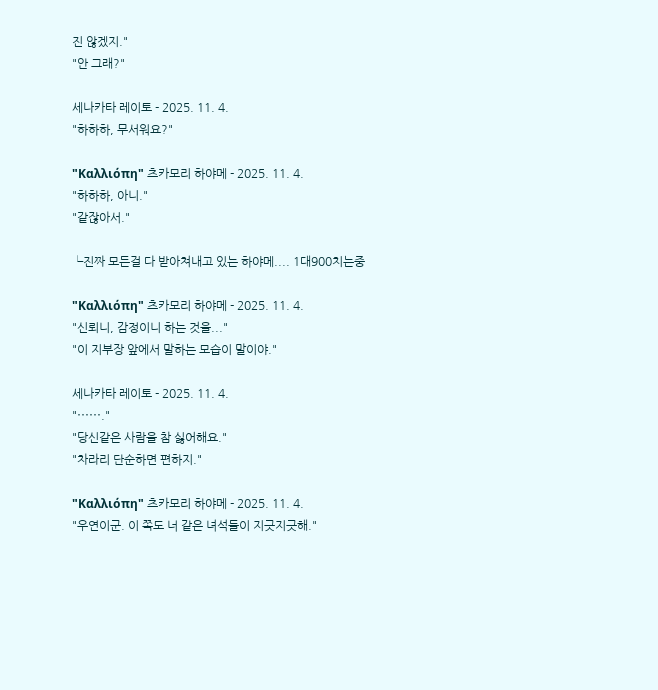진 않겠지."
"안 그래?"

세나카타 레이토 - 2025. 11. 4.
"하하하, 무서워요?"

"Καλλιόπη" 츠카모리 하야메 - 2025. 11. 4.
"하하하, 아니."
"같잖아서."

└진짜 모든걸 다 받아쳐내고 있는 하야메.... 1대900치는중

"Καλλιόπη" 츠카모리 하야메 - 2025. 11. 4.
"신뢰니, 감정이니 하는 것을..."
"이 지부장 앞에서 말하는 모습이 말이야."

세나카타 레이토 - 2025. 11. 4.
"⋯⋯."
"당신같은 사람을 참 싫어해요."
"차라리 단순하면 편하지."

"Καλλιόπη" 츠카모리 하야메 - 2025. 11. 4.
"우연이군. 이 쪽도 너 같은 녀석들이 지긋지긋해."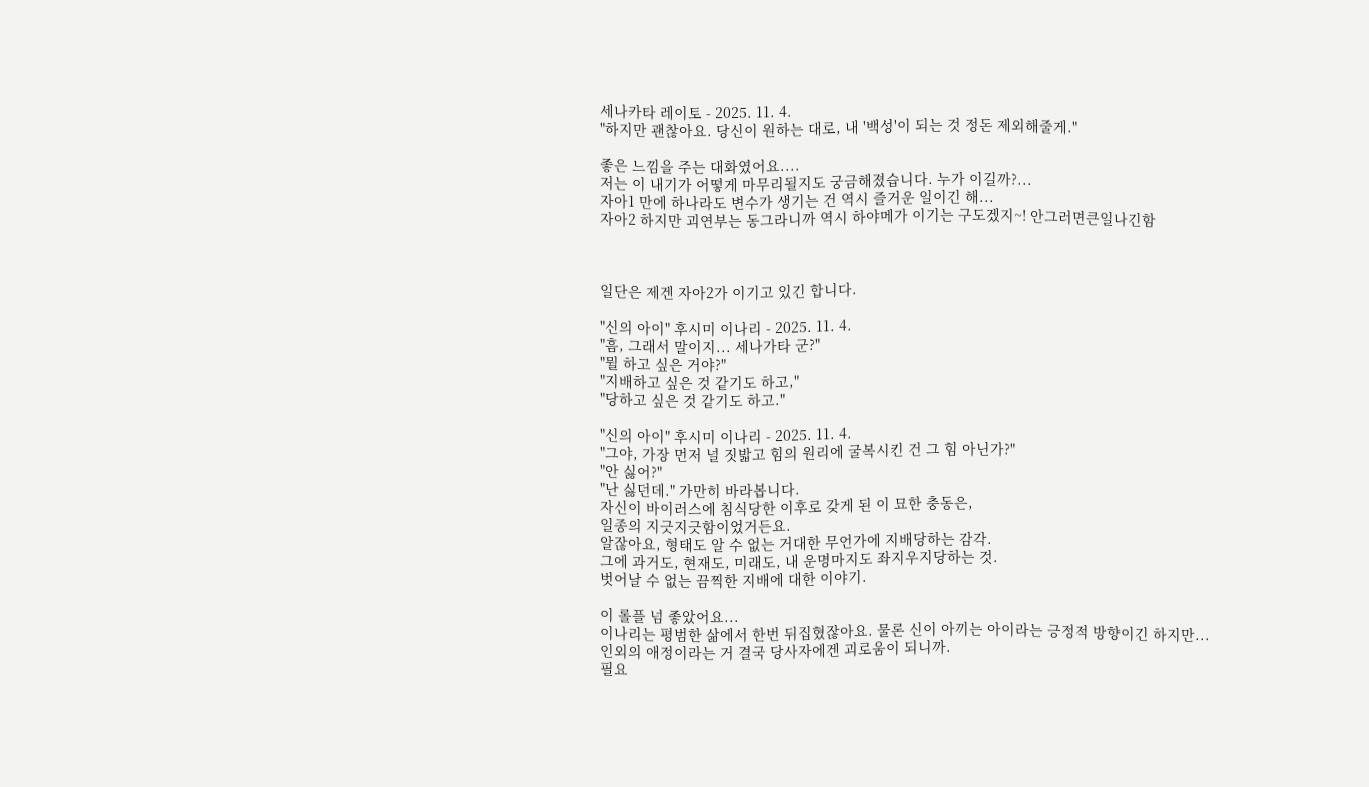세나카타 레이토 - 2025. 11. 4.
"하지만 괜찮아요. 당신이 원하는 대로, 내 '백성'이 되는 것 정돈 제외해줄게."

좋은 느낌을 주는 대화였어요....
저는 이 내기가 어떻게 마무리될지도 궁금해졌습니다. 누가 이길까?...
자아1 만에 하나라도 변수가 생기는 건 역시 즐거운 일이긴 해...
자아2 하지만 괴연부는 동그라니까 역시 하야메가 이기는 구도겠지~! 안그러면큰일나긴함



일단은 제겐 자아2가 이기고 있긴 합니다.

"신의 아이" 후시미 이나리 - 2025. 11. 4.
"흠, 그래서 말이지... 세나가타 군?"
"뭘 하고 싶은 거야?"
"지배하고 싶은 것 같기도 하고,"
"당하고 싶은 것 같기도 하고."

"신의 아이" 후시미 이나리 - 2025. 11. 4.
"그야, 가장 먼저 널 짓밟고 힘의 원리에 굴복시킨 건 그 힘 아닌가?"
"안 싫어?"
"난 싫던데." 가만히 바라봅니다.
자신이 바이러스에 침식당한 이후로 갖게 된 이 묘한 충동은,
일종의 지긋지긋함이었거든요.
알잖아요, 형태도 알 수 없는 거대한 무언가에 지배당하는 감각.
그에 과거도, 현재도, 미래도, 내 운명마지도 좌지우지당하는 것.
벗어날 수 없는 끔찍한 지배에 대한 이야기.

이 롤플 넘 좋았어요...
이나리는 평범한 삶에서 한번 뒤집혔잖아요. 물론 신이 아끼는 아이라는 긍정적 방향이긴 하지만...
인외의 애정이라는 거 결국 당사자에겐 괴로움이 되니까.
필요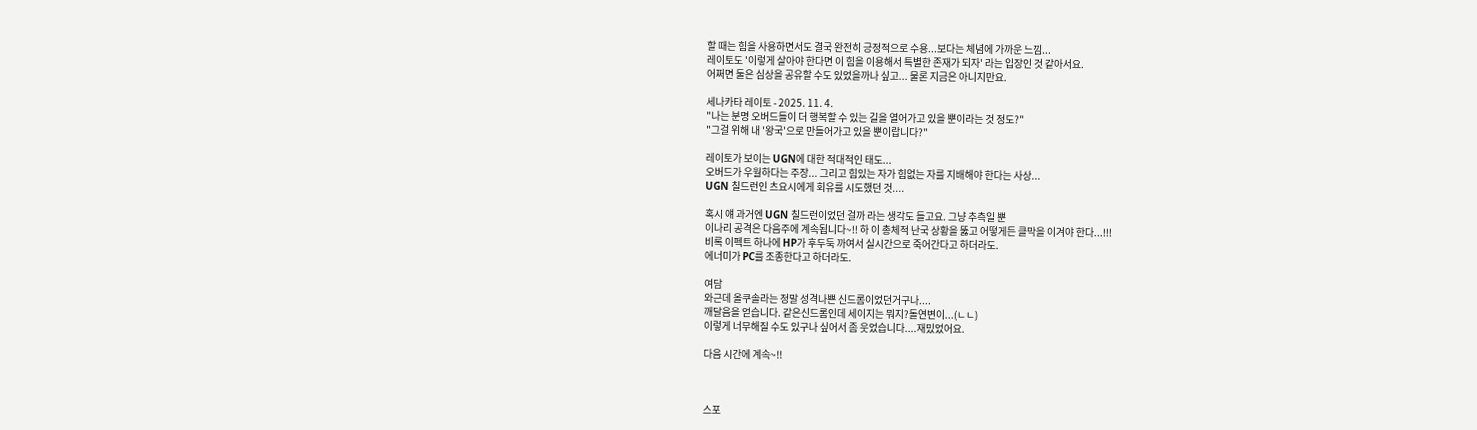할 때는 힘을 사용하면서도 결국 완전히 긍정적으로 수용...보다는 체념에 가까운 느낌...
레이토도 '이렇게 살아야 한다면 이 힘을 이용해서 특별한 존재가 되자' 라는 입장인 것 같아서요.
어쩌면 둘은 심상을 공유할 수도 있었을까나 싶고... 물론 지금은 아니지만요.

세나카타 레이토 - 2025. 11. 4.
"나는 분명 오버드들이 더 행복할 수 있는 길을 열어가고 있을 뿐이라는 것 정도?"
"그걸 위해 내 '왕국'으로 만들어가고 있을 뿐이랍니다?"

레이토가 보이는 UGN에 대한 적대적인 태도...
오버드가 우월하다는 주장... 그리고 힘있는 자가 힘없는 자를 지배해야 한다는 사상...
UGN 칠드런인 츠요시에게 회유를 시도했던 것....

혹시 얘 과거엔 UGN 칠드런이었던 걸까 라는 생각도 들고요. 그냥 추측일 뿐
이나리 공격은 다음주에 계속됩니다~!! 하 이 총체적 난국 상황을 뚫고 어떻게든 클막을 이겨야 한다...!!!
비록 이펙트 하나에 HP가 후두둑 까여서 실시간으로 죽어간다고 하더라도.
에너미가 PC를 조종한다고 하더라도.

여담
와근데 올쿠솔라는 정말 성격나쁜 신드롬이었던거구나....
깨달음을 얻습니다. 같은신드롬인데 세이지는 뭐지?돌연변이...(ㄴㄴ)
이렇게 너무해질 수도 있구나 싶어서 좀 웃었습니다....재밌었어요.

다음 시간에 계속~!!



스포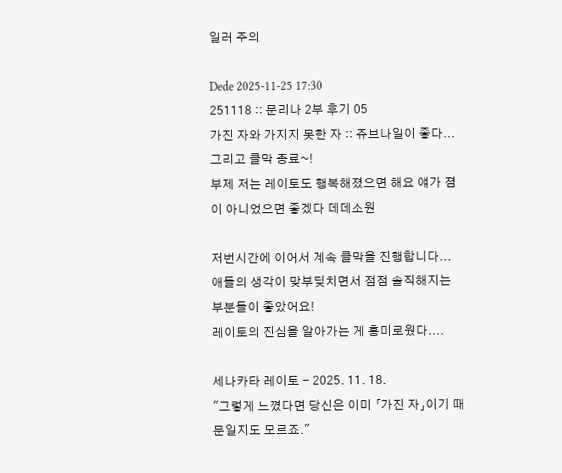일러 주의

Dede 2025-11-25 17:30
251118 :: 문리나 2부 후기 05
가진 자와 가지지 못한 자 :: 쥬브나일이 좋다... 그리고 클막 종료~!
부제 저는 레이토도 행복해졌으면 해요 얘가 졈이 아니었으면 좋겠다 데데소원

저번시간에 이어서 계속 클막을 진행합니다...
애들의 생각이 맞부딪치면서 점점 솔직해지는 부분들이 좋았어요!
레이토의 진심을 알아가는 게 흥미로웠다....

세나카타 레이토 - 2025. 11. 18.
"그렇게 느꼈다면 당신은 이미 「가진 자」이기 때문일지도 모르죠."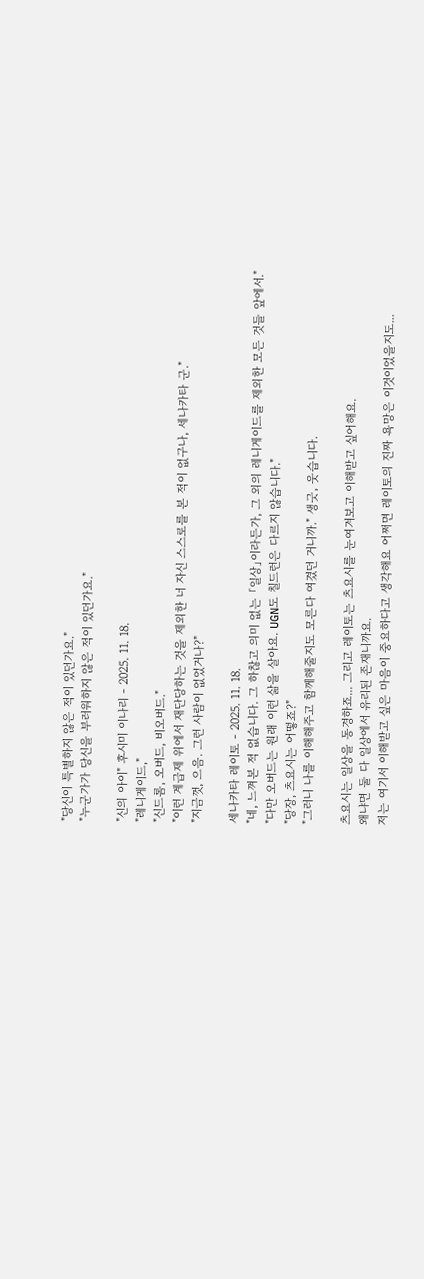"당신이 특별하지 않은 적이 있던가요."
"누군가가 당신을 부러워하지 않은 적이 있던가요."

"신의 아이" 후시미 이나리 - 2025. 11. 18.
"레니게이드,"
"신드롬, 오버드, 비오버드."
"이런 계급제 위에서 재단당하는 것을 제외한 너 자신 스스로를 본 적이 없구나, 세나카타 군."
"지금껏, 으음. 그런 사람이 없었거나?"

세나카타 레이토 - 2025. 11. 18.
"네, 느껴본 적 없습니다. 그 하찮고 의미 없는 「일상」이라든가, 그 외의 레니게이드를 제외한 모든 것들 앞에서."
"다만 오버드는 원래 이런 삶을 살아요. UGN도 칠드런은 다르지 않습니다."
"당장, 츠요시는 어떻죠?"
"그러니 나를 이해해주고 함께해줄지도 모른다 여겼던 거니까." 생긋, 웃습니다.

츠요시는 일상을 동경하죠... 그리고 레이토는 츠요시를 눈여겨보고 이해받고 싶어해요.
왜냐면 둘 다 일상에서 유리된 존재니까요.
저는 여기서 이해받고 싶은 마음이 중요하다고 생각해요 어쩌면 레이토의 진짜 욕망은 이것이었을지도...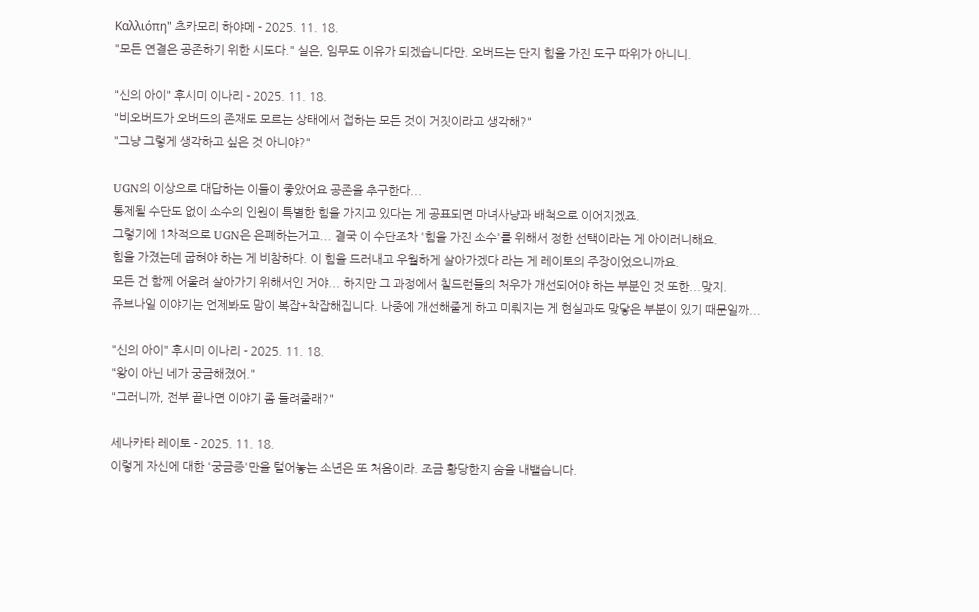Καλλιόπη" 츠카모리 하야메 - 2025. 11. 18.
"모든 연결은 공존하기 위한 시도다." 실은, 임무도 이유가 되겠습니다만. 오버드는 단지 힘을 가진 도구 따위가 아니니.

"신의 아이" 후시미 이나리 - 2025. 11. 18.
"비오버드가 오버드의 존재도 모르는 상태에서 접하는 모든 것이 거짓이라고 생각해?"
"그냥 그렇게 생각하고 싶은 것 아니야?"

UGN의 이상으로 대답하는 이들이 좋았어요 공존을 추구한다...
통제될 수단도 없이 소수의 인원이 특별한 힘을 가지고 있다는 게 공표되면 마녀사냥과 배척으로 이어지겠죠.
그렇기에 1차적으로 UGN은 은폐하는거고... 결국 이 수단조차 '힘을 가진 소수'를 위해서 정한 선택이라는 게 아이러니해요.
힘을 가졌는데 굽혀야 하는 게 비참하다. 이 힘을 드러내고 우월하게 살아가겠다 라는 게 레이토의 주장이었으니까요.
모든 건 함께 어울려 살아가기 위해서인 거야... 하지만 그 과정에서 칠드런들의 처우가 개선되어야 하는 부분인 것 또한...맞지.
쥬브나일 이야기는 언제봐도 맘이 복잡+착잡해집니다. 나중에 개선해줄게 하고 미뤄지는 게 현실과도 맞닿은 부분이 있기 때문일까...

"신의 아이" 후시미 이나리 - 2025. 11. 18.
"왕이 아닌 네가 궁금해졌어."
"그러니까, 전부 끝나면 이야기 좀 들려줄래?"

세나카타 레이토 - 2025. 11. 18.
이렇게 자신에 대한 '궁금증'만을 털어놓는 소년은 또 처음이라. 조금 황당한지 숨을 내뱉습니다.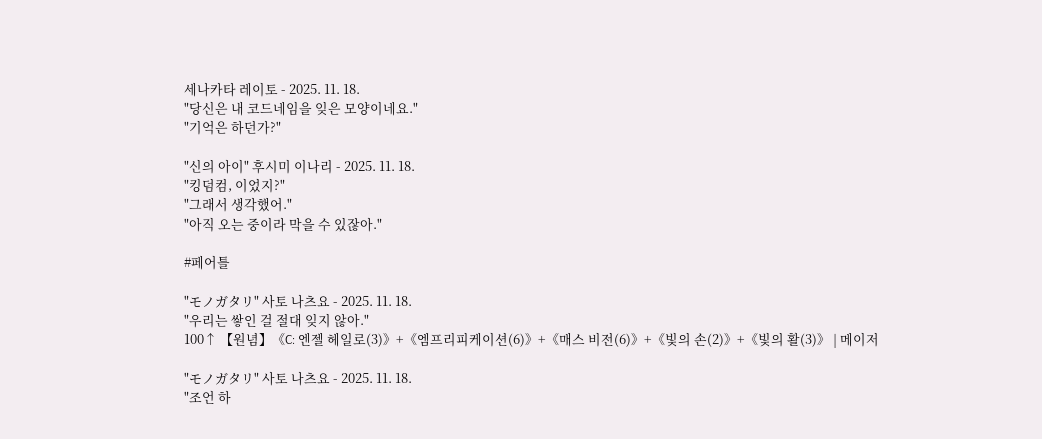세나카타 레이토 - 2025. 11. 18.
"당신은 내 코드네임을 잊은 모양이네요."
"기억은 하던가?"

"신의 아이" 후시미 이나리 - 2025. 11. 18.
"킹덤컴, 이었지?"
"그래서 생각했어."
"아직 오는 중이라 막을 수 있잖아."

#페어틀

"モノガタリ" 사토 나츠요 - 2025. 11. 18.
"우리는 쌓인 걸 절대 잊지 않아."
100↑ 【원념】《C: 엔젤 헤일로(3)》+《엠프리피케이션(6)》+《매스 비전(6)》+《빛의 손(2)》+《빛의 활(3)》 | 메이저

"モノガタリ" 사토 나츠요 - 2025. 11. 18.
"조언 하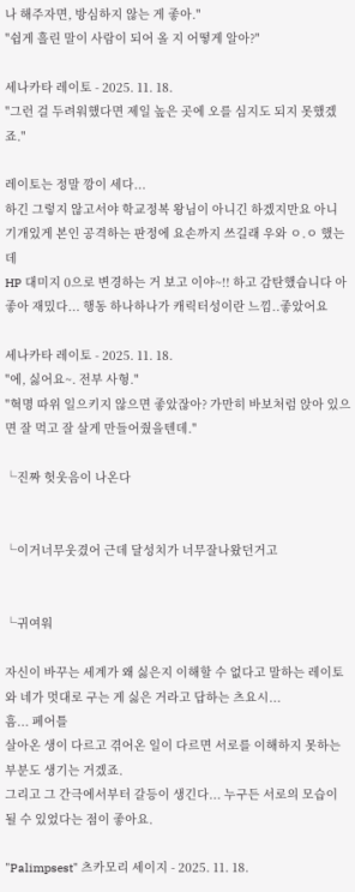나 해주자면, 방심하지 않는 게 좋아."
"쉽게 흘린 말이 사람이 되어 올 지 어떻게 알아?"

세나카타 레이토 - 2025. 11. 18.
"그런 걸 두려워했다면 제일 높은 곳에 오를 심지도 되지 못했겠죠."

레이토는 정말 깡이 세다...
하긴 그렇지 않고서야 학교정복 왕님이 아니긴 하겠지만요 아니 기개있게 본인 공격하는 판정에 요손까지 쓰길래 우와 ㅇ.ㅇ 했는데
HP 대미지 0으로 변경하는 거 보고 이야~!! 하고 감탄했습니다 아 좋아 재밌다... 행동 하나하나가 캐릭터성이란 느낌..좋았어요

세나카타 레이토 - 2025. 11. 18.
"에, 싫어요~. 전부 사형."
"혁명 따위 일으키지 않으면 좋았잖아? 가만히 바보처럼 앉아 있으면 잘 먹고 잘 살게 만들어줬을텐데."

└진짜 헛웃음이 나온다


└이거너무웃겼어 근데 달성치가 너무잘나왔던거고


└귀여워

자신이 바꾸는 세계가 왜 싫은지 이해할 수 없다고 말하는 레이토와 네가 멋대로 구는 게 싫은 거라고 답하는 츠요시...
흠... 페어틀
살아온 생이 다르고 겪어온 일이 다르면 서로를 이해하지 못하는 부분도 생기는 거겠죠.
그리고 그 간극에서부터 갈등이 생긴다... 누구든 서로의 모습이 될 수 있었다는 점이 좋아요.

"Palimpsest" 츠카모리 세이지 - 2025. 11. 18.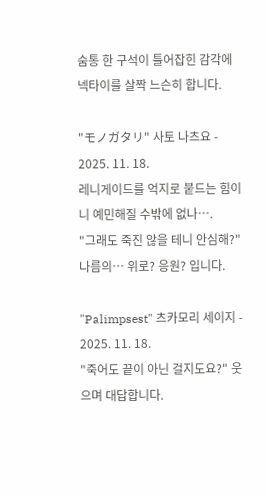숨통 한 구석이 틀어잡힌 감각에 넥타이를 살짝 느슨히 합니다.

"モノガタリ" 사토 나츠요 - 2025. 11. 18.
레니게이드를 억지로 붙드는 힘이니 예민해질 수밖에 없나⋯.
"그래도 죽진 않을 테니 안심해?" 나름의⋯ 위로? 응원? 입니다.

"Palimpsest" 츠카모리 세이지 - 2025. 11. 18.
"죽어도 끝이 아닌 걸지도요?" 웃으며 대답합니다.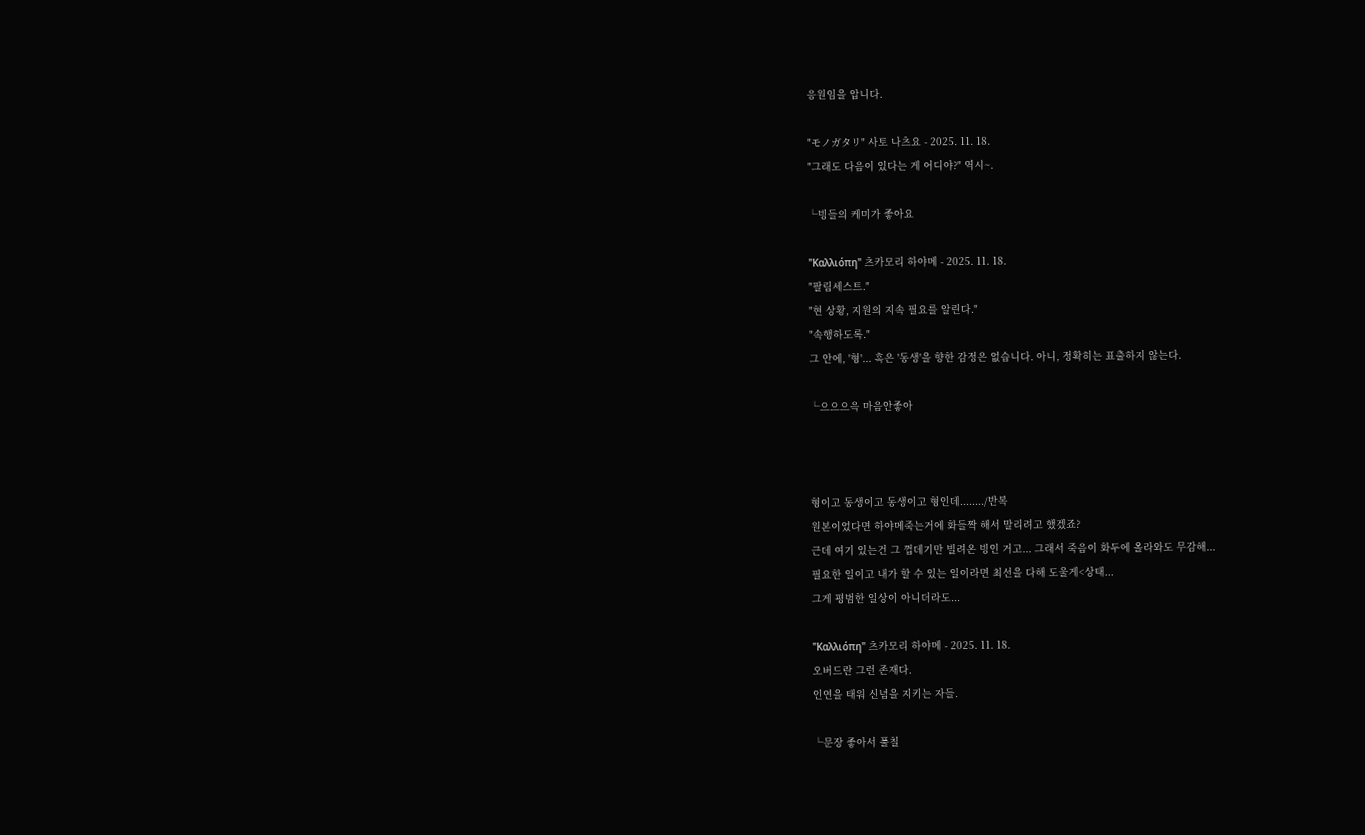응원임을 압니다.

"モノガタリ" 사토 나츠요 - 2025. 11. 18.
"그래도 다음이 있다는 게 어디야?" 역시~.

└빙들의 케미가 좋아요

"Καλλιόπη" 츠카모리 하야메 - 2025. 11. 18.
"팔림세스트."
"현 상황, 지원의 지속 필요를 알린다."
"속행하도록."
그 안에, '형'... 혹은 '동생'을 향한 감정은 없습니다. 아니, 정확히는 표출하지 않는다.

└으으으윽 마음안좋아



형이고 동생이고 동생이고 형인데......../반복
원본이었다면 하야메죽는거에 화들짝 해서 말리려고 했겠죠?
근데 여기 있는건 그 껍데기만 빌려온 빙인 거고... 그래서 죽음이 화두에 올라와도 무감해...
필요한 일이고 내가 할 수 있는 일이라면 최선을 다해 도울게<상태...
그게 평범한 일상이 아니더라도...

"Καλλιόπη" 츠카모리 하야메 - 2025. 11. 18.
오버드란 그런 존재다.
인연을 태워 신념을 지키는 자들.

└문장 좋아서 풀칠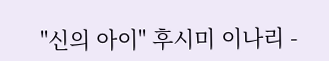"신의 아이" 후시미 이나리 -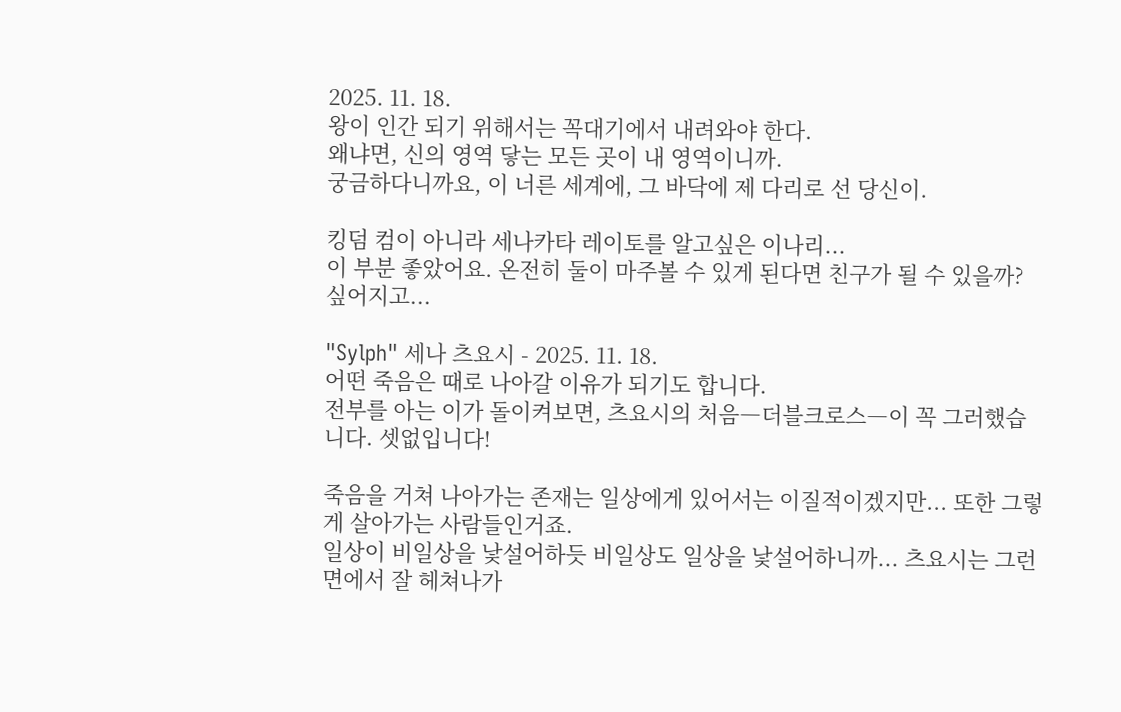2025. 11. 18.
왕이 인간 되기 위해서는 꼭대기에서 내려와야 한다.
왜냐면, 신의 영역 닿는 모든 곳이 내 영역이니까.
궁금하다니까요, 이 너른 세계에, 그 바닥에 제 다리로 선 당신이.

킹덤 컴이 아니라 세나카타 레이토를 알고싶은 이나리...
이 부분 좋았어요. 온전히 둘이 마주볼 수 있게 된다면 친구가 될 수 있을까? 싶어지고...

"Sylph" 세나 츠요시 - 2025. 11. 18.
어떤 죽음은 때로 나아갈 이유가 되기도 합니다.
전부를 아는 이가 돌이켜보면, 츠요시의 처음―더블크로스―이 꼭 그러했습니다. 셋없입니다!

죽음을 거쳐 나아가는 존재는 일상에게 있어서는 이질적이겠지만... 또한 그렇게 살아가는 사람들인거죠.
일상이 비일상을 낯설어하듯 비일상도 일상을 낯설어하니까... 츠요시는 그런 면에서 잘 헤쳐나가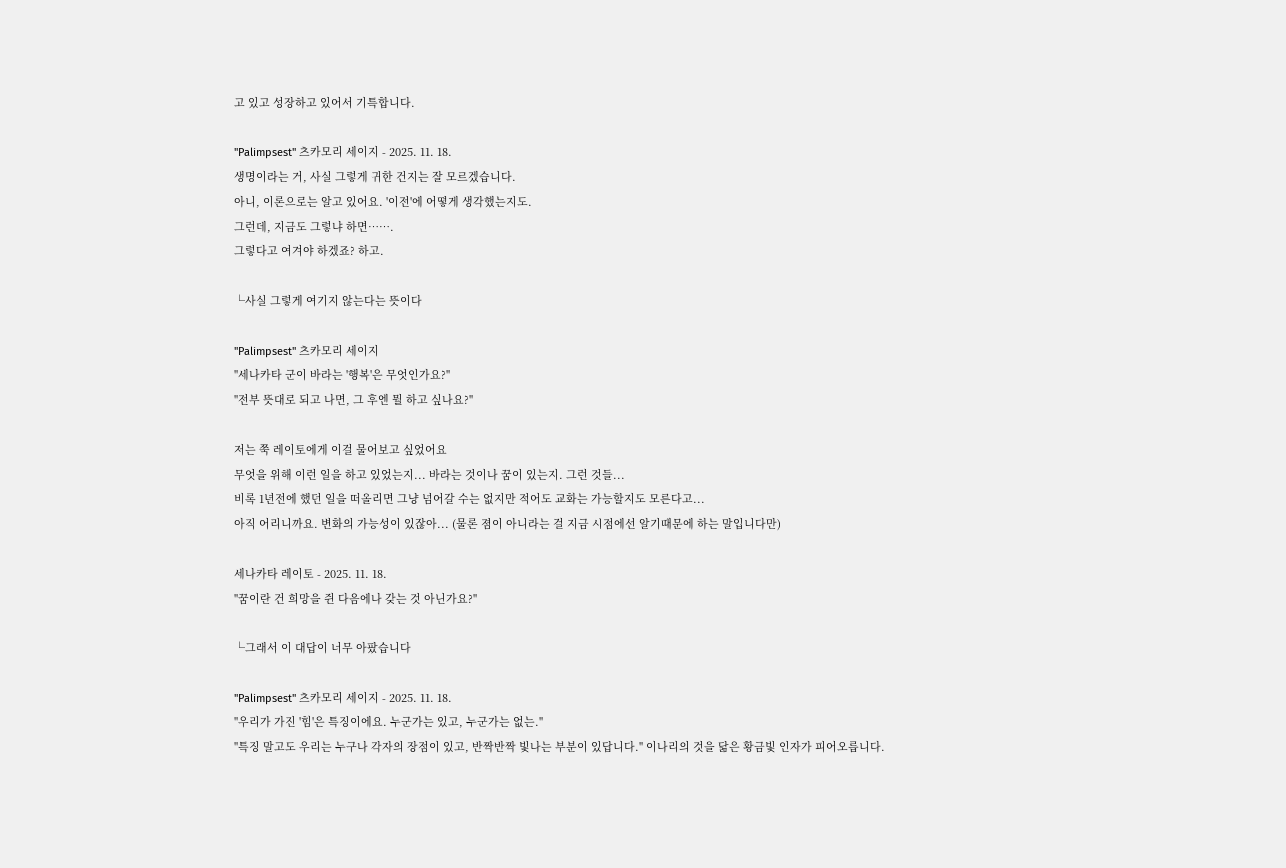고 있고 성장하고 있어서 기특합니다.

"Palimpsest" 츠카모리 세이지 - 2025. 11. 18.
생명이라는 거, 사실 그렇게 귀한 건지는 잘 모르겠습니다.
아니, 이론으로는 알고 있어요. '이전'에 어떻게 생각했는지도.
그런데, 지금도 그렇냐 하면⋯⋯.
그렇다고 여겨야 하겠죠? 하고.

└사실 그렇게 여기지 않는다는 뜻이다

"Palimpsest" 츠카모리 세이지
"세나카타 군이 바라는 '행복'은 무엇인가요?"
"전부 뜻대로 되고 나면, 그 후엔 뭘 하고 싶나요?"

저는 쭉 레이토에게 이걸 물어보고 싶었어요
무엇을 위해 이런 일을 하고 있었는지... 바라는 것이나 꿈이 있는지. 그런 것들...
비록 1년전에 했던 일을 떠올리면 그냥 넘어갈 수는 없지만 적어도 교화는 가능할지도 모른다고...
아직 어리니까요. 변화의 가능성이 있잖아... (물론 졈이 아니라는 걸 지금 시점에선 알기때문에 하는 말입니다만)

세나카타 레이토 - 2025. 11. 18.
"꿈이란 건 희망을 쥔 다음에나 갖는 것 아닌가요?"

└그래서 이 대답이 너무 아팠습니다

"Palimpsest" 츠카모리 세이지 - 2025. 11. 18.
"우리가 가진 '힘'은 특징이에요. 누군가는 있고, 누군가는 없는."
"특징 말고도 우리는 누구나 각자의 장점이 있고, 반짝반짝 빛나는 부분이 있답니다." 이나리의 것을 닮은 황금빛 인자가 피어오릅니다.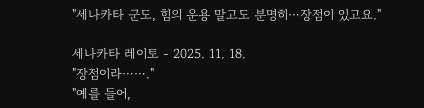"세나카타 군도, 힘의 운용 말고도 분명히⋯장점이 있고요."

세나카타 레이토 - 2025. 11. 18.
"장점이라⋯⋯."
"예를 들어,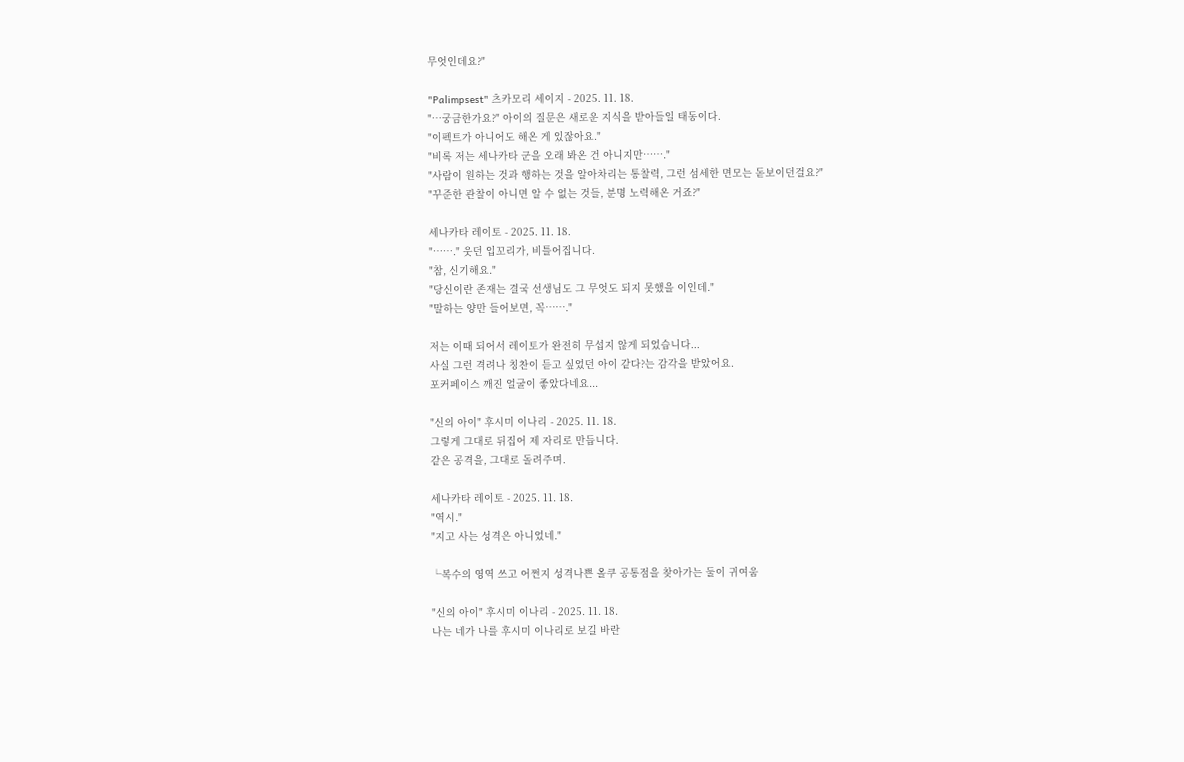무엇인데요?"

"Palimpsest" 츠카모리 세이지 - 2025. 11. 18.
"⋯궁금한가요?" 아이의 질문은 새로운 지식을 받아들일 태동이다.
"이펙트가 아니어도 해온 게 있잖아요."
"비록 저는 세나카타 군을 오래 봐온 건 아니지만⋯⋯."
"사람이 원하는 것과 행하는 것을 알아차리는 통찰력, 그런 섬세한 면모는 돋보이던걸요?"
"꾸준한 관찰이 아니면 알 수 없는 것들, 분명 노력해온 거죠?"

세나카타 레이토 - 2025. 11. 18.
"⋯⋯." 웃던 입꼬리가, 비틀어집니다.
"참, 신기해요."
"당신이란 존재는 결국 선생님도 그 무엇도 되지 못했을 이인데."
"말하는 양만 들어보면, 꼭⋯⋯."

저는 이때 되어서 레이토가 완전히 무섭지 않게 되었습니다...
사실 그런 격려나 칭찬이 듣고 싶었던 아이 같다?는 감각을 받았어요.
포커페이스 깨진 얼굴이 좋았다네요...

"신의 아이" 후시미 이나리 - 2025. 11. 18.
그렇게 그대로 뒤집어 제 자리로 만듭니다.
같은 공격을, 그대로 돌려주며.

세나카타 레이토 - 2025. 11. 18.
"역시."
"지고 사는 성격은 아니었네."

└복수의 영역 쓰고 어쩐지 성격나쁜 올쿠 공통점을 찾아가는 둘이 귀여움

"신의 아이" 후시미 이나리 - 2025. 11. 18.
나는 네가 나를 후시미 이나리로 보길 바란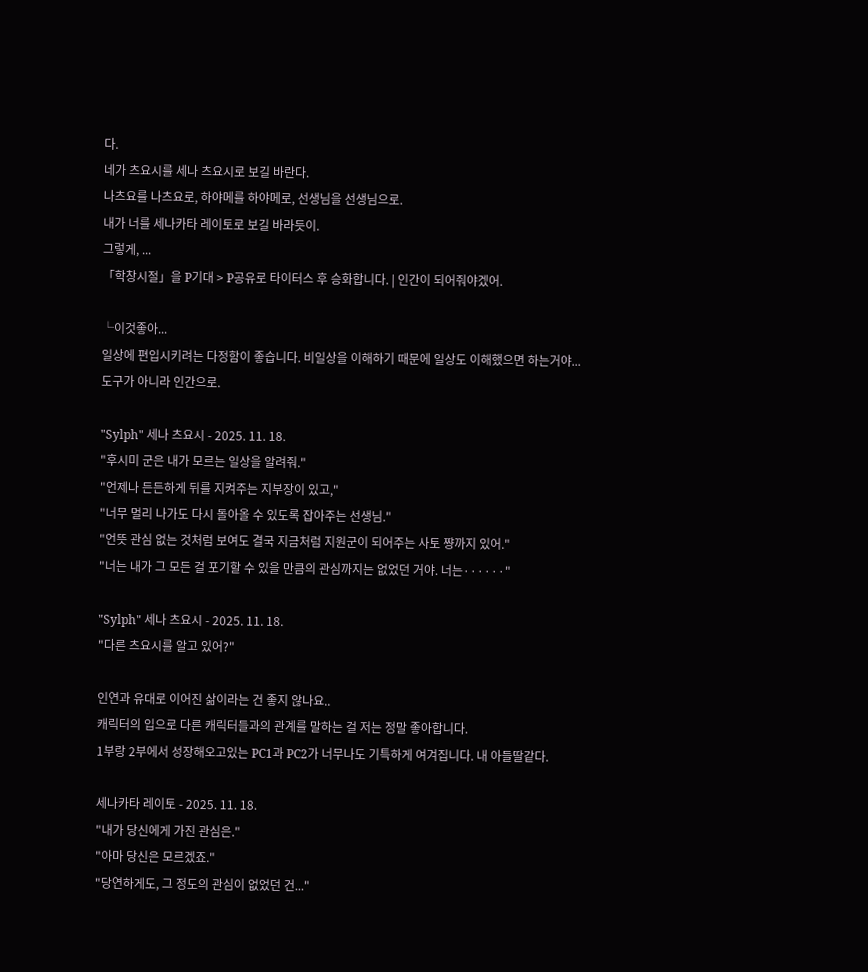다.
네가 츠요시를 세나 츠요시로 보길 바란다.
나츠요를 나츠요로, 하야메를 하야메로, 선생님을 선생님으로.
내가 너를 세나카타 레이토로 보길 바라듯이.
그렇게, ...
「학창시절」을 P기대 > P공유로 타이터스 후 승화합니다. | 인간이 되어줘야겠어.

└이것좋아...
일상에 편입시키려는 다정함이 좋습니다. 비일상을 이해하기 때문에 일상도 이해했으면 하는거야...
도구가 아니라 인간으로.

"Sylph" 세나 츠요시 - 2025. 11. 18.
"후시미 군은 내가 모르는 일상을 알려줘."
"언제나 든든하게 뒤를 지켜주는 지부장이 있고,"
"너무 멀리 나가도 다시 돌아올 수 있도록 잡아주는 선생님."
"언뜻 관심 없는 것처럼 보여도 결국 지금처럼 지원군이 되어주는 사토 쨩까지 있어."
"너는 내가 그 모든 걸 포기할 수 있을 만큼의 관심까지는 없었던 거야. 너는······"

"Sylph" 세나 츠요시 - 2025. 11. 18.
"다른 츠요시를 알고 있어?"

인연과 유대로 이어진 삶이라는 건 좋지 않나요..
캐릭터의 입으로 다른 캐릭터들과의 관계를 말하는 걸 저는 정말 좋아합니다.
1부랑 2부에서 성장해오고있는 PC1과 PC2가 너무나도 기특하게 여겨집니다. 내 아들딸같다.

세나카타 레이토 - 2025. 11. 18.
"내가 당신에게 가진 관심은."
"아마 당신은 모르겠죠."
"당연하게도, 그 정도의 관심이 없었던 건..."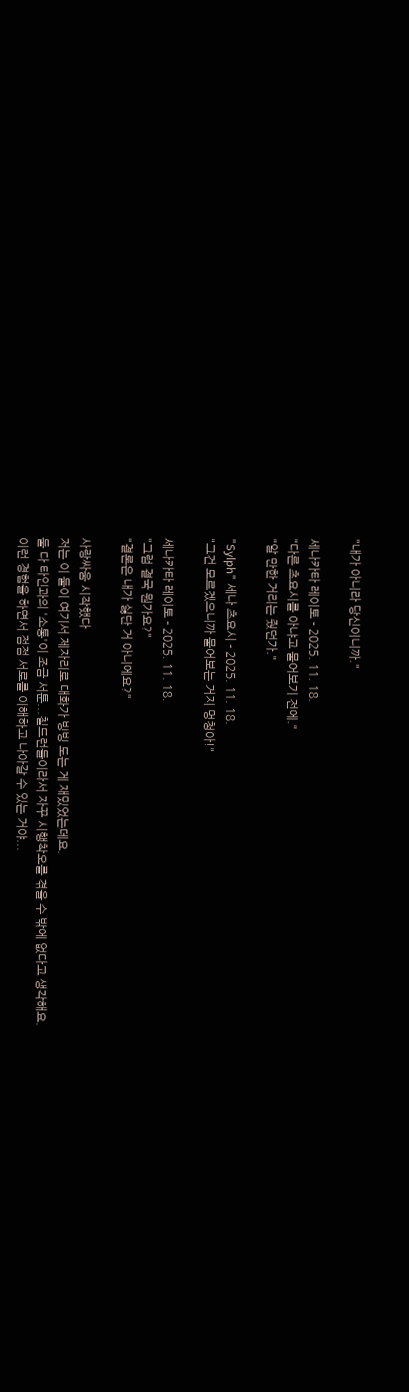"내가 아니라 당신이니까."

세나카타 레이토 - 2025. 11. 18.
"다른 츠요시를 아냐고 물어보기 전에."
"알 만한 거리는 줬던가."

"Sylph" 세나 츠요시 - 2025. 11. 18.
"그건 모르겠으니까 물어보는 거지 멍청아!"

세나카타 레이토 - 2025. 11. 18.
"그럼 결국 뭔가요?"
"결론은 내가 싫단 거 아니에요?"

사랑싸움 시작했다
저는 이 둘이 여기서 제자리로 대화가 빙빙 도는 게 재밌었는데요.
둘 다 타인과의 '소통'이 조금 서툰...칠드런들이라서 자꾸 시행착오를 겪을 수 밖에 없다고 생각해요.
이런 경험을 하면서 점점 서로를 이해하고 나아갈 수 있는 거야...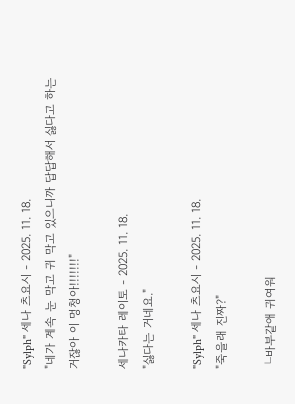"Sylph" 세나 츠요시 - 2025. 11. 18.
"네가 계속 눈 막고 귀 막고 있으니까 답답해서 싫다고 하는 거잖아 이 멍청아!!!!!!!"

세나카타 레이토 - 2025. 11. 18.
"싫다는 거네요."

"Sylph" 세나 츠요시 - 2025. 11. 18.
"죽을래 진짜?"

└바부같애 귀여워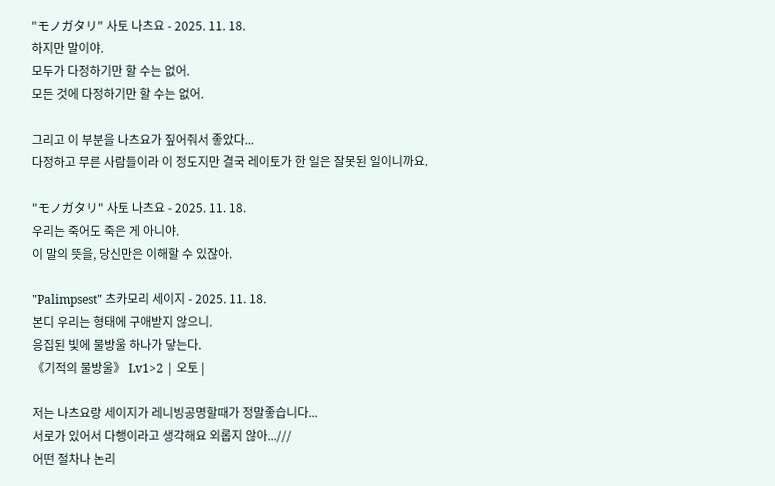"モノガタリ" 사토 나츠요 - 2025. 11. 18.
하지만 말이야.
모두가 다정하기만 할 수는 없어.
모든 것에 다정하기만 할 수는 없어.

그리고 이 부분을 나츠요가 짚어줘서 좋았다...
다정하고 무른 사람들이라 이 정도지만 결국 레이토가 한 일은 잘못된 일이니까요.

"モノガタリ" 사토 나츠요 - 2025. 11. 18.
우리는 죽어도 죽은 게 아니야.
이 말의 뜻을, 당신만은 이해할 수 있잖아.

"Palimpsest" 츠카모리 세이지 - 2025. 11. 18.
본디 우리는 형태에 구애받지 않으니.
응집된 빛에 물방울 하나가 닿는다.
《기적의 물방울》 Lv1>2 | 오토 |

저는 나츠요랑 세이지가 레니빙공명할때가 정말좋습니다...
서로가 있어서 다행이라고 생각해요 외롭지 않아...///
어떤 절차나 논리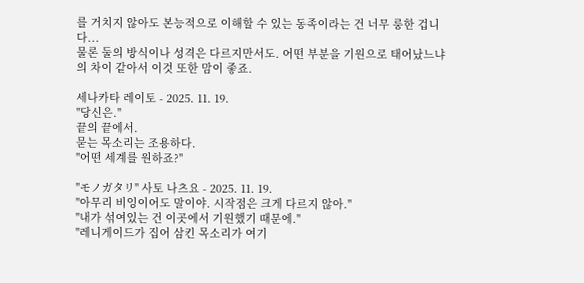를 거치지 않아도 본능적으로 이해할 수 있는 동족이라는 건 너무 룽한 겁니다...
물론 둘의 방식이나 성격은 다르지만서도. 어떤 부분을 기원으로 태어났느냐의 차이 같아서 이것 또한 맘이 좋죠.

세나카타 레이토 - 2025. 11. 19.
"당신은."
끝의 끝에서.
묻는 목소리는 조용하다.
"어떤 세계를 원하죠?"

"モノガタリ" 사토 나츠요 - 2025. 11. 19.
"아무리 비잉이어도 말이야. 시작점은 크게 다르지 않아."
"내가 섞여있는 건 이곳에서 기원했기 때문에."
"레니게이드가 집어 삼킨 목소리가 여기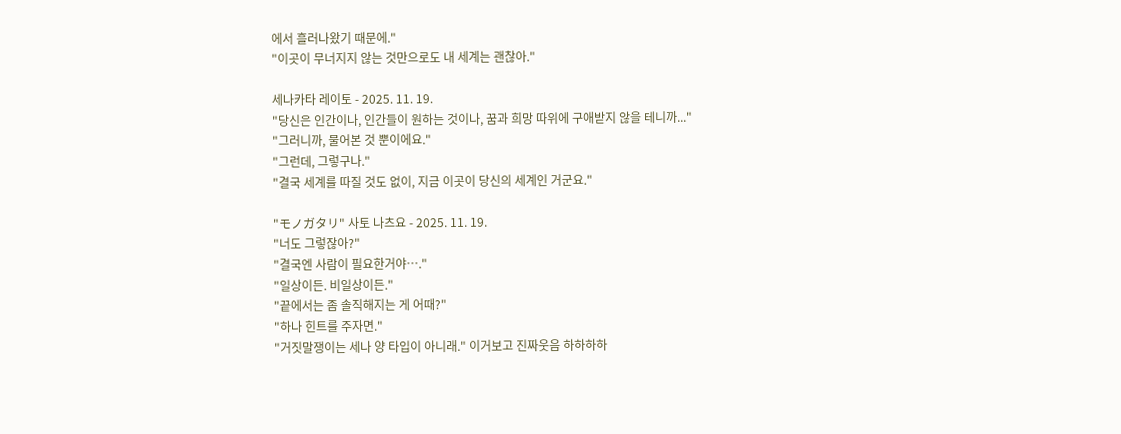에서 흘러나왔기 때문에."
"이곳이 무너지지 않는 것만으로도 내 세계는 괜찮아."

세나카타 레이토 - 2025. 11. 19.
"당신은 인간이나, 인간들이 원하는 것이나, 꿈과 희망 따위에 구애받지 않을 테니까..."
"그러니까, 물어본 것 뿐이에요."
"그런데, 그렇구나."
"결국 세계를 따질 것도 없이, 지금 이곳이 당신의 세계인 거군요."

"モノガタリ" 사토 나츠요 - 2025. 11. 19.
"너도 그렇잖아?"
"결국엔 사람이 필요한거야⋯."
"일상이든. 비일상이든."
"끝에서는 좀 솔직해지는 게 어때?"
"하나 힌트를 주자면."
"거짓말쟁이는 세나 양 타입이 아니래." 이거보고 진짜웃음 하하하하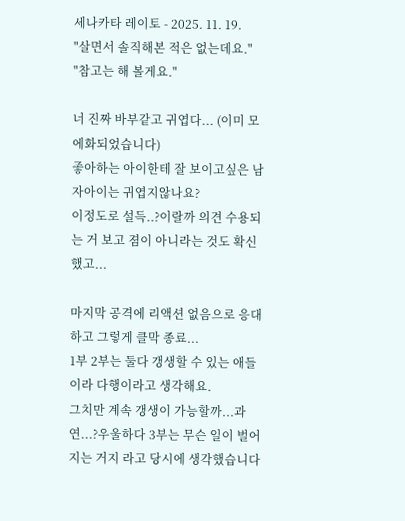세나카타 레이토 - 2025. 11. 19.
"살면서 솔직해본 적은 없는데요."
"참고는 해 볼게요."

너 진짜 바부같고 귀엽다... (이미 모에화되었습니다)
좋아하는 아이한테 잘 보이고싶은 남자아이는 귀엽지않나요?
이정도로 설득..?이랄까 의견 수용되는 거 보고 졈이 아니라는 것도 확신했고...

마지막 공격에 리액션 없음으로 응대하고 그렇게 클막 종료...
1부 2부는 둘다 갱생할 수 있는 애들이라 다행이라고 생각해요.
그치만 계속 갱생이 가능할까...과연...?우울하다 3부는 무슨 일이 벌어지는 거지 라고 당시에 생각했습니다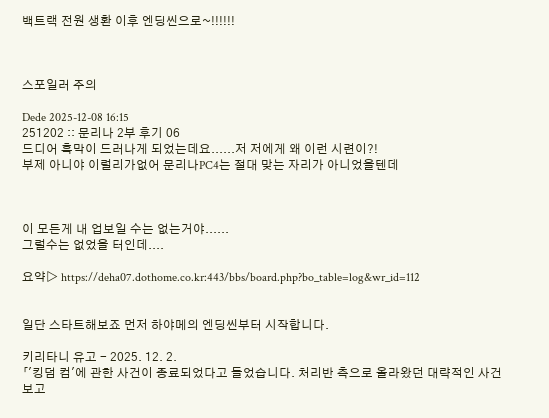백트랙 전원 생환 이후 엔딩씬으로~!!!!!!



스포일러 주의

Dede 2025-12-08 16:15
251202 :: 문리나 2부 후기 06
드디어 흑막이 드러나게 되었는데요......저 저에게 왜 이런 시련이?!
부제 아니야 이럴리가없어 문리나PC4는 절대 맞는 자리가 아니었을텐데



이 모든게 내 업보일 수는 없는거야......
그럴수는 없었을 터인데....

요약▷ https://deha07.dothome.co.kr:443/bbs/board.php?bo_table=log&wr_id=112


일단 스타트해보죠 먼저 하야메의 엔딩씬부터 시작합니다.

키리타니 유고 - 2025. 12. 2.
「'킹덤 컴'에 관한 사건이 종료되었다고 들었습니다. 처리반 측으로 올라왔던 대략적인 사건 보고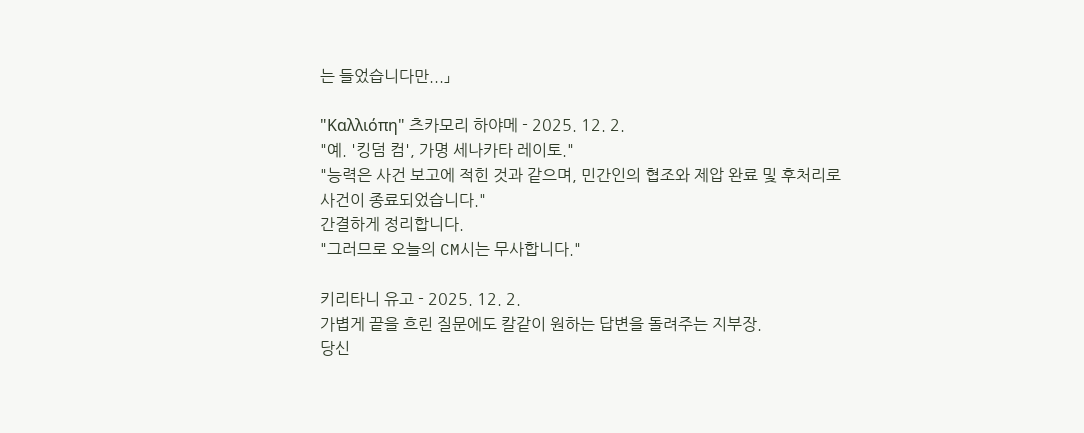는 들었습니다만...」

"Καλλιόπη" 츠카모리 하야메 - 2025. 12. 2.
"예. '킹덤 컴', 가명 세나카타 레이토."
"능력은 사건 보고에 적힌 것과 같으며, 민간인의 협조와 제압 완료 및 후처리로 사건이 종료되었습니다."
간결하게 정리합니다.
"그러므로 오늘의 CM시는 무사합니다."

키리타니 유고 - 2025. 12. 2.
가볍게 끝을 흐린 질문에도 칼같이 원하는 답변을 돌려주는 지부장.
당신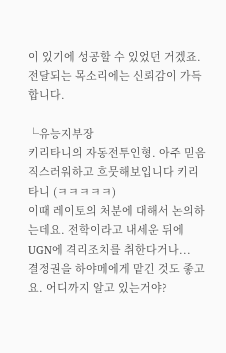이 있기에 성공할 수 있었던 거겠죠. 전달되는 목소리에는 신뢰감이 가득합니다.

└유능지부장
키리타니의 자동전투인형. 아주 믿음직스러워하고 흐뭇해보입니다 키리타니 (ㅋㅋㅋㅋㅋ)
이때 레이토의 처분에 대해서 논의하는데요. 전학이라고 내세운 뒤에 UGN에 격리조치를 취한다거나...
결정권을 하야메에게 맡긴 것도 좋고요. 어디까지 알고 있는거야?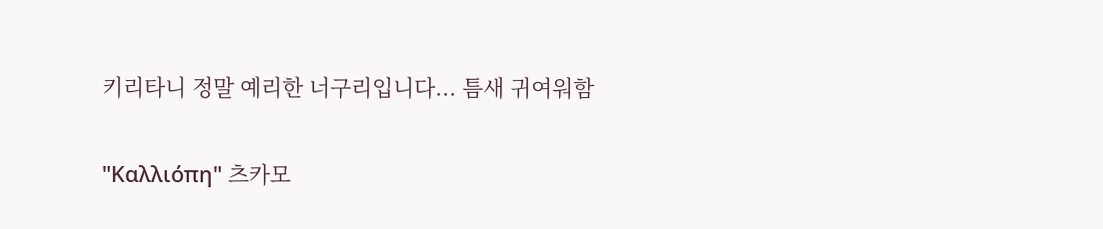키리타니 정말 예리한 너구리입니다... 틈새 귀여워함

"Καλλιόπη" 츠카모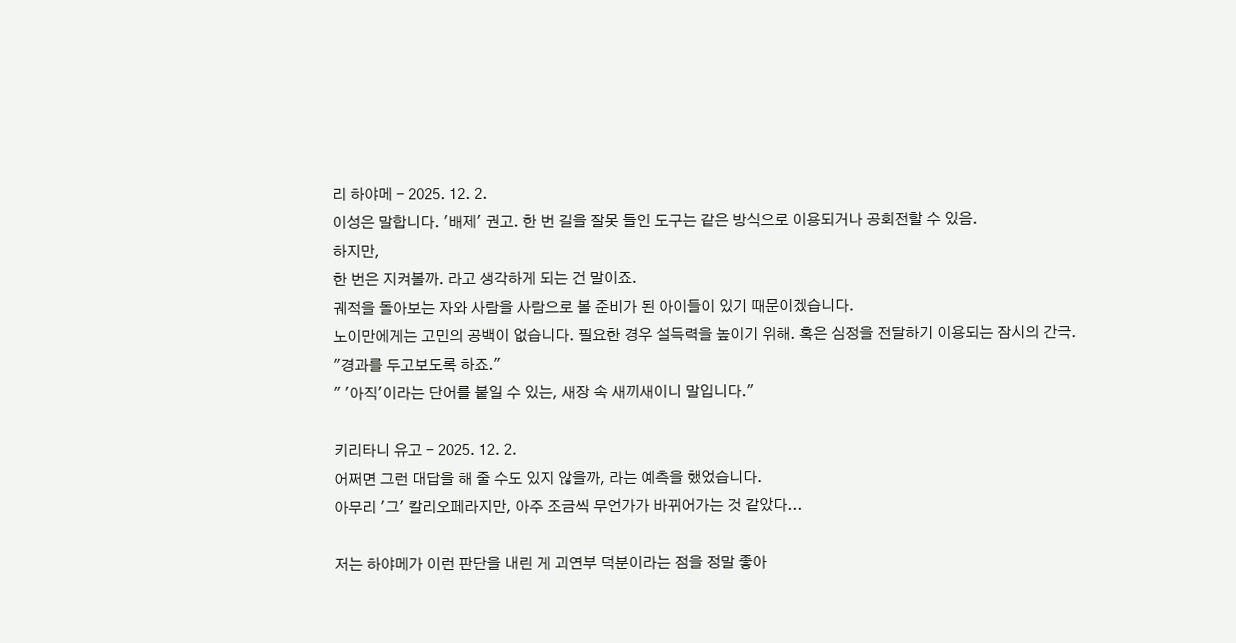리 하야메 - 2025. 12. 2.
이성은 말합니다. '배제' 권고. 한 번 길을 잘못 들인 도구는 같은 방식으로 이용되거나 공회전할 수 있음.
하지만,
한 번은 지켜볼까. 라고 생각하게 되는 건 말이죠.
궤적을 돌아보는 자와 사람을 사람으로 볼 준비가 된 아이들이 있기 때문이겠습니다.
노이만에게는 고민의 공백이 없습니다. 필요한 경우 설득력을 높이기 위해. 혹은 심정을 전달하기 이용되는 잠시의 간극.
"경과를 두고보도록 하죠."
" '아직'이라는 단어를 붙일 수 있는, 새장 속 새끼새이니 말입니다."

키리타니 유고 - 2025. 12. 2.
어쩌면 그런 대답을 해 줄 수도 있지 않을까, 라는 예측을 했었습니다.
아무리 '그' 칼리오페라지만, 아주 조금씩 무언가가 바뀌어가는 것 같았다...

저는 하야메가 이런 판단을 내린 게 괴연부 덕분이라는 점을 정말 좋아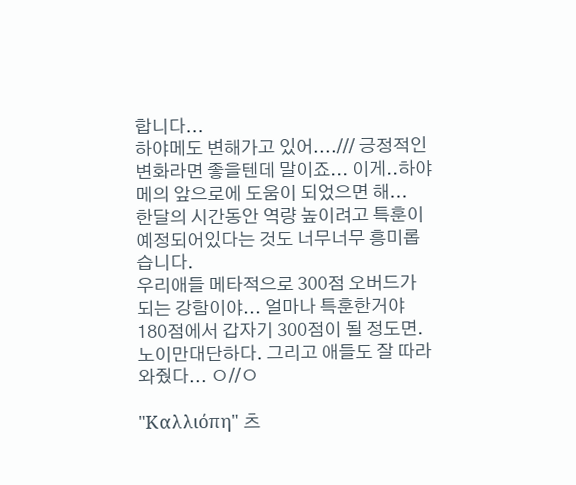합니다...
하야메도 변해가고 있어..../// 긍정적인 변화라면 좋을텐데 말이죠... 이게..하야메의 앞으로에 도움이 되었으면 해...
한달의 시간동안 역량 높이려고 특훈이 예정되어있다는 것도 너무너무 흥미롭습니다.
우리애들 메타적으로 300점 오버드가 되는 강함이야... 얼마나 특훈한거야 180점에서 갑자기 300점이 될 정도면.
노이만대단하다. 그리고 애들도 잘 따라와줬다... ㅇ//ㅇ

"Καλλιόπη" 츠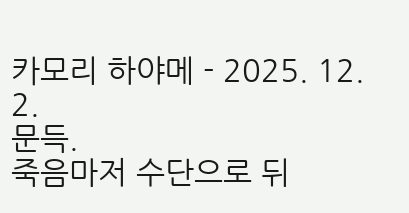카모리 하야메 - 2025. 12. 2.
문득.
죽음마저 수단으로 뒤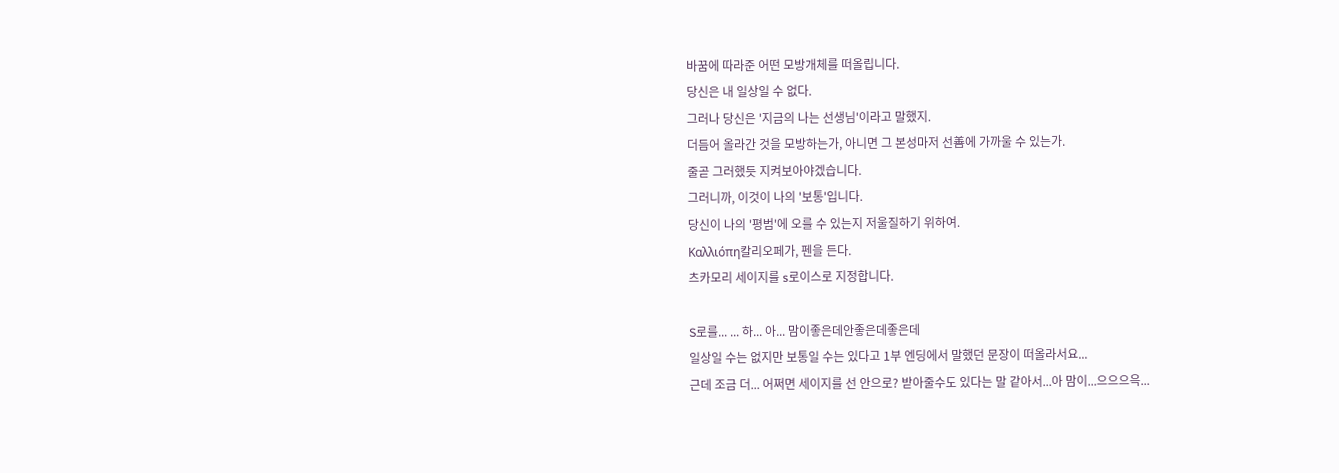바꿈에 따라준 어떤 모방개체를 떠올립니다.
당신은 내 일상일 수 없다.
그러나 당신은 '지금의 나는 선생님'이라고 말했지.
더듬어 올라간 것을 모방하는가, 아니면 그 본성마저 선善에 가까울 수 있는가.
줄곧 그러했듯 지켜보아야겠습니다.
그러니까, 이것이 나의 '보통'입니다.
당신이 나의 '평범'에 오를 수 있는지 저울질하기 위하여.
Καλλιόπη칼리오페가, 펜을 든다.
츠카모리 세이지를 s로이스로 지정합니다.

S로를... ... 하... 아... 맘이좋은데안좋은데좋은데
일상일 수는 없지만 보통일 수는 있다고 1부 엔딩에서 말했던 문장이 떠올라서요...
근데 조금 더... 어쩌면 세이지를 선 안으로? 받아줄수도 있다는 말 같아서...아 맘이...으으으윽...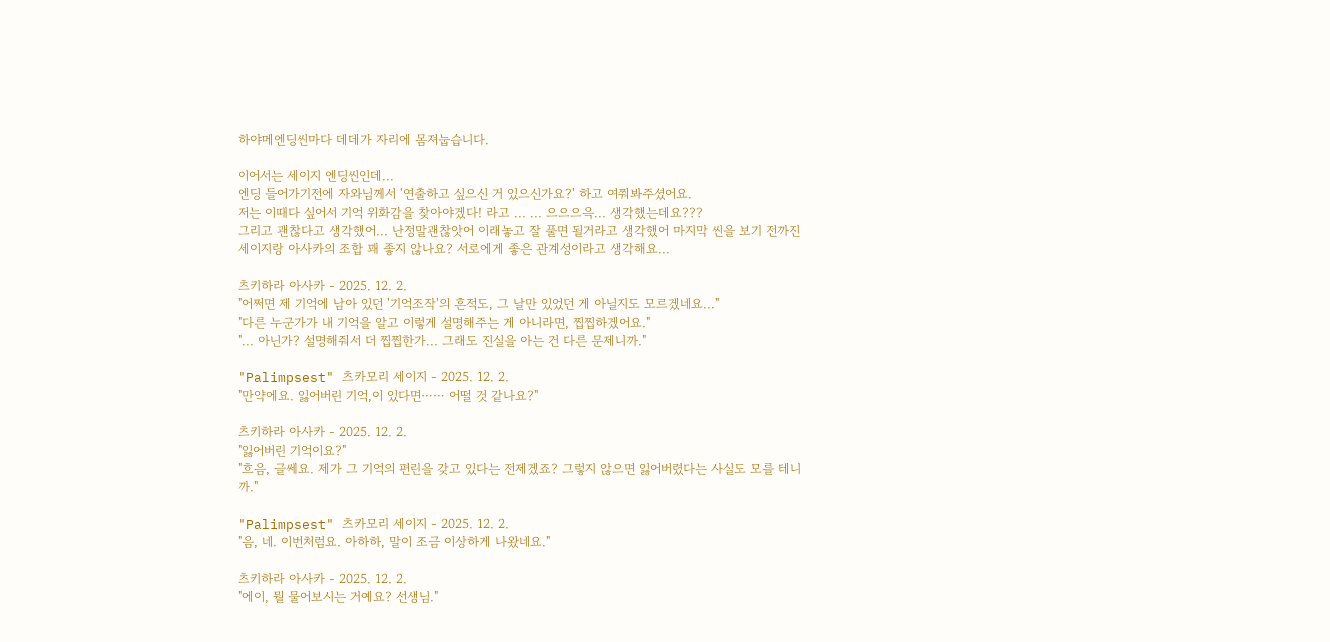하야메엔딩씬마다 데데가 자리에 몸져눕습니다.

이어서는 세이지 엔딩씬인데...
엔딩 들어가기전에 자와님께서 '연출하고 싶으신 거 있으신가요?' 하고 여쭤봐주셨어요.
저는 이때다 싶어서 기억 위화감을 찾아야겠다! 라고 ... ... 으으으윽... 생각했는데요???
그리고 괜찮다고 생각했어... 난정말괜찮앗어 이래놓고 잘 풀면 될거라고 생각했어 마지막 씬을 보기 전까진
세이지랑 아사카의 조합 꽤 좋지 않나요? 서로에게 좋은 관계성이라고 생각해요...

츠키하라 아사카 - 2025. 12. 2.
"어쩌면 제 기억에 남아 있던 '기억조작'의 흔적도, 그 날만 있었던 게 아닐지도 모르겠네요..."
"다른 누군가가 내 기억을 알고 이렇게 설명해주는 게 아니라면, 찝찝하겠어요."
"... 아닌가? 설명해줘서 더 찝찝한가... 그래도 진실을 아는 건 다른 문제니까."

"Palimpsest" 츠카모리 세이지 - 2025. 12. 2.
"만약에요. 잃어버린 기억,이 있다면⋯⋯ 어떨 것 같나요?"

츠키하라 아사카 - 2025. 12. 2.
"잃어버린 기억이요?"
"흐음, 글쎄요. 제가 그 기억의 편린을 갖고 있다는 전제겠죠? 그렇지 않으면 잃어버렸다는 사실도 모를 테니까."

"Palimpsest" 츠카모리 세이지 - 2025. 12. 2.
"음, 네. 이번처럼요. 아하하, 말이 조금 이상하게 나왔네요."

츠키하라 아사카 - 2025. 12. 2.
"에이, 뭘 물어보시는 거예요? 선생님."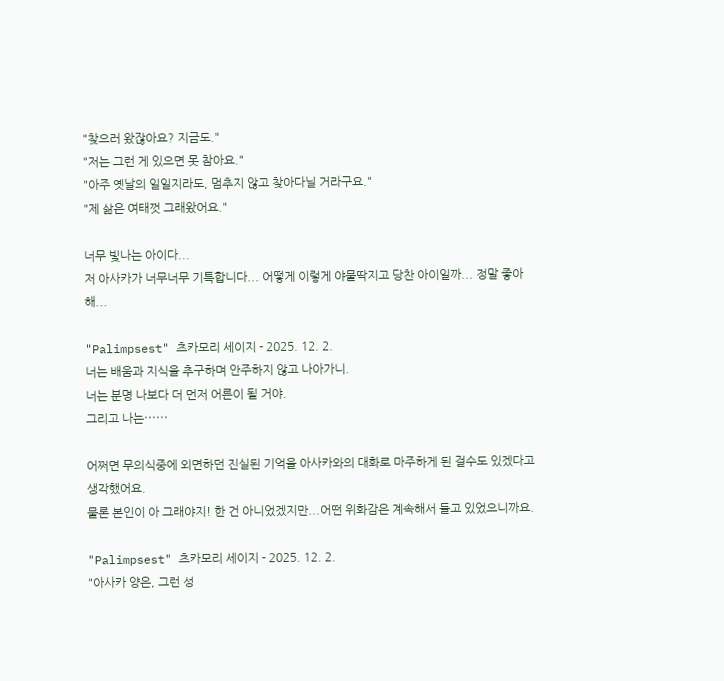"찾으러 왔잖아요? 지금도."
"저는 그런 게 있으면 못 참아요."
"아주 옛날의 일일지라도, 멈추지 않고 찾아다닐 거라구요."
"제 삶은 여태껏 그래왔어요."

너무 빛나는 아이다...
저 아사카가 너무너무 기특합니다... 어떻게 이렇게 야물딱지고 당찬 아이일까... 정말 좋아해...

"Palimpsest" 츠카모리 세이지 - 2025. 12. 2.
너는 배움과 지식을 추구하며 안주하지 않고 나아가니.
너는 분명 나보다 더 먼저 어른이 될 거야.
그리고 나는⋯⋯

어쩌면 무의식중에 외면하던 진실된 기억을 아사카와의 대화로 마주하게 된 걸수도 있겠다고 생각했어요.
물론 본인이 아 그래야지! 한 건 아니었겠지만...어떤 위화감은 계속해서 들고 있었으니까요.

"Palimpsest" 츠카모리 세이지 - 2025. 12. 2.
"아사카 양은, 그런 성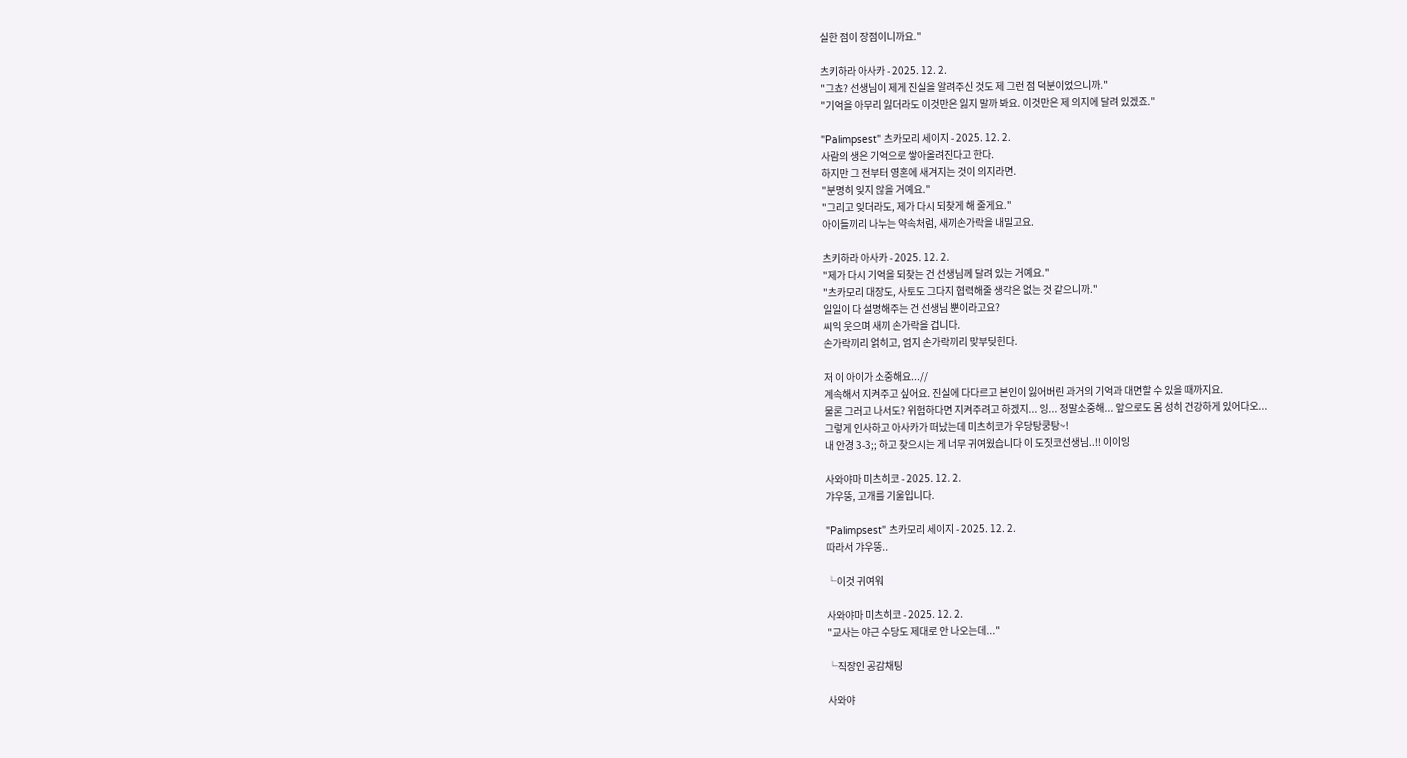실한 점이 장점이니까요."

츠키하라 아사카 - 2025. 12. 2.
"그쵸? 선생님이 제게 진실을 알려주신 것도 제 그런 점 덕분이었으니까."
"기억을 아무리 잃더라도 이것만은 잃지 말까 봐요. 이것만은 제 의지에 달려 있겠죠."

"Palimpsest" 츠카모리 세이지 - 2025. 12. 2.
사람의 생은 기억으로 쌓아올려진다고 한다.
하지만 그 전부터 영혼에 새겨지는 것이 의지라면.
"분명히 잊지 않을 거예요."
"그리고 잊더라도, 제가 다시 되찾게 해 줄게요."
아이들끼리 나누는 약속처럼, 새끼손가락을 내밀고요.

츠키하라 아사카 - 2025. 12. 2.
"제가 다시 기억을 되찾는 건 선생님께 달려 있는 거예요."
"츠카모리 대장도, 사토도 그다지 협력해줄 생각은 없는 것 같으니까."
일일이 다 설명해주는 건 선생님 뿐이라고요?
씨익 웃으며 새끼 손가락을 겁니다.
손가락끼리 얽히고, 엄지 손가락끼리 맞부딪힌다.

저 이 아이가 소중해요...//
계속해서 지켜주고 싶어요. 진실에 다다르고 본인이 잃어버린 과거의 기억과 대면할 수 있을 때까지요.
물론 그러고 나서도? 위험하다면 지켜주려고 하겠지... 잉... 정말소중해... 앞으로도 몸 성히 건강하게 있어다오...
그렇게 인사하고 아사카가 떠났는데 미츠히코가 우당탕쿵탕~!
내 안경 3-3;; 하고 찾으시는 게 너무 귀여웠습니다 이 도짓코선생님..!! 이이잉

사와야마 미츠히코 - 2025. 12. 2.
갸우뚱, 고개를 기울입니다.

"Palimpsest" 츠카모리 세이지 - 2025. 12. 2.
따라서 갸우뚱..

└이것 귀여워

사와야마 미츠히코 - 2025. 12. 2.
"교사는 야근 수당도 제대로 안 나오는데..."

└직장인 공감채팅

사와야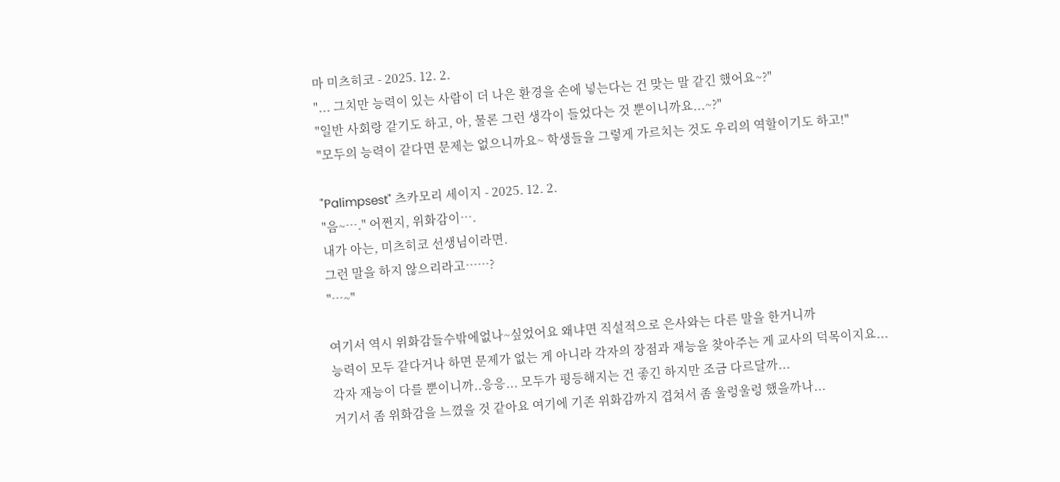마 미츠히코 - 2025. 12. 2.
"... 그치만 능력이 있는 사람이 더 나은 환경을 손에 넣는다는 건 맞는 말 같긴 했어요~?"
"일반 사회랑 같기도 하고, 아, 물론 그런 생각이 들었다는 것 뿐이니까요...~?"
"모두의 능력이 같다면 문제는 없으니까요~ 학생들을 그렇게 가르치는 것도 우리의 역할이기도 하고!"

"Palimpsest" 츠카모리 세이지 - 2025. 12. 2.
"음~⋯." 어쩐지, 위화감이⋯.
내가 아는, 미츠히코 선생님이라면.
그런 말을 하지 않으리라고⋯⋯?
"⋯~"

여기서 역시 위화감들수밖에없나~싶었어요 왜냐면 직설적으로 은사와는 다른 말을 한거니까
능력이 모두 같다거나 하면 문제가 없는 게 아니라 각자의 장점과 재능을 찾아주는 게 교사의 덕목이지요...
각자 재능이 다를 뿐이니까..응응... 모두가 평등해지는 건 좋긴 하지만 조금 다르달까...
거기서 좀 위화감을 느꼈을 것 같아요 여기에 기존 위화감까지 겹쳐서 좀 울렁울렁 했을까나...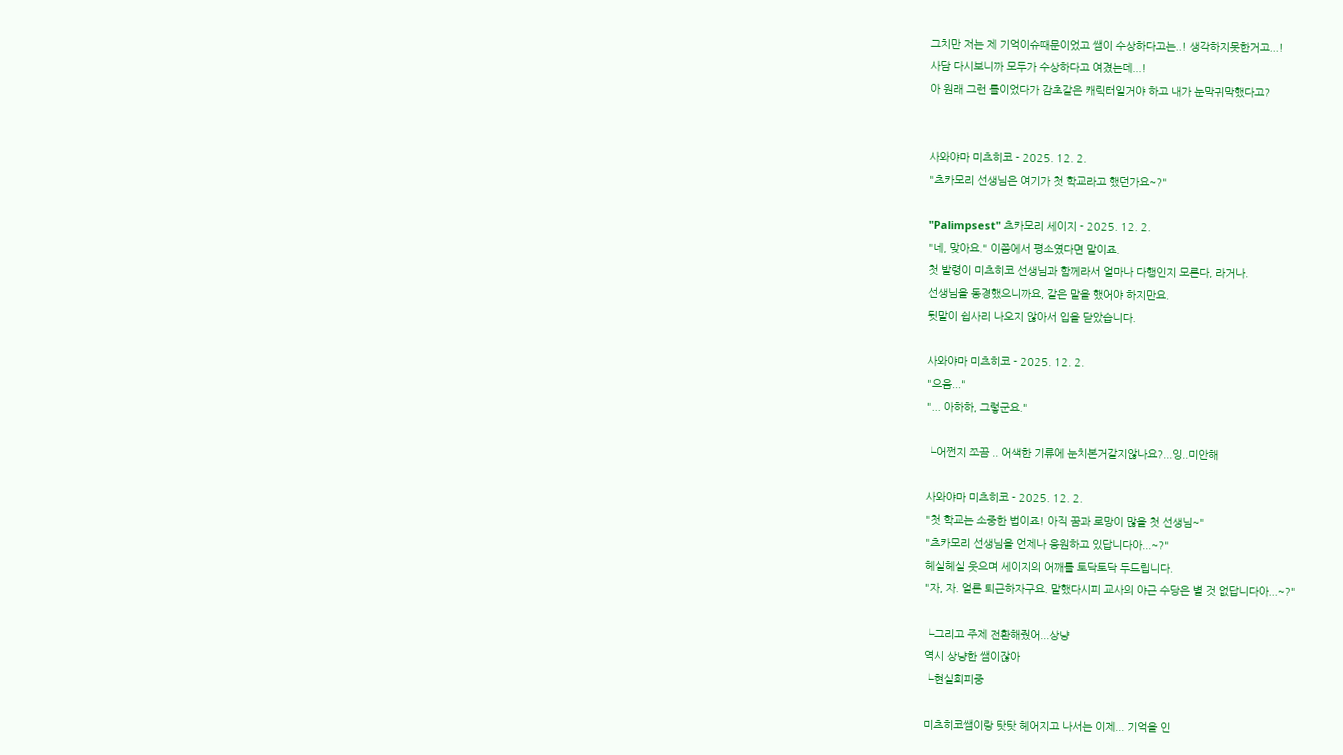그치만 저는 제 기억이슈때문이었고 쌤이 수상하다고는..! 생각하지못한거고...!
사담 다시보니까 모두가 수상하다고 여겼는데...!
아 원래 그런 롤이었다가 감초같은 캐릭터일거야 하고 내가 눈막귀막했다고?


사와야마 미츠히코 - 2025. 12. 2.
"츠카모리 선생님은 여기가 첫 학교라고 했던가요~?"

"Palimpsest" 츠카모리 세이지 - 2025. 12. 2.
"네, 맞아요." 이쯤에서 평소였다면 말이죠.
첫 발령이 미츠히코 선생님과 함께라서 얼마나 다행인지 모른다, 라거나.
선생님을 동경했으니까요, 같은 말을 했어야 하지만요.
뒷말이 쉽사리 나오지 않아서 입을 닫았습니다.

사와야마 미츠히코 - 2025. 12. 2.
"으음..."
"... 아하하, 그렇군요."

└어쩐지 쪼끔 .. 어색한 기류에 눈치본거같지않나요?...잉..미안해

사와야마 미츠히코 - 2025. 12. 2.
"첫 학교는 소중한 법이죠! 아직 꿈과 로망이 많을 첫 선생님~"
"츠카모리 선생님을 언제나 응원하고 있답니다아...~?"
헤실헤실 웃으며 세이지의 어깨를 토닥토닥 두드립니다.
"자, 자. 얼른 퇴근하자구요. 말했다시피 교사의 야근 수당은 별 것 없답니다아...~?"

└그리고 주제 전환해줬어...상냥
역시 상냥한 쌤이잖아
└현실회피중

미츠히코쌤이랑 탓탓 헤어지고 나서는 이제... 기억을 인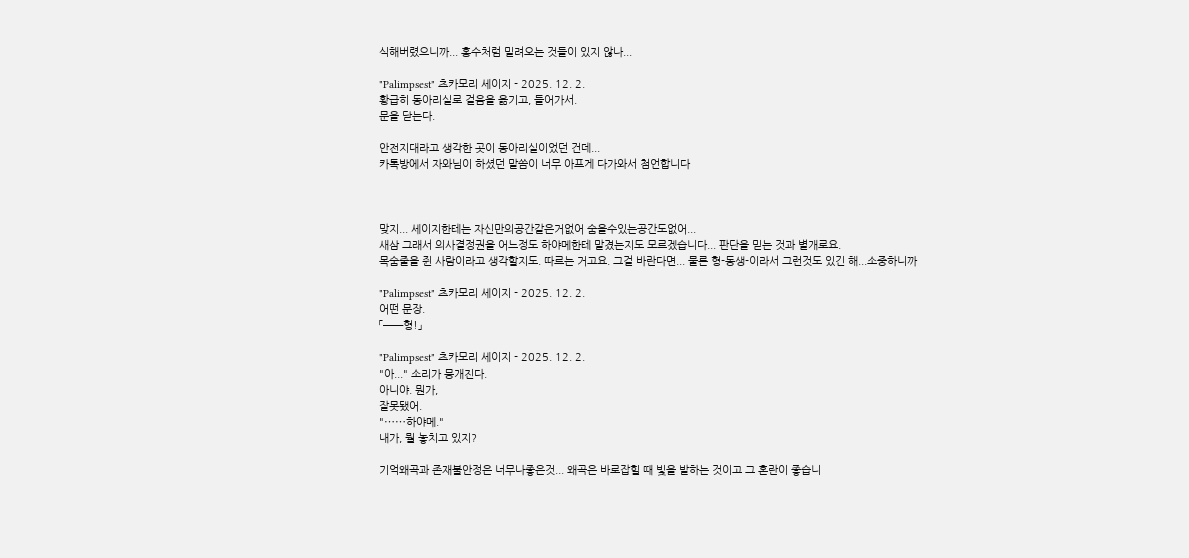식해버렸으니까... 홍수처럼 밀려오는 것들이 있지 않나...

"Palimpsest" 츠카모리 세이지 - 2025. 12. 2.
황급히 동아리실로 걸음을 옮기고, 들어가서.
문을 닫는다.

안전지대라고 생각한 곳이 동아리실이었던 건데...
카톡방에서 자와님이 하셨던 말씀이 너무 아프게 다가와서 첨언합니다



맞지... 세이지한테는 자신만의공간같은거없어 숨을수있는공간도없어...
새삼 그래서 의사결정권을 어느정도 하야메한테 맡겼는지도 모르겠습니다... 판단을 믿는 것과 별개로요.
목숨줄을 쥔 사람이라고 생각할지도. 따르는 거고요. 그걸 바란다면... 물론 형-동생-이라서 그런것도 있긴 해...소중하니까

"Palimpsest" 츠카모리 세이지 - 2025. 12. 2.
어떤 문장.
「──형!」

"Palimpsest" 츠카모리 세이지 - 2025. 12. 2.
"아..." 소리가 뭉개진다.
아니야. 뭔가,
잘못됐어.
"⋯⋯하야메."
내가, 뭘 놓치고 있지?

기억왜곡과 존재불안정은 너무나좋은것... 왜곡은 바로잡힐 때 빛을 발하는 것이고 그 혼란이 좋습니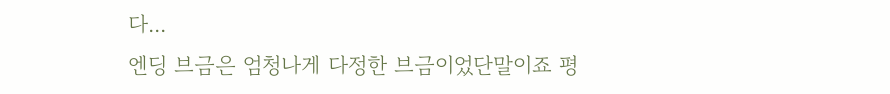다...
엔딩 브금은 엄청나게 다정한 브금이었단말이죠 평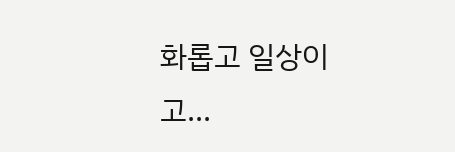화롭고 일상이고...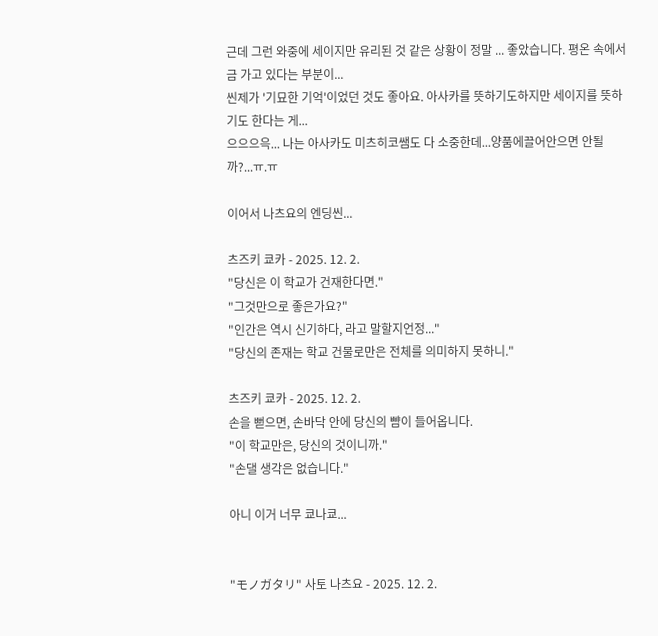근데 그런 와중에 세이지만 유리된 것 같은 상황이 정말 ... 좋았습니다. 평온 속에서 금 가고 있다는 부분이...
씬제가 '기묘한 기억'이었던 것도 좋아요. 아사카를 뜻하기도하지만 세이지를 뜻하기도 한다는 게...
으으으윽... 나는 아사카도 미츠히코쌤도 다 소중한데...양품에끌어안으면 안될까?...ㅠ.ㅠ

이어서 나츠요의 엔딩씬...

츠즈키 쿄카 - 2025. 12. 2.
"당신은 이 학교가 건재한다면."
"그것만으로 좋은가요?"
"인간은 역시 신기하다, 라고 말할지언정..."
"당신의 존재는 학교 건물로만은 전체를 의미하지 못하니."

츠즈키 쿄카 - 2025. 12. 2.
손을 뻗으면, 손바닥 안에 당신의 뺨이 들어옵니다.
"이 학교만은, 당신의 것이니까."
"손댈 생각은 없습니다."

아니 이거 너무 쿄나쿄...


"モノガタリ" 사토 나츠요 - 2025. 12. 2.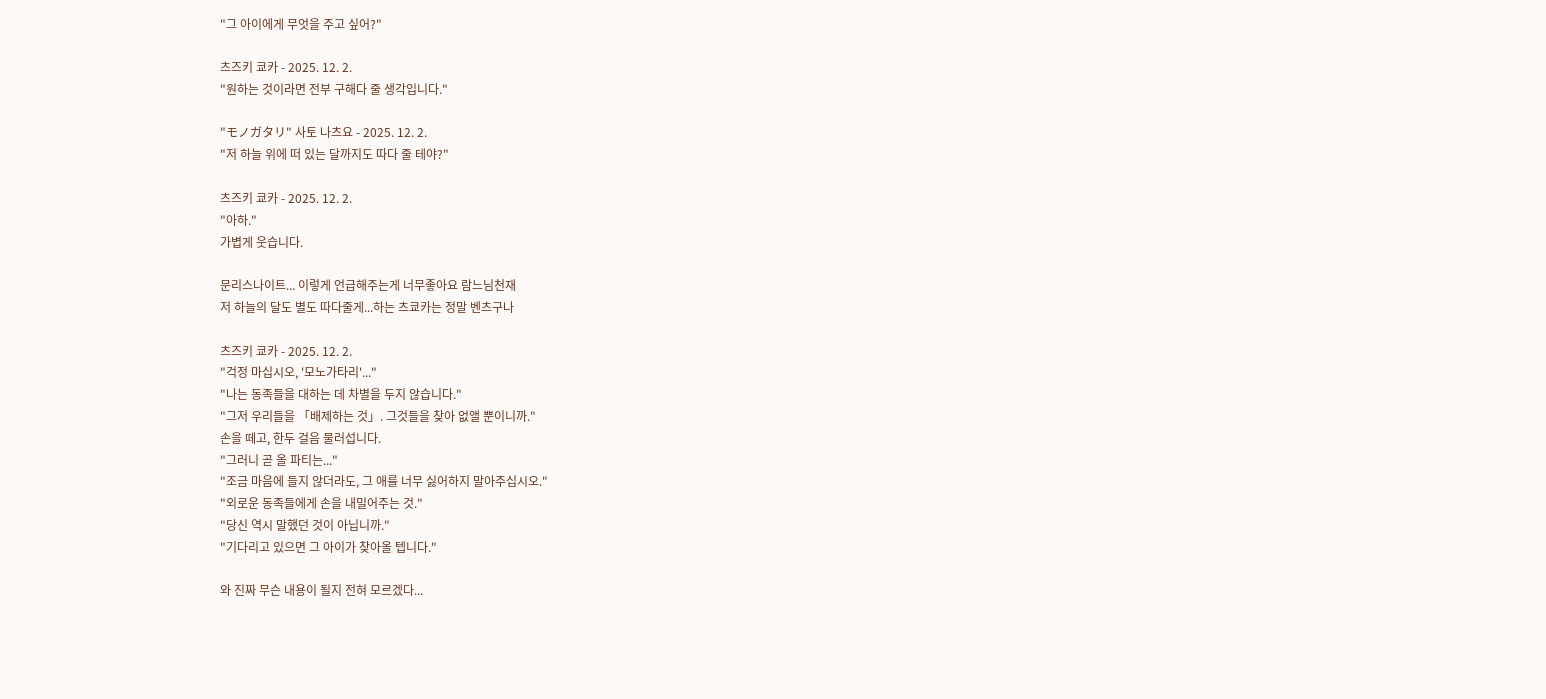"그 아이에게 무엇을 주고 싶어?"

츠즈키 쿄카 - 2025. 12. 2.
"원하는 것이라면 전부 구해다 줄 생각입니다."

"モノガタリ" 사토 나츠요 - 2025. 12. 2.
"저 하늘 위에 떠 있는 달까지도 따다 줄 테야?"

츠즈키 쿄카 - 2025. 12. 2.
"아하."
가볍게 웃습니다.

문리스나이트... 이렇게 언급해주는게 너무좋아요 람느님천재
저 하늘의 달도 별도 따다줄게...하는 츠쿄카는 정말 벤츠구나

츠즈키 쿄카 - 2025. 12. 2.
"걱정 마십시오, '모노가타리'..."
"나는 동족들을 대하는 데 차별을 두지 않습니다."
"그저 우리들을 「배제하는 것」. 그것들을 찾아 없앨 뿐이니까."
손을 떼고, 한두 걸음 물러섭니다.
"그러니 곧 올 파티는..."
"조금 마음에 들지 않더라도, 그 애를 너무 싫어하지 말아주십시오."
"외로운 동족들에게 손을 내밀어주는 것."
"당신 역시 말했던 것이 아닙니까."
"기다리고 있으면 그 아이가 찾아올 텝니다."

와 진짜 무슨 내용이 될지 전혀 모르겠다...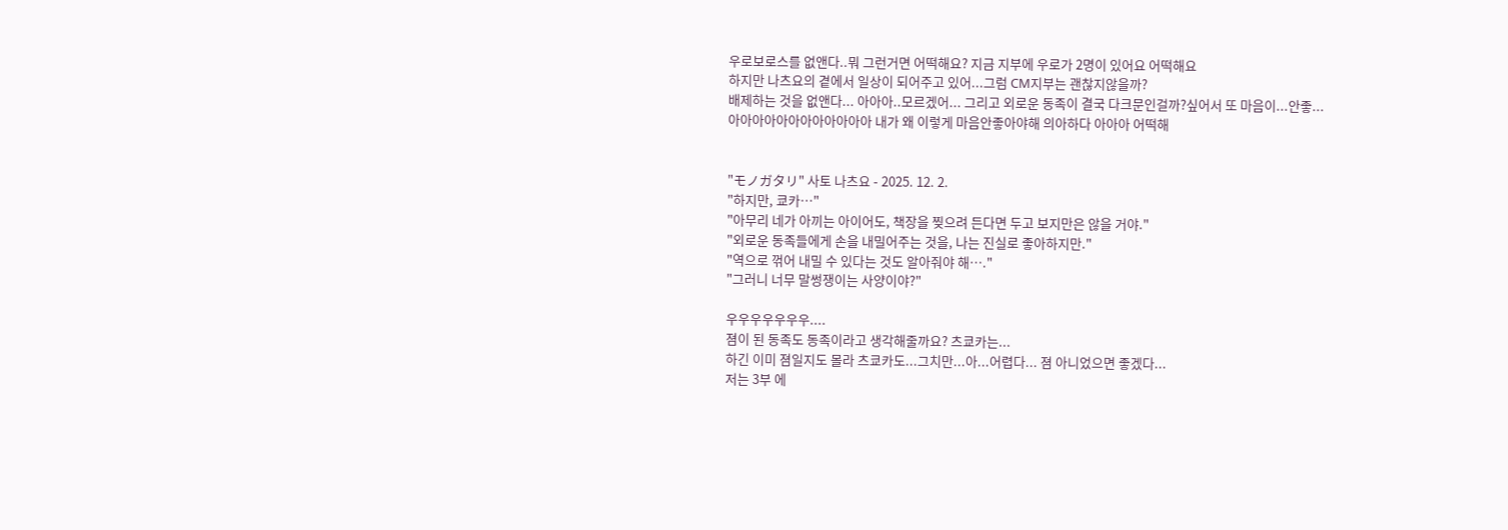우로보로스를 없앤다..뭐 그런거면 어떡해요? 지금 지부에 우로가 2명이 있어요 어떡해요
하지만 나츠요의 곁에서 일상이 되어주고 있어...그럼 CM지부는 괜찮지않을까?
배제하는 것을 없앤다... 아아아..모르겠어... 그리고 외로운 동족이 결국 다크문인걸까?싶어서 또 마음이...안좋...
아아아아아아아아아아아아 내가 왜 이렇게 마음안좋아야해 의아하다 아아아 어떡해


"モノガタリ" 사토 나츠요 - 2025. 12. 2.
"하지만, 쿄카⋯"
"아무리 네가 아끼는 아이어도, 책장을 찢으려 든다면 두고 보지만은 않을 거야."
"외로운 동족들에게 손을 내밀어주는 것을, 나는 진실로 좋아하지만."
"역으로 꺾어 내밀 수 있다는 것도 알아줘야 해⋯."
"그러니 너무 말썽쟁이는 사양이야?"

우우우우우우우....
졈이 된 동족도 동족이라고 생각해줄까요? 츠쿄카는...
하긴 이미 졈일지도 몰라 츠쿄카도...그치만...아...어렵다... 졈 아니었으면 좋겠다...
저는 3부 에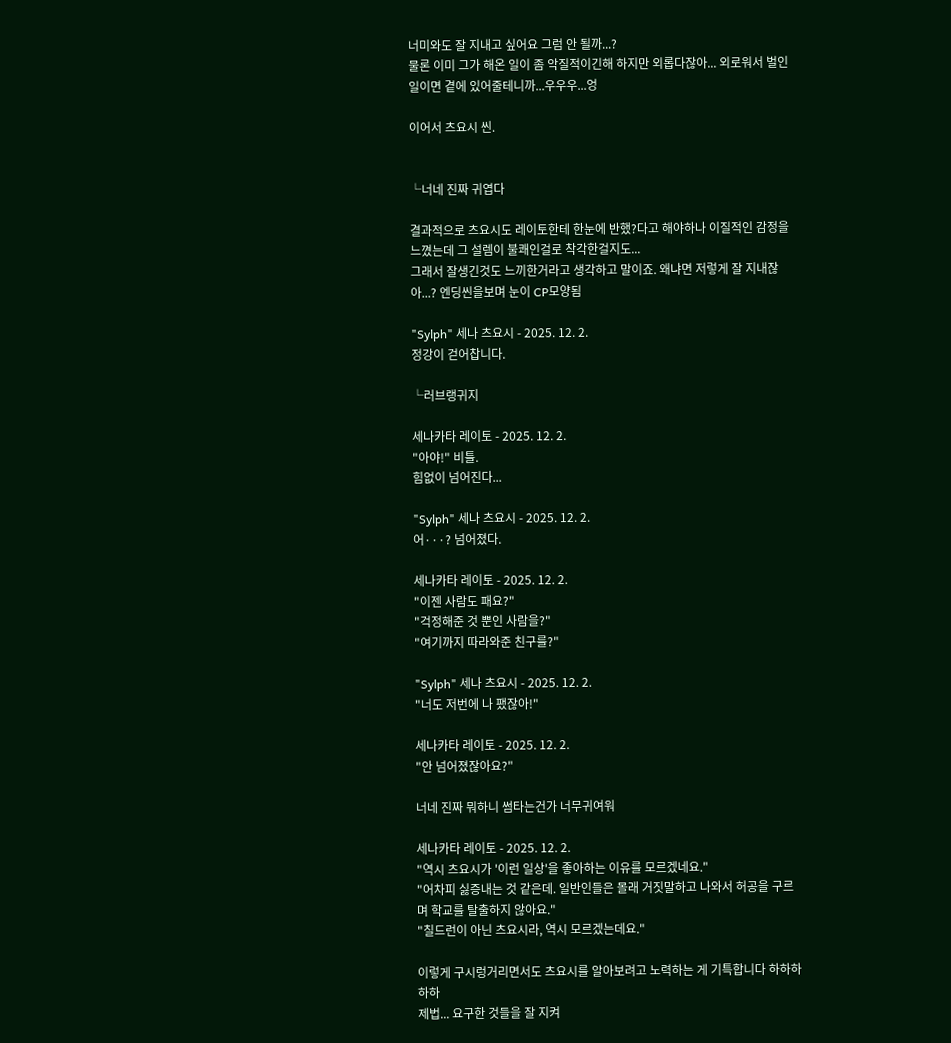너미와도 잘 지내고 싶어요 그럼 안 될까...?
물론 이미 그가 해온 일이 좀 악질적이긴해 하지만 외롭다잖아... 외로워서 벌인 일이면 곁에 있어줄테니까...우우우...엉

이어서 츠요시 씬.


└너네 진짜 귀엽다

결과적으로 츠요시도 레이토한테 한눈에 반했?다고 해야하나 이질적인 감정을 느꼈는데 그 설렘이 불쾌인걸로 착각한걸지도...
그래서 잘생긴것도 느끼한거라고 생각하고 말이죠. 왜냐면 저렇게 잘 지내잖아...? 엔딩씬을보며 눈이 CP모양됨

"Sylph" 세나 츠요시 - 2025. 12. 2.
정강이 걷어찹니다.

└러브랭귀지

세나카타 레이토 - 2025. 12. 2.
"아야!" 비틀.
힘없이 넘어진다...

"Sylph" 세나 츠요시 - 2025. 12. 2.
어···? 넘어졌다.

세나카타 레이토 - 2025. 12. 2.
"이젠 사람도 패요?"
"걱정해준 것 뿐인 사람을?"
"여기까지 따라와준 친구를?"

"Sylph" 세나 츠요시 - 2025. 12. 2.
"너도 저번에 나 팼잖아!"

세나카타 레이토 - 2025. 12. 2.
"안 넘어졌잖아요?"

너네 진짜 뭐하니 썸타는건가 너무귀여워

세나카타 레이토 - 2025. 12. 2.
"역시 츠요시가 '이런 일상'을 좋아하는 이유를 모르겠네요."
"어차피 싫증내는 것 같은데. 일반인들은 몰래 거짓말하고 나와서 허공을 구르며 학교를 탈출하지 않아요."
"칠드런이 아닌 츠요시라, 역시 모르겠는데요."

이렇게 구시렁거리면서도 츠요시를 알아보려고 노력하는 게 기특합니다 하하하하하
제법... 요구한 것들을 잘 지켜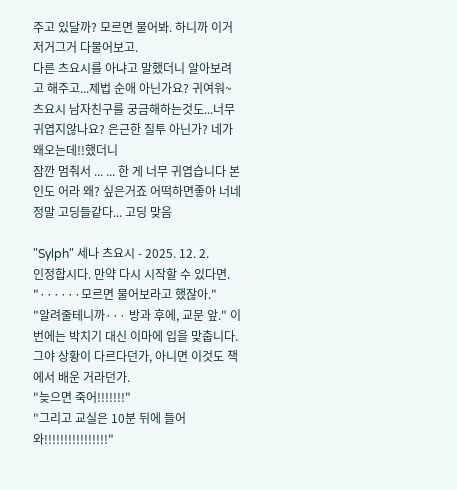주고 있달까? 모르면 물어봐. 하니까 이거저거그거 다물어보고.
다른 츠요시를 아냐고 말했더니 알아보려고 해주고...제법 순애 아닌가요? 귀여워~
츠요시 남자친구를 궁금해하는것도...너무귀엽지않나요? 은근한 질투 아닌가? 네가 왜오는데!!했더니
잠깐 멈춰서 ... ... 한 게 너무 귀엽습니다 본인도 어라 왜? 싶은거죠 어떡하면좋아 너네 정말 고딩들같다... 고딩 맞음

"Sylph" 세나 츠요시 - 2025. 12. 2.
인정합시다. 만약 다시 시작할 수 있다면.
"······모르면 물어보라고 했잖아."
"알려줄테니까··· 방과 후에, 교문 앞." 이번에는 박치기 대신 이마에 입을 맞춥니다. 그야 상황이 다르다던가, 아니면 이것도 책에서 배운 거라던가.
"늦으면 죽어!!!!!!!"
"그리고 교실은 10분 뒤에 들어와!!!!!!!!!!!!!!!!"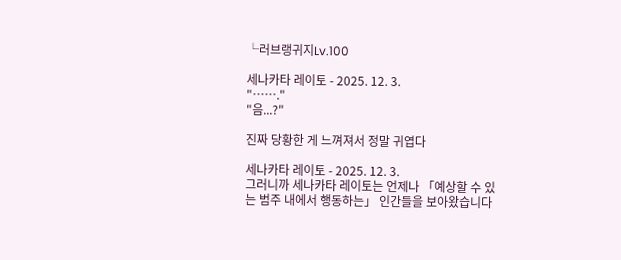└러브랭귀지Lv.100

세나카타 레이토 - 2025. 12. 3.
"⋯⋯."
"음...?"

진짜 당황한 게 느껴져서 정말 귀엽다

세나카타 레이토 - 2025. 12. 3.
그러니까 세나카타 레이토는 언제나 「예상할 수 있는 범주 내에서 행동하는」 인간들을 보아왔습니다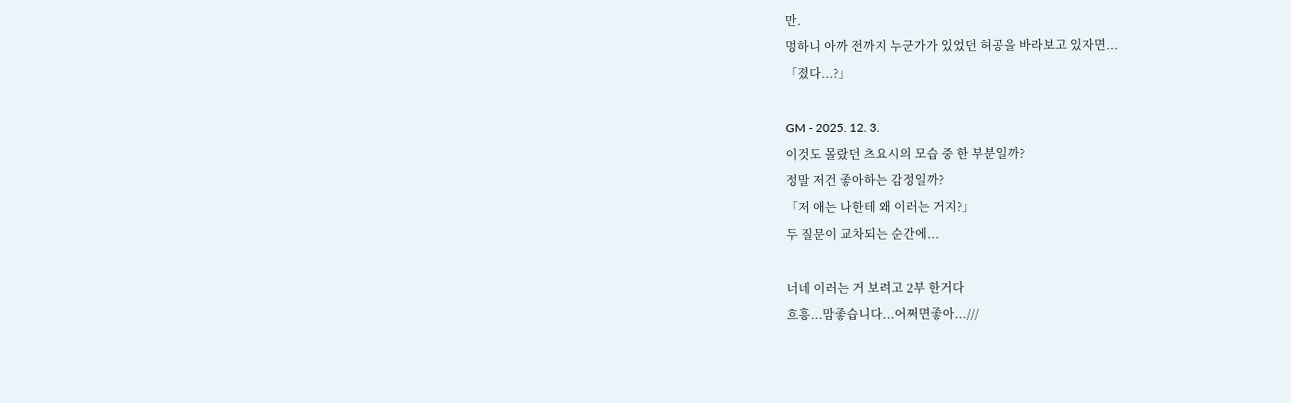만.
멍하니 아까 전까지 누군가가 있었던 허공을 바라보고 있자면...
「졌다...?」

GM - 2025. 12. 3.
이것도 몰랐던 츠요시의 모습 중 한 부분일까?
정말 저건 좋아하는 감정일까?
「저 애는 나한테 왜 이러는 거지?」
두 질문이 교차되는 순간에...

너네 이러는 거 보려고 2부 한거다
흐흥...맘좋습니다...어쩌면좋아...///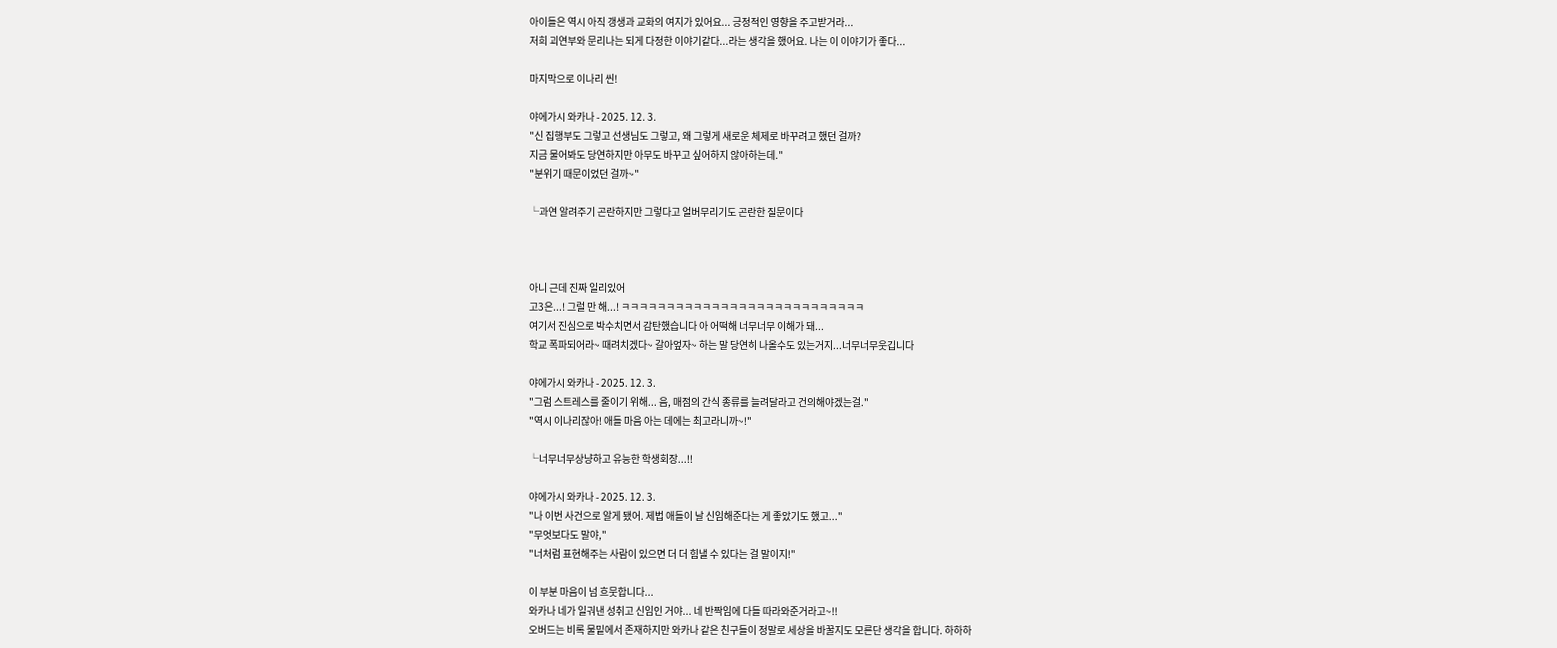아이들은 역시 아직 갱생과 교화의 여지가 있어요... 긍정적인 영향을 주고받거라...
저희 괴연부와 문리나는 되게 다정한 이야기같다...라는 생각을 했어요. 나는 이 이야기가 좋다...

마지막으로 이나리 씬!

야에가시 와카나 - 2025. 12. 3.
"신 집행부도 그렇고 선생님도 그렇고, 왜 그렇게 새로운 체제로 바꾸려고 했던 걸까?
지금 물어봐도 당연하지만 아무도 바꾸고 싶어하지 않아하는데."
"분위기 때문이었던 걸까~"

└과연 알려주기 곤란하지만 그렇다고 얼버무리기도 곤란한 질문이다



아니 근데 진짜 일리있어
고3은...! 그럴 만 해...! ㅋㅋㅋㅋㅋㅋㅋㅋㅋㅋㅋㅋㅋㅋㅋㅋㅋㅋㅋㅋㅋㅋㅋㅋㅋㅋㅋ
여기서 진심으로 박수치면서 감탄했습니다 아 어떡해 너무너무 이해가 돼...
학교 폭파되어라~ 때려치겠다~ 갈아엎자~ 하는 말 당연히 나올수도 있는거지...너무너무웃깁니다

야에가시 와카나 - 2025. 12. 3.
"그럼 스트레스를 줄이기 위해... 음, 매점의 간식 종류를 늘려달라고 건의해야겠는걸."
"역시 이나리잖아! 애들 마음 아는 데에는 최고라니까~!"

└너무너무상냥하고 유능한 학생회장...!!

야에가시 와카나 - 2025. 12. 3.
"나 이번 사건으로 알게 됐어. 제법 애들이 날 신임해준다는 게 좋았기도 했고..."
"무엇보다도 말야,"
"너처럼 표현해주는 사람이 있으면 더 더 힘낼 수 있다는 걸 말이지!"

이 부분 마음이 넘 흐뭇합니다...
와카나 네가 일궈낸 성취고 신임인 거야... 네 반짝임에 다들 따라와준거라고~!!
오버드는 비록 물밑에서 존재하지만 와카나 같은 친구들이 정말로 세상을 바꿀지도 모른단 생각을 합니다. 하하하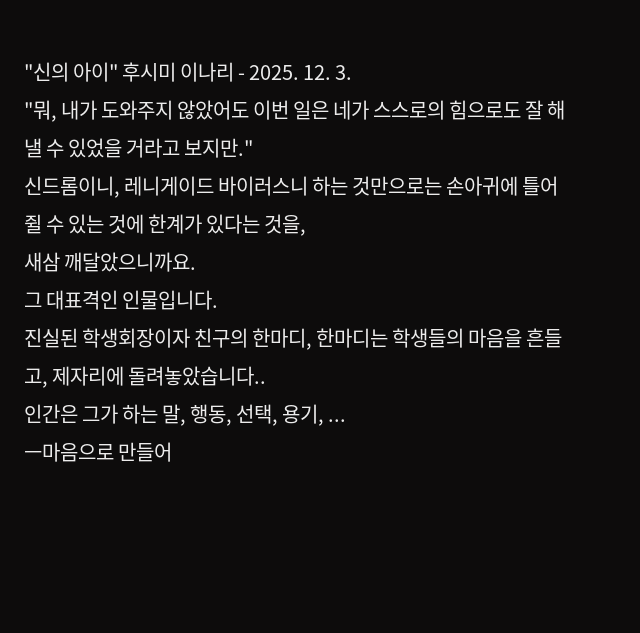"신의 아이" 후시미 이나리 - 2025. 12. 3.
"뭐, 내가 도와주지 않았어도 이번 일은 네가 스스로의 힘으로도 잘 해낼 수 있었을 거라고 보지만."
신드롬이니, 레니게이드 바이러스니 하는 것만으로는 손아귀에 틀어쥘 수 있는 것에 한계가 있다는 것을,
새삼 깨달았으니까요.
그 대표격인 인물입니다.
진실된 학생회장이자 친구의 한마디, 한마디는 학생들의 마음을 흔들고, 제자리에 돌려놓았습니다..
인간은 그가 하는 말, 행동, 선택, 용기, ...
ㅡ마음으로 만들어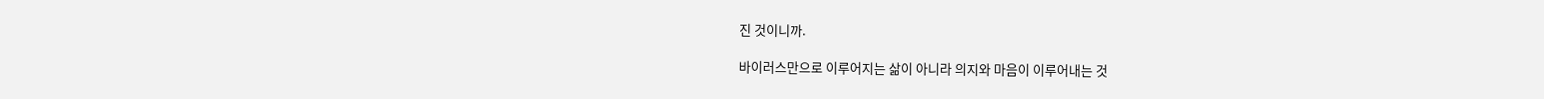진 것이니까.

바이러스만으로 이루어지는 삶이 아니라 의지와 마음이 이루어내는 것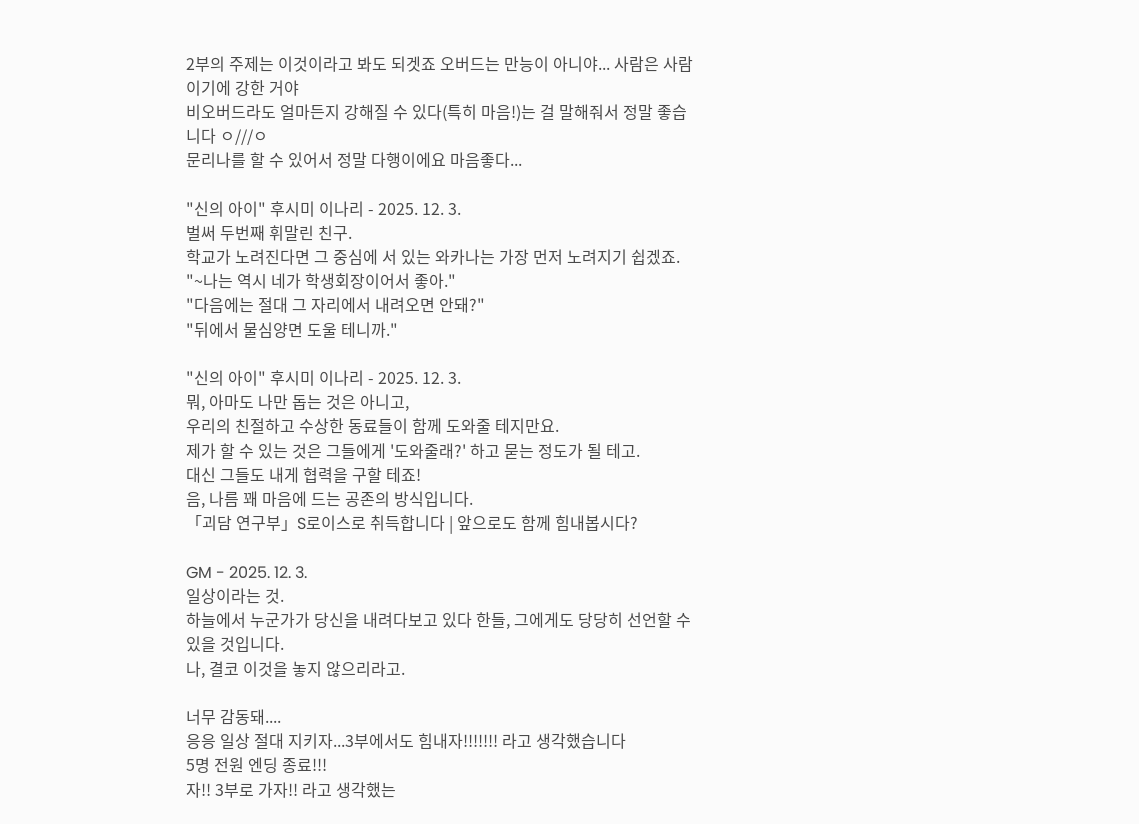2부의 주제는 이것이라고 봐도 되겟죠 오버드는 만능이 아니야... 사람은 사람이기에 강한 거야
비오버드라도 얼마든지 강해질 수 있다(특히 마음!)는 걸 말해줘서 정말 좋습니다 ㅇ///ㅇ
문리나를 할 수 있어서 정말 다행이에요 마음좋다...

"신의 아이" 후시미 이나리 - 2025. 12. 3.
벌써 두번째 휘말린 친구.
학교가 노려진다면 그 중심에 서 있는 와카나는 가장 먼저 노려지기 쉽겠죠.
"~나는 역시 네가 학생회장이어서 좋아."
"다음에는 절대 그 자리에서 내려오면 안돼?"
"뒤에서 물심양면 도울 테니까."

"신의 아이" 후시미 이나리 - 2025. 12. 3.
뭐, 아마도 나만 돕는 것은 아니고,
우리의 친절하고 수상한 동료들이 함께 도와줄 테지만요.
제가 할 수 있는 것은 그들에게 '도와줄래?' 하고 묻는 정도가 될 테고.
대신 그들도 내게 협력을 구할 테죠!
음, 나름 꽤 마음에 드는 공존의 방식입니다.
「괴담 연구부」S로이스로 취득합니다 | 앞으로도 함께 힘내봅시다?

GM - 2025. 12. 3.
일상이라는 것.
하늘에서 누군가가 당신을 내려다보고 있다 한들, 그에게도 당당히 선언할 수 있을 것입니다.
나, 결코 이것을 놓지 않으리라고.

너무 감동돼....
응응 일상 절대 지키자...3부에서도 힘내자!!!!!!! 라고 생각했습니다
5명 전원 엔딩 종료!!!
자!! 3부로 가자!! 라고 생각했는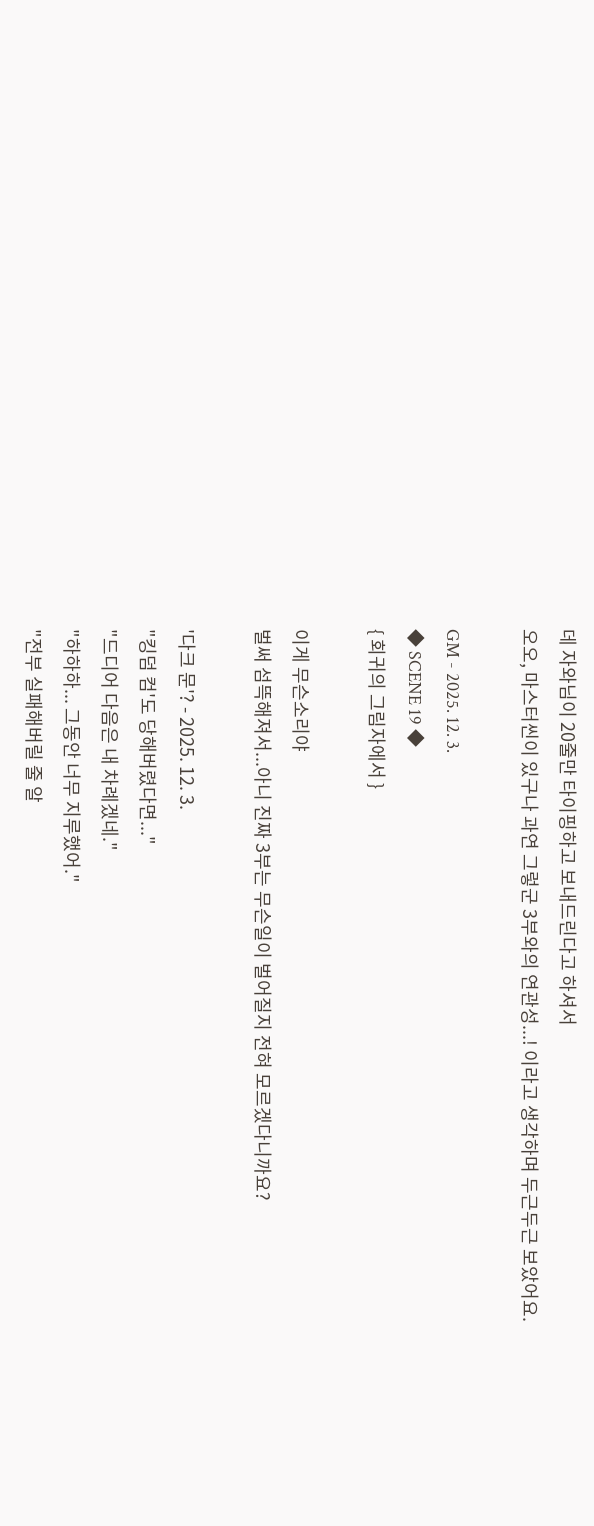데 자와님이 20줄만 타이핑하고 보내드린다고 하셔서
오오, 마스터씬이 있구나 과연 그렇군 3부와의 연관성...! 이라고 생각하며 두근두근 보았어요.

GM - 2025. 12. 3.
◆ SCENE 19 ◆
{ 회귀의 그림자에서 }

이게 무슨소리야
벌써 섬뜩해져서...아니 진짜 3부는 무슨일이 벌어질지 전혀 모르겠다니까요?

'다크 문'? - 2025. 12. 3.
"킹덤 컴'도 당해버렸다면..."
"드디어 다음은 내 차례겠네."
"하하하... 그동안 너무 지루했어."
"전부 실패해버릴 줄 알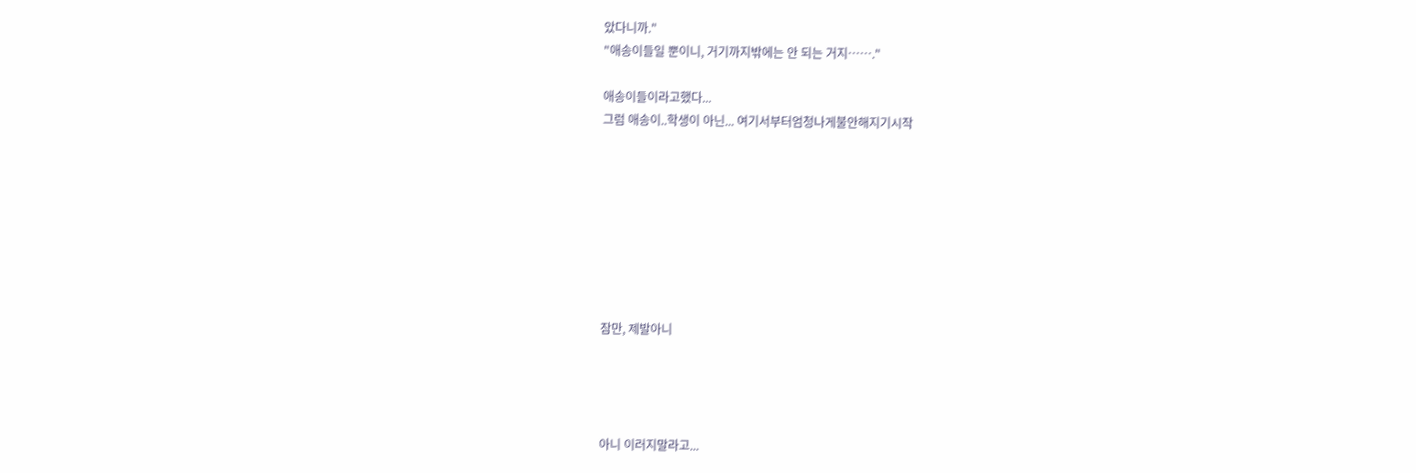았다니까."
"애송이들일 뿐이니, 거기까지밖에는 안 되는 거지⋯⋯."

애송이들이라고했다...
그럼 애송이..학생이 아닌... 여기서부터엄청나게불안해지기시작








잠만, 제발아니




아니 이러지말라고...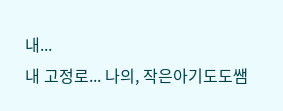내...
내 고정로... 나의, 작은아기도도쌤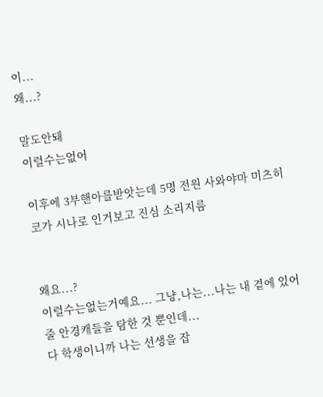이...
왜...?

말도안돼
이럴수는없어

이후에 3부핸아를받앗는데 5명 전원 사와야마 미츠히코가 시나로 인거보고 진심 소리지름


왜요...?
이럴수는없는거예요... 그냥,나는...나는 내 곁에 있어줄 안경캐들을 탐한 것 뿐인데...
다 학생이니까 나는 선생을 잡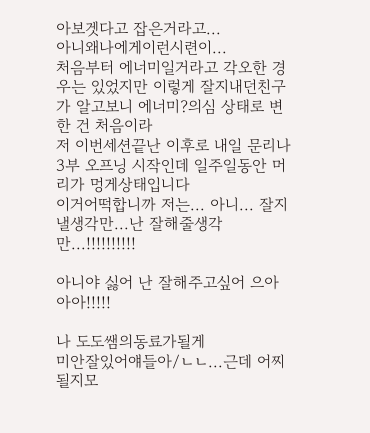아보겟다고 잡은거라고...
아니왜나에게이런시련이...
처음부터 에너미일거라고 각오한 경우는 있었지만 이렇게 잘지내던친구가 알고보니 에너미?의심 상태로 변한 건 처음이라
저 이번세션끝난 이후로 내일 문리나 3부 오프닝 시작인데 일주일동안 머리가 멍게상태입니다
이거어떡합니까 저는... 아니... 잘지낼생각만...난 잘해줄생각만...!!!!!!!!!!

아니야 싫어 난 잘해주고싶어 으아아아!!!!!

나 도도쌤의동료가될게
미안잘있어얘들아/ㄴㄴ...근데 어찌될지모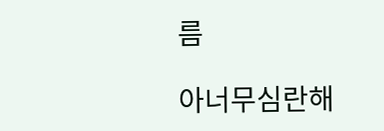름

아너무심란해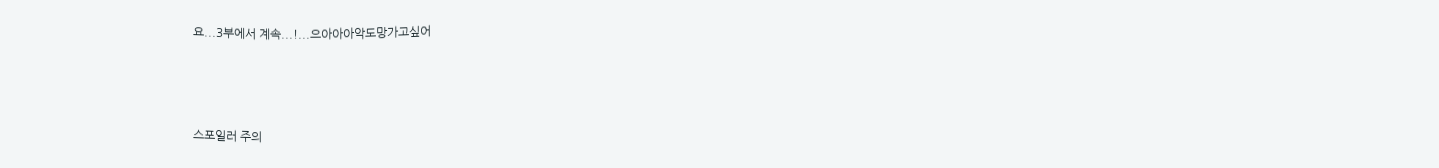요...3부에서 계속...!...으아아아악도망가고싶어



스포일러 주의